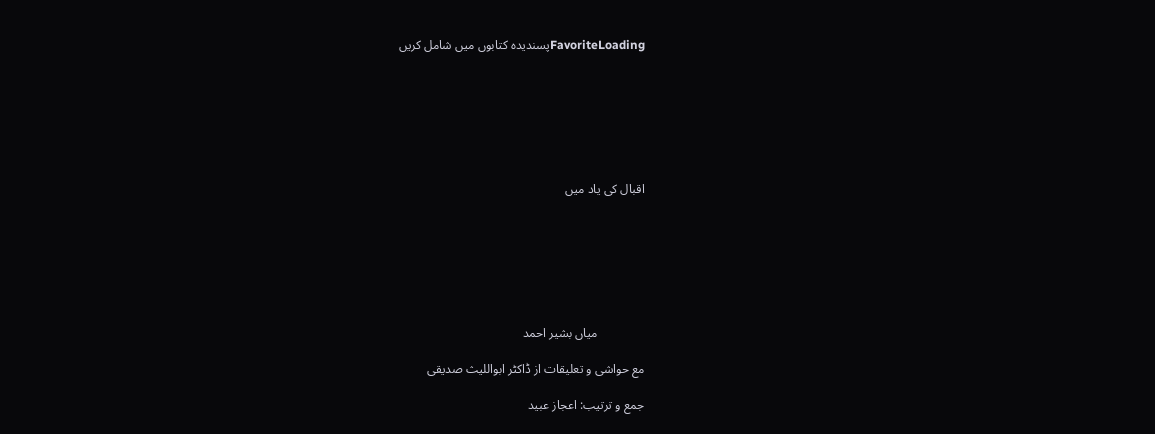FavoriteLoadingپسندیدہ کتابوں میں شامل کریں







اقبال کی یاد میں







               میاں بشیر احمد

مع حواشی و تعلیقات از ڈاکٹر ابواللیث صدیقی

جمع و ترتیب: اعجاز عبید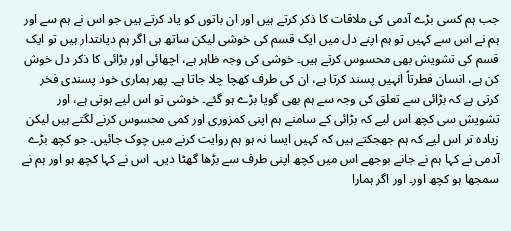جب ہم کسی بڑے آدمی کی ملاقات کا ذکر کرتے ہیں اور ان باتوں کو یاد کرتے ہیں جو اس نے ہم سے اور ہم نے اس سے کہیں تو ہم اپنے دل میں ایک قسم کی خوشی لیکن ساتھ ہی اگر ہم دیانتدار ہیں تو ایک قسم کی تشویش بھی محسوس کرتے ہیں۔ خوشی کی وجہ ظاہر ہے، اچھائی اور بڑائی کا ذکر دل خوش کن ہے، انسان فطرتاً انہیں پسند کرتا ہے، ان کی طرف کھچا چلا جاتا ہے۔ پھر ہماری خود پسندی فخر کرتی ہے کہ بڑائی سے تعلق کی وجہ سے ہم بھی گویا بڑے ہو گئے۔ خوشی تو اس لیے ہوتی ہے، اور تشویش سی کچھ اس لیے کہ بڑائی کے سامنے ہم اپنی کمزوری اور کمی محسوس کرنے لگتے ہیں لیکن زیادہ تر اس لیے کہ ہم جھجکتے ہیں کہ کہیں ایسا نہ ہو ہم روایت کرنے میں چوک جائیں۔ جو کچھ بڑے آدمی نے کہا ہم نے جانے بوجھے اس میں کچھ اپنی طرف سے بڑھا گھٹا دیں۔ اس نے کہا کچھ ہو اور ہم نے سمجھا ہو کچھ اور۔ اور اگر ہمارا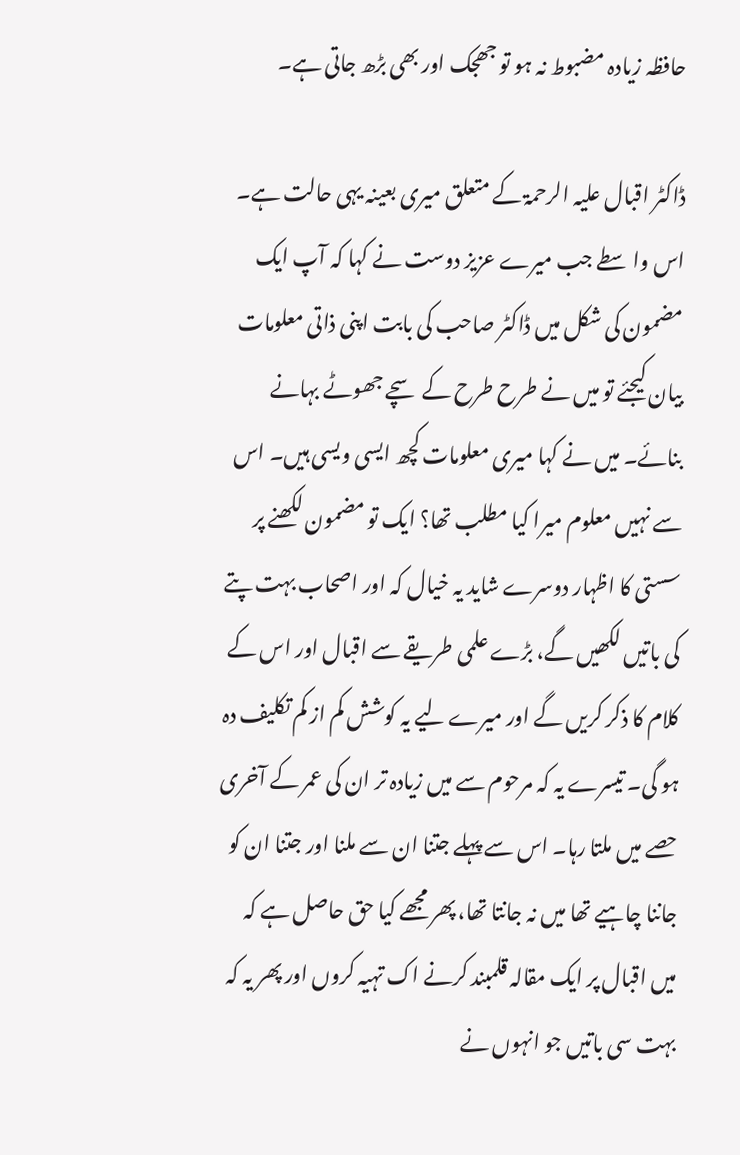حافظہ زیادہ مضبوط نہ ہو تو جھجک اور بھی بڑھ جاتی ہے۔

ڈاکٹر اقبال علیہ الرحمۃ کے متعلق میری بعینہ یہی حالت ہے۔ اس واسطے جب میرے عزیز دوست نے کہا کہ آپ ایک مضمون کی شکل میں ڈاکٹر صاحب کی بابت اپنی ذاتی معلومات بیان کیجئے تو میں نے طرح طرح کے سچے جھوٹے بہانے بنائے۔ میں نے کہا میری معلومات کچھ ایسی ویسی ہیں۔ اس سے نہیں معلوم میرا کیا مطلب تھا؟ ایک تو مضمون لکھنے پر سستی کا اظہار دوسرے شاید یہ خیال کہ اور اصحاب بہت پتے کی باتیں لکھیں گے، بڑے علمی طریقے سے اقبال اور اس کے کلام کا ذکر کریں گے اور میرے لیے یہ کوشش کم از کم تکلیف دہ ہو گی۔ تیسرے یہ کہ مرحوم سے میں زیادہ تر ان کی عمر کے آخری حصے میں ملتا رہا۔ اس سے پہلے جتنا ان سے ملنا اور جتنا ان کو جاننا چاہیے تھا میں نہ جانتا تھا، پھر مجھے کیا حق حاصل ہے کہ میں اقبال پر ایک مقالہ قلمبند کرنے اک تہیہ کروں اور پھر یہ کہ بہت سی باتیں جو انہوں نے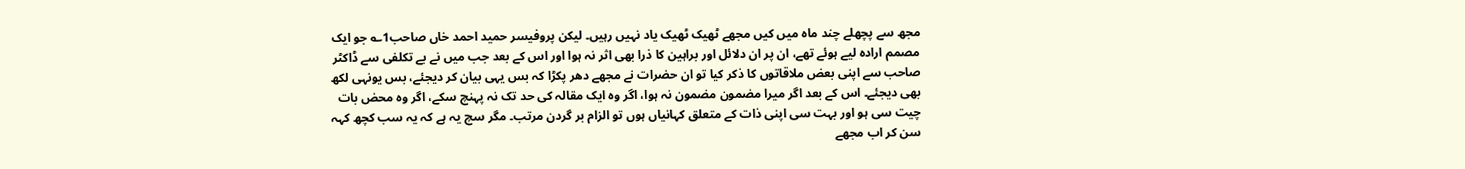مجھ سے پچھلے چند ماہ میں کیں مجھے ٹھیک ٹھیک یاد نہیں رہیں۔ لیکن پروفیسر حمید احمد خاں صاحب1؎ جو ایک مصمم ارادہ لیے ہوئے تھے، ان پر ان دلائل اور براہین کا ذرا بھی اثر نہ ہوا اور اس کے بعد جب میں نے بے تکلفی سے ڈاکٹر صاحب سے اپنی بعض ملاقاتوں کا ذکر کیا تو ان حضرات نے مجھے دھر پکڑا کہ بس یہی بیان کر دیجئے، بس یونہی لکھ بھی دیجئے۔ اس کے بعد اگر میرا مضمون مضمون نہ ہوا، اگر وہ ایک مقالہ کی حد تک نہ پہنچ سکے، اگر وہ محض بات چیت سی ہو اور بہت سی اپنی ذات کے متعلق کہانیاں ہوں تو الزام بر گردن مرتب۔ مگر سچ یہ ہے کہ یہ سب کچھ کہہ سن کر اب مجھے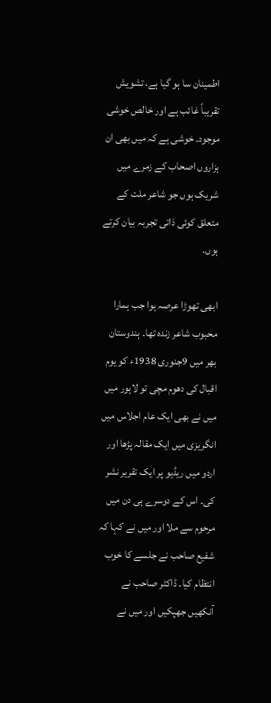اطمینان سا ہو گیا ہے، تشویش تقریباً غائب ہے اور خالص خوشی موجود۔ خوشی ہے کہ میں بھی ان ہزاروں اصحاب کے زمرے میں شریک ہوں جو شاعر ملت کے متعلق کوئی ذاتی تجربہ بیان کرتے ہوں۔

ابھی تھوڑا عرصہ ہوا جب ہمارا محبوب شاعر زندہ تھا۔ ہندوستان بھر میں 9جنوری 1938ء کو یوم اقبال کی دھوم مچی تو لاہور میں میں نے بھی ایک عام اجلاس میں انگریزی میں ایک مقالہ پڑھا اور اردو میں ریڈیو پر ایک تقریر نشر کی۔ اس کے دوسرے ہی دن میں مرحوم سے ملا اور میں نے کہا کہ شفیع صاحب نے جلسے کا خوب انتظام کیا۔ ڈاکٹر صاحب نے آنکھیں جھپکیں اور میں نے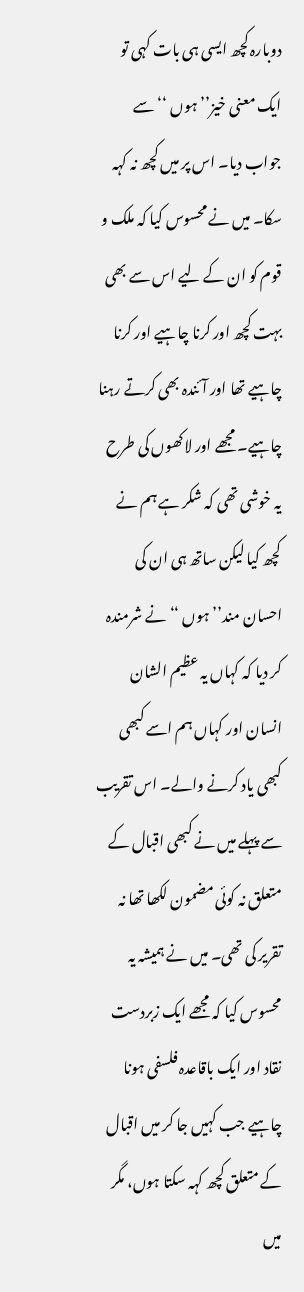دوبارہ کچھ ایسی ہی بات کہی تو ایک معنی خیز’’ ہوں ‘‘ سے جواب دیا۔ اس پر میں کچھ نہ کہہ سکا۔ میں نے محسوس کیا کہ ملک و قوم کو ان کے لیے اس سے بھی بہت کچھ اور کرنا چاہیے اور کرنا چاہیے تھا اور آئندہ بھی کرتے رہنا چاہیے۔ مجھے اور لاکھوں کی طرح یہ خوشی تھی کہ شکر ہے ہم نے کچھ کیا لیکن ساتھ ہی ان کی احسان مند’’ ہوں ‘‘ نے شرمندہ کر دیا کہ کہاں یہ عظیم الشان انسان اور کہاں ہم اسے کبھی کبھی یاد کرنے والے۔ اس تقریب سے پہلے میں نے کبھی اقبال کے متعلق نہ کوئی مضمون لکھا تھا نہ تقریر کی تھی۔ میں نے ہمیشہ یہ محسوس کیا کہ مجھے ایک زبردست نقاد اور ایک باقاعدہ فلسفی ہونا چاہیے جب کہیں جا کر میں اقبال کے متعلق کچھ کہہ سکتا ہوں، مگر میں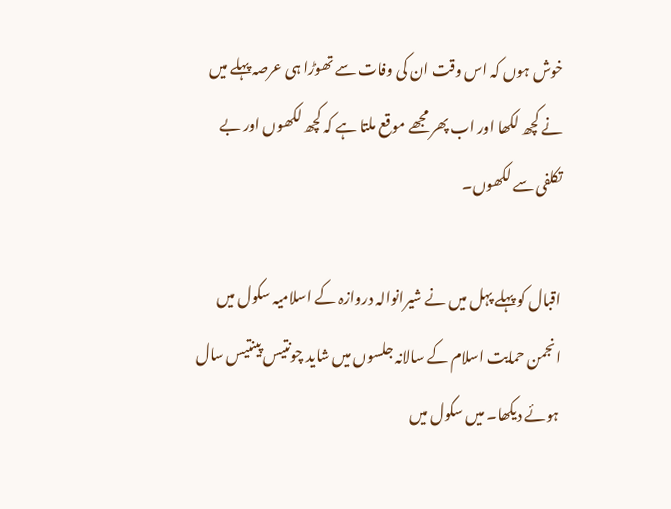خوش ہوں کہ اس وقت ان کی وفات سے تھوڑا ہی عرصہ پہلے میں نے کچھ لکھا اور اب پھر مجھے موقع ملتا ہے کہ کچھ لکھوں اور بے تکلفی سے لکھوں۔

اقبال کو پہلے پہل میں نے شیرانوالہ دروازہ کے اسلامیہ سکول میں انجمن حمایت اسلام کے سالانہ جلسوں میں شاید چونتیس پینتیس سال ہوئے دیکھا۔ میں سکول میں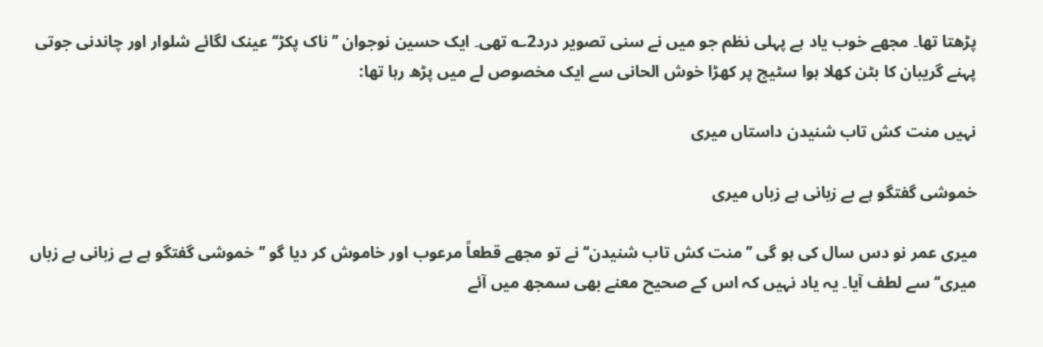پڑھتا تھا۔ مجھے خوب یاد ہے پہلی نظم جو میں نے سنی تصویر درد2؎ تھی۔ ایک حسین نوجوان ’’ ناک پکڑ‘‘ عینک لگائے شلوار اور چاندنی جوتی پہنے گریبان کا بٹن کھلا ہوا سٹیج پر کھڑا خوش الحانی سے ایک مخصوص لے میں پڑھ رہا تھا:

نہیں منت کش تاب شنیدن داستاں میری

خموشی گفتگو ہے بے زبانی ہے زباں میری

میری عمر نو دس سال کی ہو گی ’’ منت کش تاب شنیدن‘‘ نے تو مجھے قطعاً مرعوب اور خاموش کر دیا گو ’’ خموشی گفتگو ہے بے زبانی ہے زباں میری‘‘ سے لطف آیا۔ یہ یاد نہیں کہ اس کے صحیح معنے بھی سمجھ میں آئے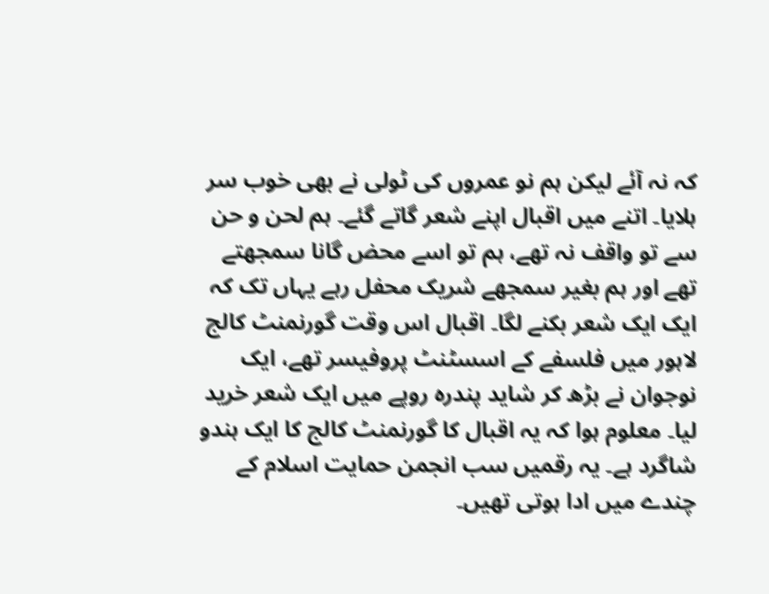کہ نہ آئے لیکن ہم نو عمروں کی ٹولی نے بھی خوب سر ہلایا۔ اتنے میں اقبال اپنے شعر گاتے گئے۔ ہم لحن و حن سے تو واقف نہ تھے، ہم تو اسے محض گانا سمجھتے تھے اور ہم بغیر سمجھے شریک محفل رہے یہاں تک کہ ایک ایک شعر بکنے لگا۔ اقبال اس وقت گورنمنٹ کالج لاہور میں فلسفے کے اسسٹنٹ پروفیسر تھے، ایک نوجوان نے بڑھ کر شاید پندرہ روپے میں ایک شعر خرید لیا۔ معلوم ہوا کہ یہ اقبال کا گورنمنٹ کالج کا ایک ہندو شاگرد ہے۔ یہ رقمیں سب انجمن حمایت اسلام کے چندے میں ادا ہوتی تھیں۔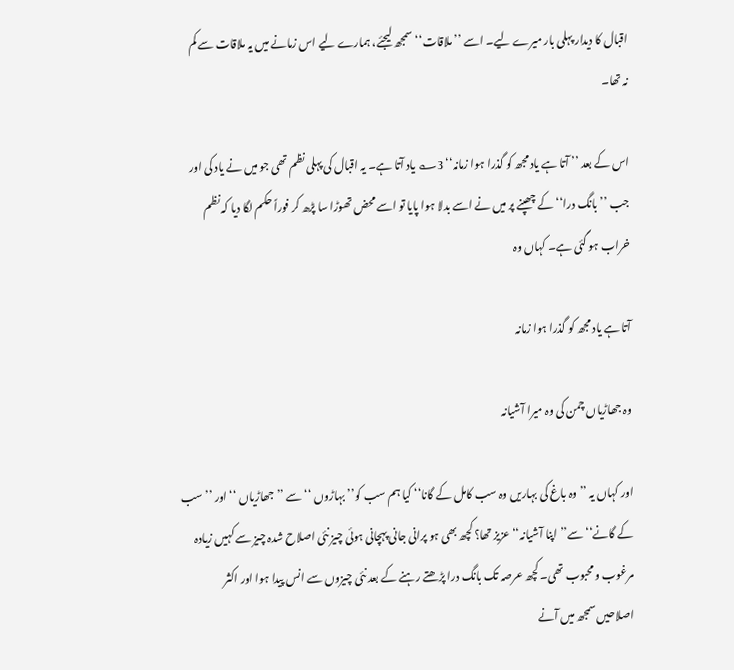اقبال کا دیدار پہلی بار میرے لیے۔ اسے ’’ ملاقات‘‘ سمجھ لیجئے، ہمارے لیے اس زمانے میں یہ ملاقات سے کم نہ تھا۔

اس کے بعد ’’ آتا ہے یاد مجھ کو گذرا ہوا زمانہ‘‘ 3؎ یاد آتا ہے۔ یہ اقبال کی پہلی نظم تھی جو میں نے یاد کی اور جب ’’ بانگ درا‘‘ کے چھپنے پر میں نے اسے بدلا ہوا پایا تو اسے محض تھوڑا سا پڑھ کر فوراً حکم لگا دیا کہ نظم خراب ہو گئی ہے۔ کہاں وہ

آتا ہے یاد مجھ کو گذرا ہوا زمانہ

وہ جھاڑیاں چمن کی وہ میرا آشیانہ

اور کہاں یہ ’’ وہ باغ کی بہاریں وہ سب کامل کے گانا‘‘ کیا ہم سب کو’’ بہاڑوں ‘‘ سے ’’جھاڑیاں ‘‘ اور ’’ سب کے گانے‘‘ سے’’ اپنا آشیانہ‘‘ عزیز تھا؟ کچھ بھی ہو پرانی جانی پہچانی ہوئی چیز نئی اصلاح شدہ چیز سے کہیں زیادہ مرغوب و محبوب تھی۔ کچھ عرصہ تک بانگ درا پڑھتے رہنے کے بعد نئی چیزوں سے انس پیدا ہوا اور اکثر اصلاحیں سمجھ میں آنے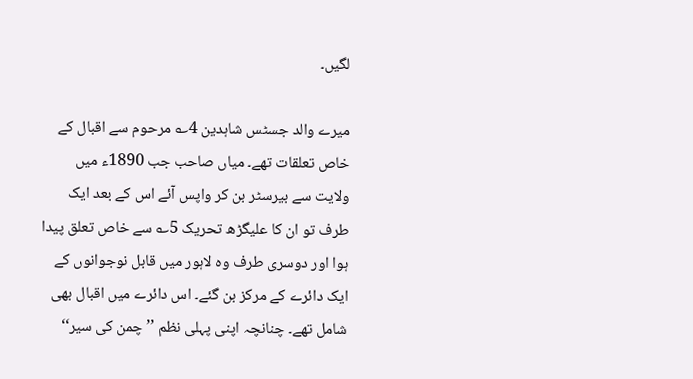لگیں۔

میرے والد جسٹس شاہدین 4؎ مرحوم سے اقبال کے خاص تعلقات تھے۔ میاں صاحب جب 1890ء میں ولایت سے بیرسٹر بن کر واپس آئے اس کے بعد ایک طرف تو ان کا علیگڑھ تحریک 5؎ سے خاص تعلق پیدا ہوا اور دوسری طرف وہ لاہور میں قابل نوجوانوں کے ایک دائرے کے مرکز بن گئے۔ اس دائرے میں اقبال بھی شامل تھے۔ چنانچہ اپنی پہلی نظم ’’ چمن کی سیر‘‘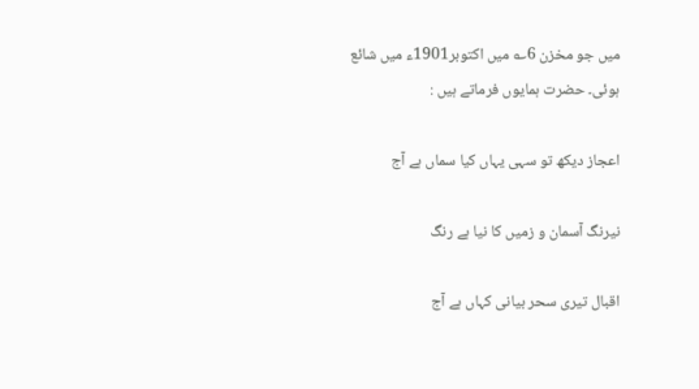میں جو مخزن 6؎ میں اکتوبر1901ء میں شائع ہوئی۔ حضرت ہمایوں فرماتے ہیں :

اعجاز دیکھ تو سہی یہاں کیا سماں ہے آج

نیرنگ آسمان و زمیں کا نیا ہے رنگ

اقبال تیری سحر بیانی کہاں ہے آج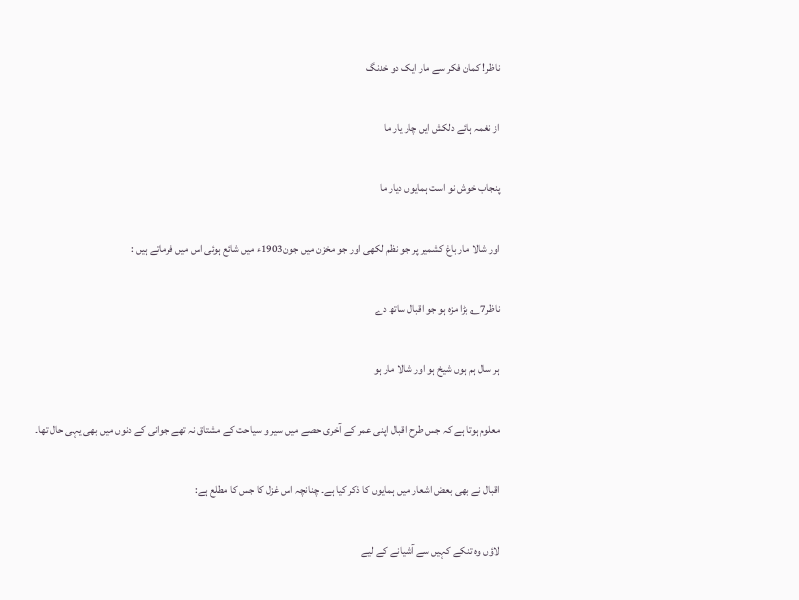ناظر! کمان فکر سے مار ایک دو خدنگ

از نغمہ ہائے دلکش ایں چار یار ما

پنجاب خوش نو است ہمایوں دیار ما

اور شالا مار باغ کشمیر پر جو نظم لکھی اور جو مخزن میں جون1903ء میں شائع ہوئی اس میں فرماتے ہیں :

ناظر7؎ بڑا مزہ ہو جو اقبال ساتھ دے

ہر سال ہم ہوں شیخ ہو اور شالا مار ہو

معلوم ہوتا ہے کہ جس طرح اقبال اپنی عمر کے آخری حصے میں سیر و سیاحت کے مشتاق نہ تھے جوانی کے دنوں میں بھی یہی حال تھا۔

اقبال نے بھی بعض اشعار میں ہمایوں کا ذکر کیا ہے۔ چنانچہ اس غزل کا جس کا مطلع ہے:

لاؤں وہ تنکے کہیں سے آشیانے کے لیے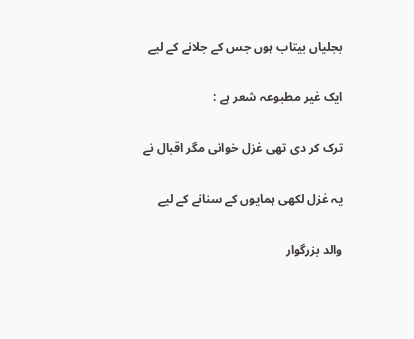بجلیاں بیتاب ہوں جس کے جلانے کے لیے

ایک غیر مطبوعہ شعر ہے :

ترک کر دی تھی غزل خوانی مگر اقبال نے

یہ غزل لکھی ہمایوں کے سنانے کے لیے

والد بزرگوار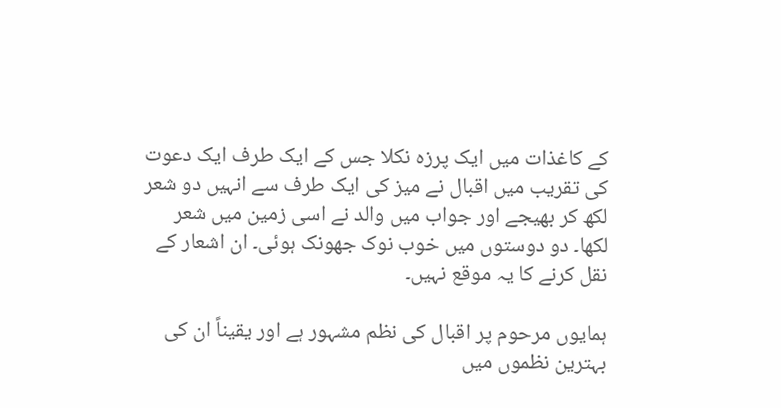کے کاغذات میں ایک پرزہ نکلا جس کے ایک طرف ایک دعوت کی تقریب میں اقبال نے میز کی ایک طرف سے انہیں دو شعر لکھ کر بھیجے اور جواب میں والد نے اسی زمین میں شعر لکھا۔ دو دوستوں میں خوب نوک جھونک ہوئی۔ ان اشعار کے نقل کرنے کا یہ موقع نہیں۔

ہمایوں مرحوم پر اقبال کی نظم مشہور ہے اور یقیناً ان کی بہترین نظموں میں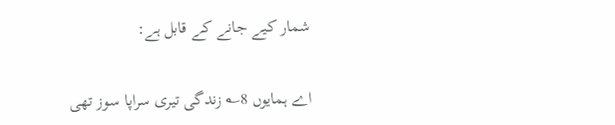شمار کیے جانے کے قابل ہے:

اے ہمایوں 8؎ زندگی تیری سراپا سوز تھی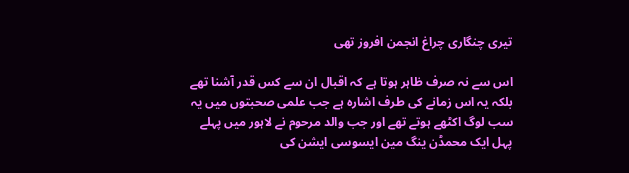تیری چنگاری چراغ انجمن افروز تھی

اس سے نہ صرف ظاہر ہوتا ہے کہ اقبال ان سے کس قدر آشنا تھے بلکہ یہ اس زمانے کی طرف اشارہ ہے جب علمی صحبتوں میں یہ سب لوگ اکٹھے ہوتے تھے اور جب والد مرحوم نے لاہور میں پہلے پہل ایک محمڈن ینگ مین ایسوسی ایشن کی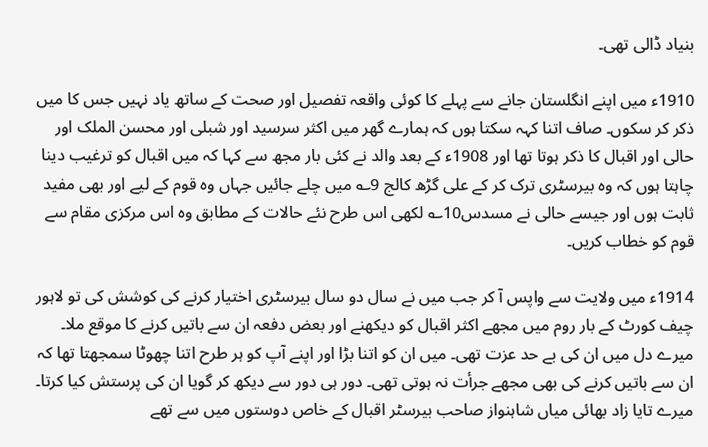بنیاد ڈالی تھی۔

1910ء میں اپنے انگلستان جانے سے پہلے کا کوئی واقعہ تفصیل اور صحت کے ساتھ یاد نہیں جس کا میں ذکر کر سکوں۔ صاف اتنا کہہ سکتا ہوں کہ ہمارے گھر میں اکثر سرسید اور شبلی اور محسن الملک اور حالی اور اقبال کا ذکر ہوتا تھا اور 1908ء کے بعد والد نے کئی بار مجھ سے کہا کہ میں اقبال کو ترغیب دینا چاہتا ہوں کہ وہ بیرسٹری ترک کر کے علی گڑھ کالج 9؎ میں چلے جائیں جہاں وہ قوم کے لیے اور بھی مفید ثابت ہوں اور جیسے حالی نے مسدس10؎ لکھی اس طرح نئے حالات کے مطابق وہ اس مرکزی مقام سے قوم کو خطاب کریں۔

1914ء میں ولایت سے واپس آ کر جب میں نے سال دو سال بیرسٹری اختیار کرنے کی کوشش کی تو لاہور چیف کورٹ کے بار روم میں مجھے اکثر اقبال کو دیکھنے اور بعض دفعہ ان سے باتیں کرنے کا موقع ملا۔ میرے دل میں ان کی بے حد عزت تھی۔ میں ان کو اتنا بڑا اور اپنے آپ کو ہر طرح اتنا چھوٹا سمجھتا تھا کہ ان سے باتیں کرنے کی بھی مجھے جرأت نہ ہوتی تھی۔ دور ہی دور سے دیکھ کر گویا ان کی پرستش کیا کرتا۔ میرے تایا زاد بھائی میاں شاہنواز صاحب بیرسٹر اقبال کے خاص دوستوں میں سے تھے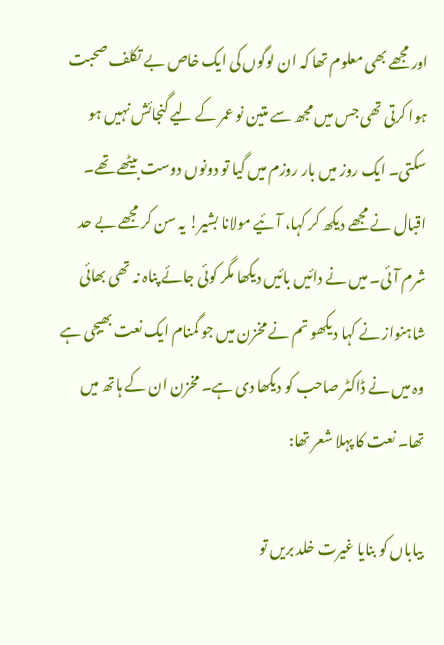اور مجھے بھی معلوم تھا کہ ان لوگوں کی ایک خاص بے تکلف صحبت ہوا کرتی تھی جس میں مجھ سے متین نو عمر کے لیے گنجائش نہیں ہو سکتی۔ ایک روز میں بار روزم میں گیا تو دونوں دوست بیٹھے تھے۔ اقبال نے مجھے دیکھ کر کہا، آئیے مولانا بشیر! یہ سن کر مجھے بے حد شرم آئی۔ میں نے دائیں بائیں دیکھا مگر کوئی جائے پناہ نہ تھی بھائی شاہنواز نے کہا دیکھو تم نے مخزن میں جو گمنام ایک نعت بھیجی ہے وہ میں نے ڈاکٹر صاحب کو دیکھا دی ہے۔ مخزن ان کے ہاتھ میں تھا۔ نعت کا پہلا شعر تھا:

بیاباں کو بنایا غیرت خلد بریں تو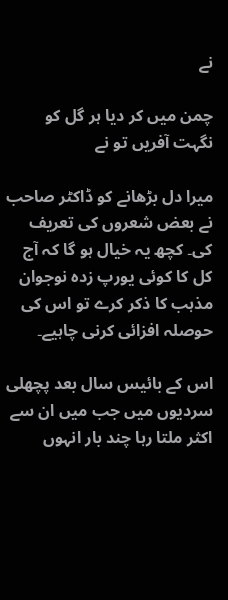نے

چمن میں کر دیا ہر گل کو نگہت آفریں تو نے

میرا دل بڑھانے کو ڈاکٹر صاحب نے بعض شعروں کی تعریف کی۔ کچھ یہ خیال ہو گا کہ آج کل کا کوئی یورپ زدہ نوجوان مذہب کا ذکر کرے تو اس کی حوصلہ افزائی کرنی چاہیے۔

اس کے بائیس سال بعد پچھلی سردیوں میں جب میں ان سے اکثر ملتا رہا چند بار انہوں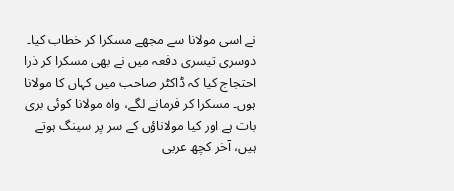نے اسی مولانا سے مجھے مسکرا کر خطاب کیا۔ دوسری تیسری دفعہ میں نے بھی مسکرا کر ذرا احتجاج کیا کہ ڈاکٹر صاحب میں کہاں کا مولانا ہوں۔ مسکرا کر فرمانے لگے، واہ مولانا کوئی بری بات ہے اور کیا مولاناؤں کے سر پر سینگ ہوتے ہیں، آخر کچھ عربی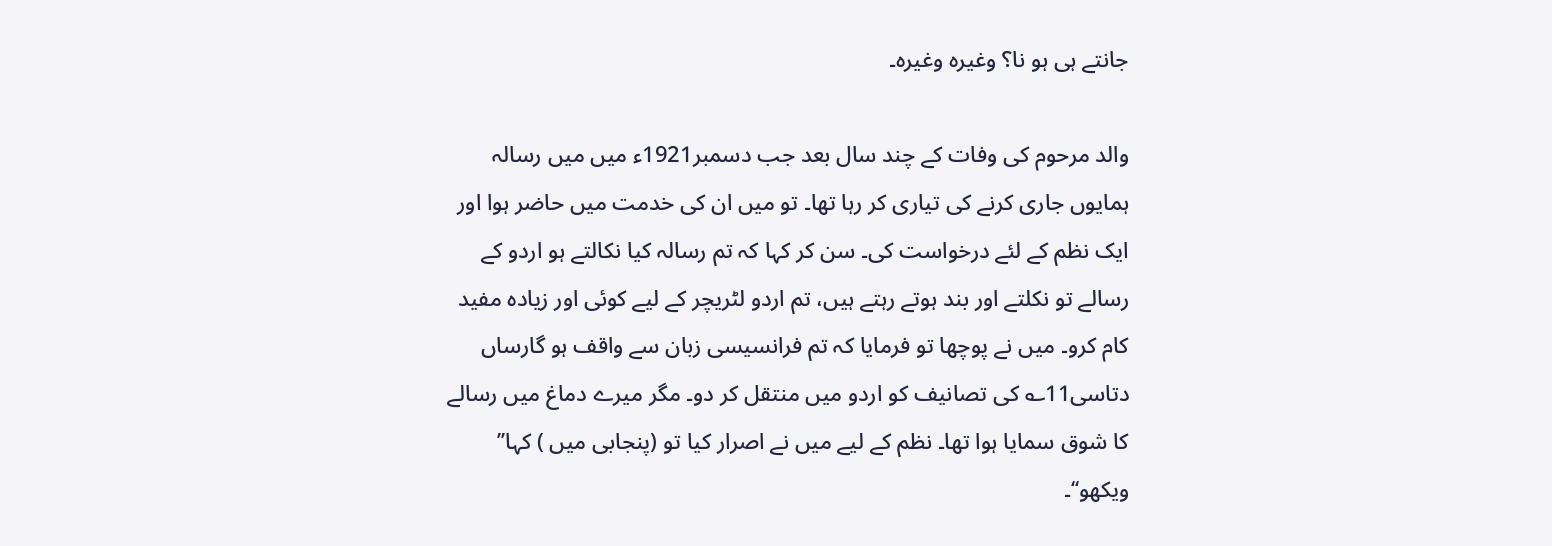جانتے ہی ہو نا؟ وغیرہ وغیرہ۔

والد مرحوم کی وفات کے چند سال بعد جب دسمبر1921ء میں میں رسالہ ہمایوں جاری کرنے کی تیاری کر رہا تھا۔ تو میں ان کی خدمت میں حاضر ہوا اور ایک نظم کے لئے درخواست کی۔ سن کر کہا کہ تم رسالہ کیا نکالتے ہو اردو کے رسالے تو نکلتے اور بند ہوتے رہتے ہیں، تم اردو لٹریچر کے لیے کوئی اور زیادہ مفید کام کرو۔ میں نے پوچھا تو فرمایا کہ تم فرانسیسی زبان سے واقف ہو گارساں دتاسی11؎ کی تصانیف کو اردو میں منتقل کر دو۔ مگر میرے دماغ میں رسالے کا شوق سمایا ہوا تھا۔ نظم کے لیے میں نے اصرار کیا تو (پنجابی میں ) کہا’’ ویکھو‘‘۔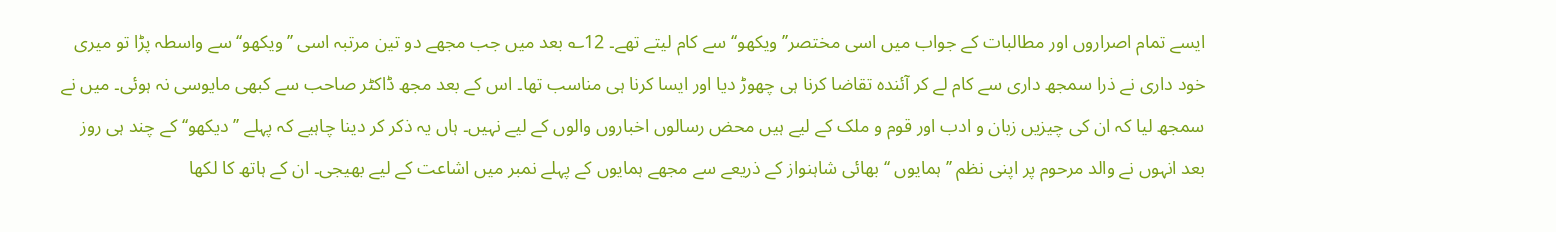ایسے تمام اصراروں اور مطالبات کے جواب میں اسی مختصر’’ ویکھو‘‘ سے کام لیتے تھے۔ 12؎ بعد میں جب مجھے دو تین مرتبہ اسی ’’ویکھو‘‘ سے واسطہ پڑا تو میری خود داری نے ذرا سمجھ داری سے کام لے کر آئندہ تقاضا کرنا ہی چھوڑ دیا اور ایسا کرنا ہی مناسب تھا۔ اس کے بعد مجھ ڈاکٹر صاحب سے کبھی مایوسی نہ ہوئی۔ میں نے سمجھ لیا کہ ان کی چیزیں زبان و ادب اور قوم و ملک کے لیے ہیں محض رسالوں اخباروں والوں کے لیے نہیں۔ ہاں یہ ذکر کر دینا چاہیے کہ پہلے ’’ دیکھو‘‘ کے چند ہی روز بعد انہوں نے والد مرحوم پر اپنی نظم ’’ ہمایوں ‘‘ بھائی شاہنواز کے ذریعے سے مجھے ہمایوں کے پہلے نمبر میں اشاعت کے لیے بھیجی۔ ان کے ہاتھ کا لکھا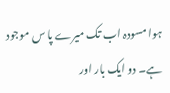ہوا مسودہ اب تک میرے پا س موجود ہے۔ دو ایک بار اور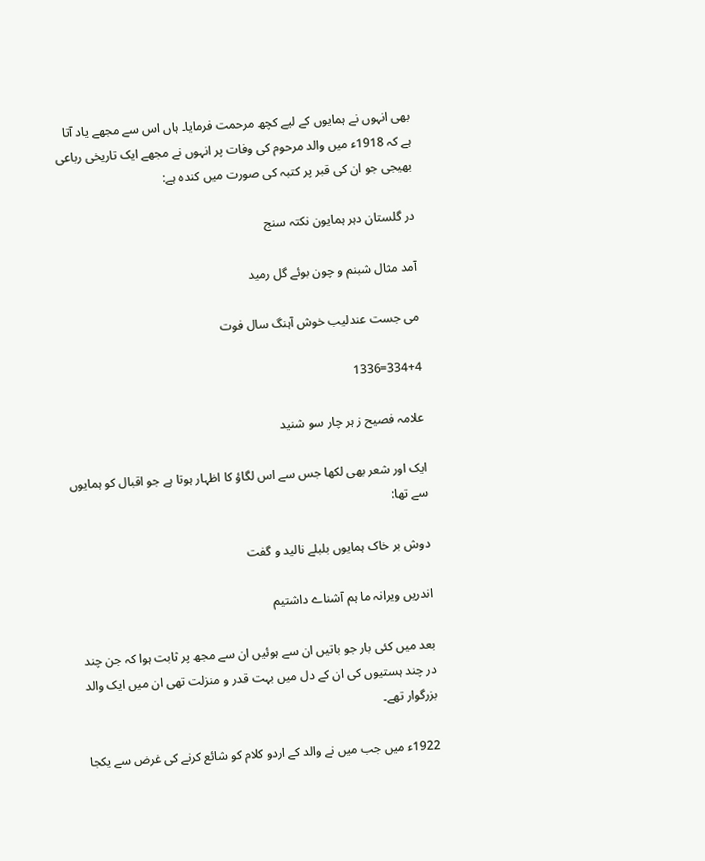بھی انہوں نے ہمایوں کے لیے کچھ مرحمت فرمایا۔ ہاں اس سے مجھے یاد آتا ہے کہ 1918ء میں والد مرحوم کی وفات پر انہوں نے مجھے ایک تاریخی رباعی بھیجی جو ان کی قبر پر کتبہ کی صورت میں کندہ ہے:

در گلستان دہر ہمایون نکتہ سنج

آمد مثال شبنم و چون بوئے گل رمید

می جست عندلیب خوش آہنگ سال فوت

334+4=1336

علامہ فصیح ز ہر چار سو شنید

ایک اور شعر بھی لکھا جس سے اس لگاؤ کا اظہار ہوتا ہے جو اقبال کو ہمایوں سے تھا:

دوش بر خاک ہمایوں بلبلے نالید و گفت

اندریں ویرانہ ما ہم آشناے داشتیم

بعد میں کئی بار جو باتیں ان سے ہوئیں ان سے مجھ پر ثابت ہوا کہ جن چند در چند ہستیوں کی ان کے دل میں بہت قدر و منزلت تھی ان میں ایک والد بزرگوار تھے۔

1922ء میں جب میں نے والد کے اردو کلام کو شائع کرنے کی غرض سے یکجا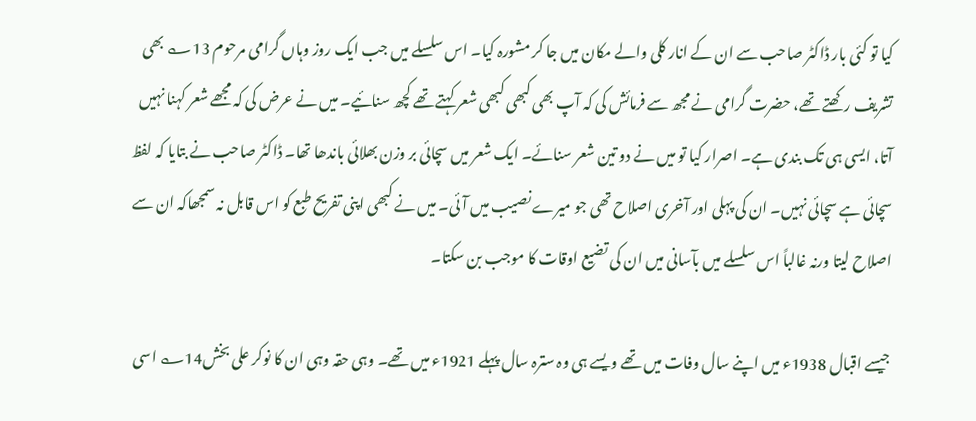کیا تو کئی بار ڈاکٹر صاحب سے ان کے انار کلی والے مکان میں جا کر مشورہ کیا۔ اس سلسلے میں جب ایک روز وہاں گرامی مرحوم 13؎ بھی تشریف رکھتے تھے، حضرت گرامی نے مجھ سے فرمائش کی کہ آپ بھی کبھی کبھی شعر کہتے تھے کچھ سنائیے۔ میں نے عرض کی کہ مجھے شعر کہنا نہیں آتا، ایسی ہی تک بندی ہے۔ اصرار کیا تو میں نے دو تین شعر سنائے۔ ایک شعر میں سچائی بر وزن بھلائی باندھا تھا۔ ڈاکٹر صاحب نے بتایا کہ لفظ سچائی ہے سچائی نہیں۔ ان کی پہلی اور آخری اصلاح تھی جو میرے نصیب میں آئی۔ میں نے کبھی اپنی تفریح طبع کو اس قابل نہ سمجھاکہ ان سے اصلاح لیتا ورنہ غالباً اس سلسلے میں بآسانی میں ان کی تضیع اوقات کا موجب بن سکتا۔

جیسے اقبال 1938ء میں اپنے سال وفات میں تھے ویسے ہی وہ سترہ سال پہلے 1921ء میں تھے۔ وہی حقہ وہی ان کا نوکر علی بخش14؎ اسی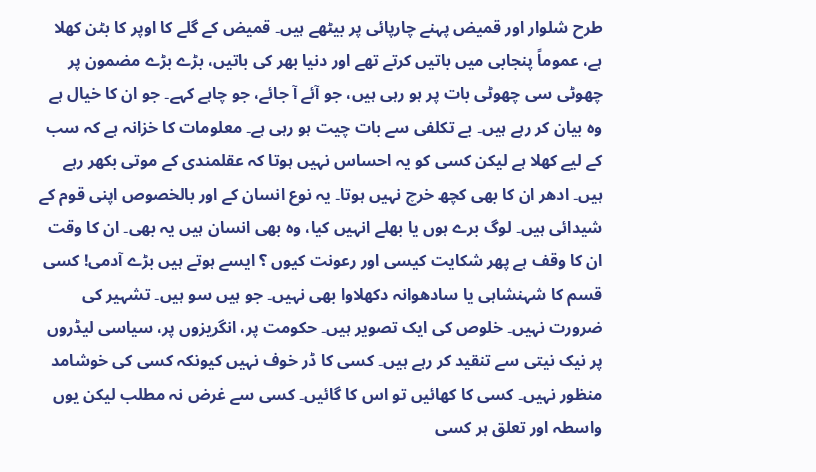طرح شلوار اور قمیض پہنے چارپائی پر بیٹھے ہیں۔ قمیض کے گلے کا اوپر کا بٹن کھلا ہے، عموماً پنجابی میں باتیں کرتے تھے اور دنیا بھر کی باتیں، بڑے بڑے مضمون پر چھوٹی سی چھوٹی بات پر ہو رہی ہیں، جو آئے آ جائے، جو چاہے کہے۔ جو ان کا خیال ہے وہ بیان کر رہے ہیں۔ بے تکلفی سے بات چیت ہو رہی ہے۔ معلومات کا خزانہ ہے کہ سب کے لیے کھلا ہے لیکن کسی کو یہ احساس نہیں ہوتا کہ عقلمندی کے موتی بکھر رہے ہیں۔ ادھر ان کا بھی کچھ خرچ نہیں ہوتا۔ یہ نوع انسان کے اور بالخصوص اپنی قوم کے شیدائی ہیں۔ لوگ برے ہوں یا بھلے انہیں کیا، وہ بھی انسان ہیں یہ بھی۔ ان کا وقت ان کا وقف ہے پھر شکایت کیسی اور رعونت کیوں ؟ ایسے ہوتے ہیں بڑے آدمی! کسی قسم کا شہنشاہی یا سادھوانہ دکھلاوا بھی نہیں۔ جو ہیں سو ہیں۔ تشہیر کی ضرورت نہیں۔ خلوص کی ایک تصویر ہیں۔ حکومت پر، انگریزوں پر، سیاسی لیڈروں پر نیک نیتی سے تنقید کر رہے ہیں۔ کسی کا ڈر خوف نہیں کیونکہ کسی کی خوشامد منظور نہیں۔ کسی کا کھائیں تو اس کا گائیں۔ کسی سے غرض نہ مطلب لیکن یوں واسطہ اور تعلق ہر کسی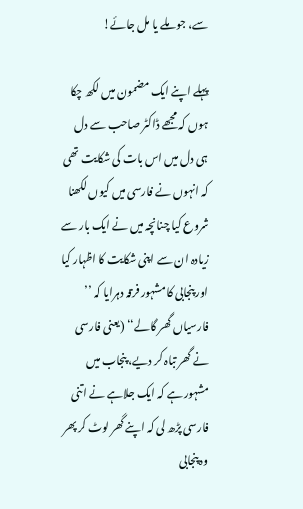سے، جو ملے یا مل جائے!

پہلے اپنے ایک مضمون میں لکھ چکا ہوں کہ مجھے ڈاکٹر صاحب سے دل ہی دل میں اس بات کی شکایت تھی کہ انہوں نے فارسی میں کیوں لکھنا شروع کیا چنانچہ میں نے ایک بار سے زیادہ ان سے اپنی شکایت کا اظہار کیا اور پنجابی کا مشہور فرقہ دہرایا کہ ’’ فارسیاں گھر گالے‘‘ (یعنی فارسی نے گھر تباہ کر دیے، پنجاب میں مشہور ہے کہ ایک جلاہے نے اتنی فارسی پڑھ لی کہ اپنے گھر لوٹ کر پھر وہ پنجابی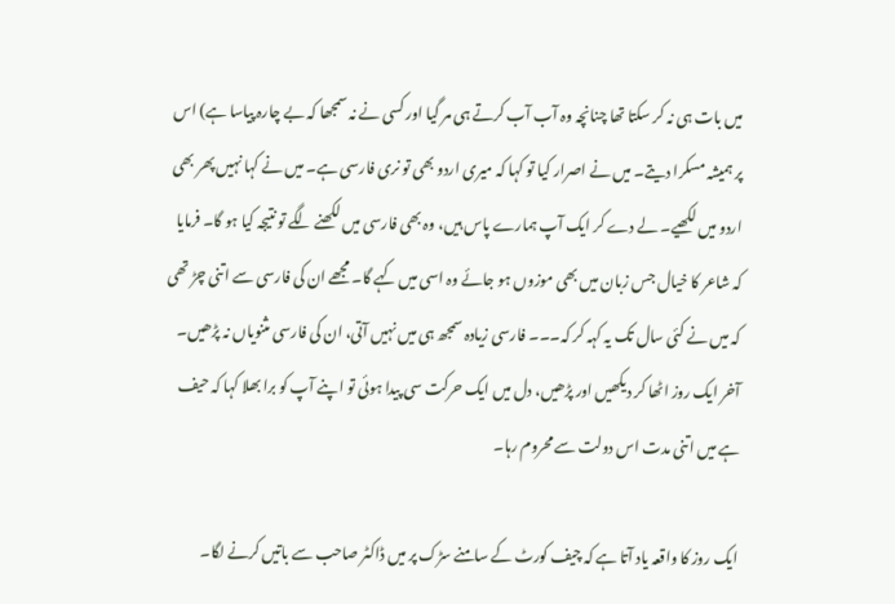میں بات ہی نہ کر سکتا تھا چنانچہ وہ آب آب کرتے ہی مر گیا اور کسی نے نہ سمجھا کہ بے چارہ پیاسا ہے) اس پر ہمیشہ مسکرا دیتے۔ میں نے اصرار کیا تو کہا کہ میری اردو بھی تو نری فارسی ہے۔ میں نے کہا نہیں پھر بھی اردو میں لکھیے۔ لے دے کر ایک آپ ہمارے پاس ہیں، وہ بھی فارسی میں لکھنے لگے تو نتیجہ کیا ہو گا۔ فرمایا کہ شاعر کا خیال جس زبان میں بھی موزوں ہو جائے وہ اسی میں کہے گا۔ مجھے ان کی فارسی سے اتنی چڑ تھی کہ میں نے کئی سال تک یہ کہہ کر کہ۔۔۔ فارسی زیادہ سمجھ ہی میں نہیں آتی، ان کی فارسی مثنویاں نہ پڑھیں۔ آخر ایک روز اٹھا کر دیکھیں اور پڑھیں، دل میں ایک حرکت سی پیدا ہوئی تو اپنے آپ کو برا بھلا کہا کہ حیف ہے میں اتنی مدت اس دولت سے محروم رہا۔

ایک روز کا واقعہ یاد آتا ہے کہ چیف کورٹ کے سامنے سڑک پر میں ڈاکٹر صاحب سے باتیں کرنے لگا۔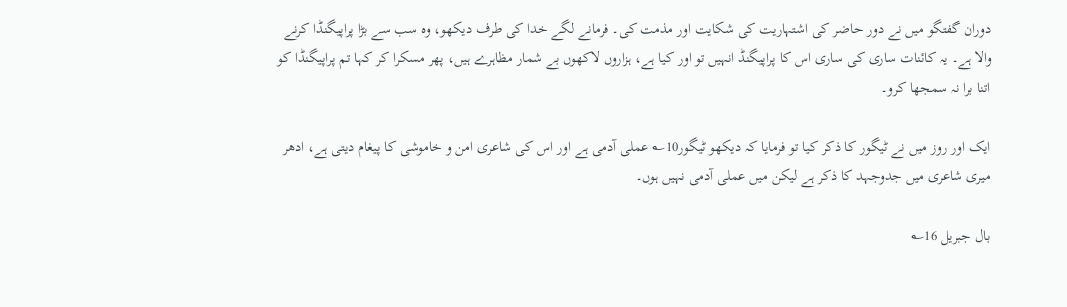دوران گفتگو میں نے دور حاضر کی اشتہاریت کی شکایت اور مذمت کی۔ فرمانے لگے خدا کی طرف دیکھو، وہ سب سے بڑا پراپیگنڈا کرنے والا ہے۔ یہ کائنات ساری کی ساری اس کا پراپیگنڈ انہیں تو اور کیا ہے، ہزاروں لاکھوں بے شمار مظاہرے ہیں، پھر مسکرا کر کہا تم پراپیگنڈا کو اتنا برا نہ سمجھا کرو۔

ایک اور روز میں نے ٹیگور کا ذکر کیا تو فرمایا کہ دیکھو ٹیگور10؎ عملی آدمی ہے اور اس کی شاعری امن و خاموشی کا پیغام دیتی ہے، ادھر میری شاعری میں جدوجہد کا ذکر ہے لیکن میں عملی آدمی نہیں ہوں۔

بال جبریل 16؎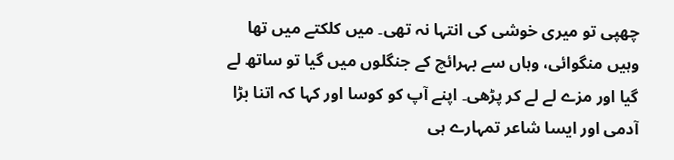چھپی تو میری خوشی کی انتہا نہ تھی۔ میں کلکتے میں تھا وہیں منگوائی، وہاں سے بہرائچ کے جنگلوں میں گیا تو ساتھ لے گیا اور مزے لے لے کر پڑھی۔ اپنے آپ کو کوسا اور کہا کہ اتنا بڑا آدمی اور ایسا شاعر تمہارے ہی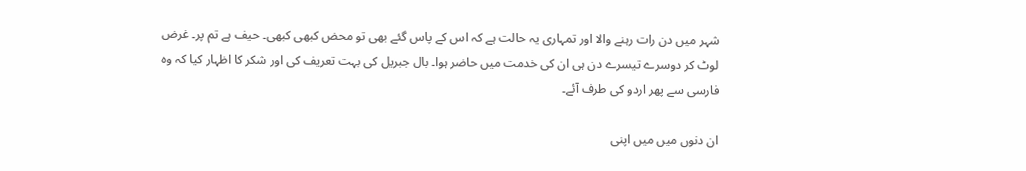شہر میں دن رات رہنے والا اور تمہاری یہ حالت ہے کہ اس کے پاس گئے بھی تو محض کبھی کبھی۔ حیف ہے تم پر۔ غرض لوٹ کر دوسرے تیسرے دن ہی ان کی خدمت میں حاضر ہوا۔ بال جبریل کی بہت تعریف کی اور شکر کا اظہار کیا کہ وہ فارسی سے پھر اردو کی طرف آئے۔

ان دنوں میں میں اپنی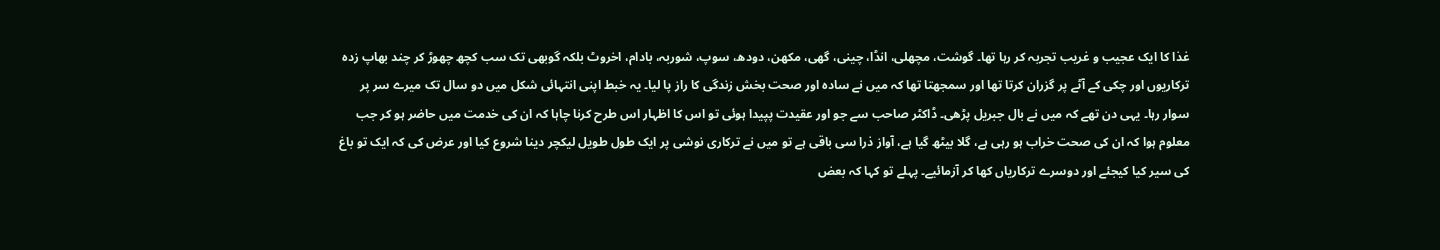غذا کا ایک عجیب و غریب تجربہ کر رہا تھا۔ گوشت، مچھلی، انڈا، چینی، گھی، مکھن، دودھ، سوپ، شوربہ، بادام، اخروٹ بلکہ گوبھی تک سب کچھ چھوڑ کر چند بھاپ زدہ ترکاریوں اور چکی کے آٹے پر گزران کرتا تھا اور سمجھتا تھا کہ میں نے سادہ اور صحت بخش زندگی کا راز پا لیا۔ یہ خبط اپنی انتہائی شکل میں دو سال تک میرے سر پر سوار رہا۔ یہی دن تھے کہ میں نے بال جبریل پڑھی۔ ڈاکٹر صاحب سے جو اور عقیدت پپیدا ہوئی تو اس کا اظہار اس طرح کرنا چاہا کہ ان کی خدمت میں حاضر ہو کر جب معلوم ہوا کہ ان کی صحت خراب ہو رہی ہے، گلا بیٹھ گیا ہے، آواز ذرا سی باقی ہے تو میں نے ترکاری نوشی پر ایک طول طویل لیکچر دینا شروع کیا اور عرض کی کہ ایک تو باغ کی سیر کیا کیجئے اور دوسرے ترکاریاں کھا کر آزمائیے۔ پہلے تو کہا کہ بعض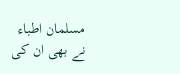مسلمان اطباء نے بھی ان کی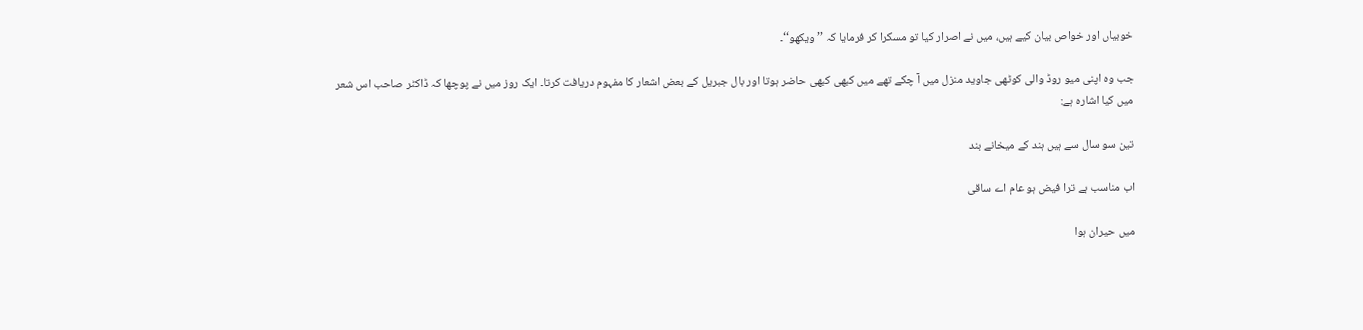خوبیاں اور خواص بیان کیے ہیں، میں نے اصرار کیا تو مسکرا کر فرمایا کہ ’’ ویکھو‘‘۔

جب وہ اپنی میو روڈ والی کوٹھی جاوید منزل میں آ چکے تھے میں کبھی کبھی حاضر ہوتا اور بال جبریل کے بعض اشعار کا مفہوم دریافت کرتا۔ ایک روز میں نے پوچھا کہ ڈاکٹر صاحب اس شعر میں کیا اشارہ ہے:

تین سو سال سے ہیں ہند کے میخانے بند

اب مناسب ہے ترا فیض ہو عام اے ساقی

میں حیران ہوا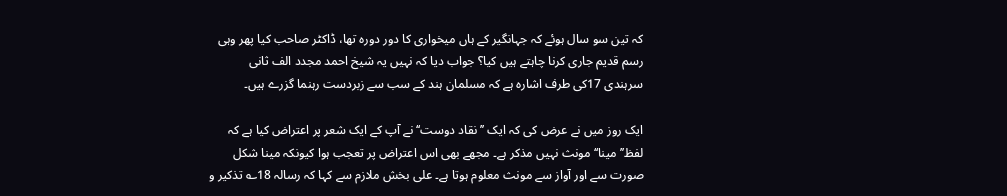کہ تین سو سال ہوئے کہ جہانگیر کے ہاں میخواری کا دور دورہ تھا، ڈاکٹر صاحب کیا پھر وہی رسم قدیم جاری کرنا چاہتے ہیں کیا؟ جواب دیا کہ نہیں یہ شیخ احمد مجدد الف ثانی سرہندی 17کی طرف اشارہ ہے کہ مسلمان ہند کے سب سے زبردست رہنما گزرے ہیں۔

ایک روز میں نے عرض کی کہ ایک ’’ نقاد دوست‘‘ نے آپ کے ایک شعر پر اعتراض کیا ہے کہ لفظ’’ مینا‘‘ مونث نہیں مذکر ہے۔ مجھے بھی اس اعتراض پر تعجب ہوا کیونکہ مینا شکل صورت سے اور آواز سے مونث معلوم ہوتا ہے۔ علی بخش ملازم سے کہا کہ رسالہ 18؎ تذکیر و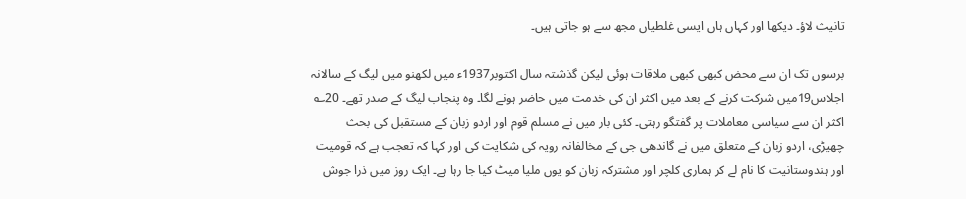تانیث لاؤ۔ دیکھا اور کہاں ہاں ایسی غلطیاں مجھ سے ہو جاتی ہیں۔

برسوں تک ان سے محض کبھی کبھی ملاقات ہوئی لیکن گذشتہ سال اکتوبر1937ء میں لکھنو میں لیگ کے سالانہ اجلاس19میں شرکت کرنے کے بعد میں اکثر ان کی خدمت میں حاضر ہونے لگا۔ وہ پنجاب لیگ کے صدر تھے۔ 20؎ اکثر ان سے سیاسی معاملات پر گفتگو رہتی۔ کئی بار میں نے مسلم قوم اور اردو زبان کے مستقبل کی بحث چھیڑی، اردو زبان کے متعلق میں نے گاندھی جی کے مخالفانہ رویہ کی شکایت کی اور کہا کہ تعجب ہے کہ قومیت اور ہندوستانیت کا نام لے کر ہماری کلچر اور مشترکہ زبان کو یوں ملیا میٹ کیا جا رہا ہے۔ ایک روز میں ذرا جوش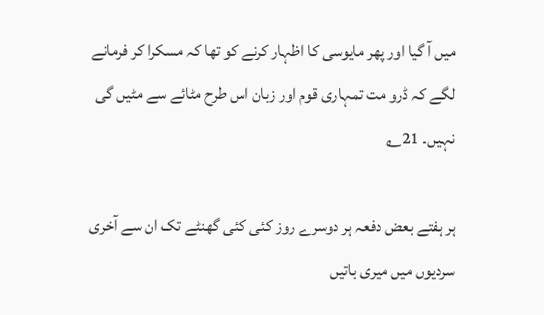میں آ گیا اور پھر مایوسی کا اظہار کرنے کو تھا کہ مسکرا کر فرمانے لگے کہ ڈرو مت تمہاری قوم اور زبان اس طرح مٹائے سے مٹیں گی نہیں۔ 21؎

ہر ہفتے بعض دفعہ ہر دوسرے روز کئی کئی گھنٹے تک ان سے آخری سردیوں میں میری باتیں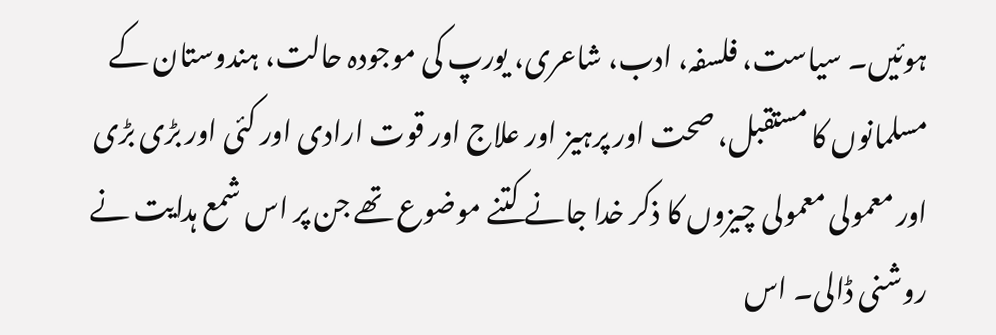ہوئیں۔ سیاست، فلسفہ، ادب، شاعری، یورپ کی موجودہ حالت، ہندوستان کے مسلمانوں کا مستقبل، صحت اور پرہیز اور علاج اور قوت ارادی اور کئی اور بڑی بڑی اور معمولی معمولی چیزوں کا ذکر خدا جانے کتنے موضوع تھے جن پر اس شمع ہدایت نے روشنی ڈالی۔ اس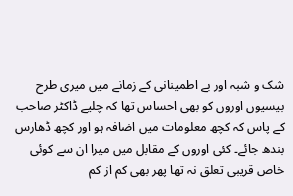شک و شبہ اور بے اطمینانی کے زمانے میں میری طرح بیسیوں اوروں کو بھی احساس تھا کہ چلیے ڈاکٹر صاحب کے پاس کہ کچھ معلومات میں اضافہ ہو اور کچھ ڈھارس بندھ جائے۔ کئی اوروں کے مقابل میں میرا ان سے کوئی خاص قریبی تعلق نہ تھا پھر بھی کم از کم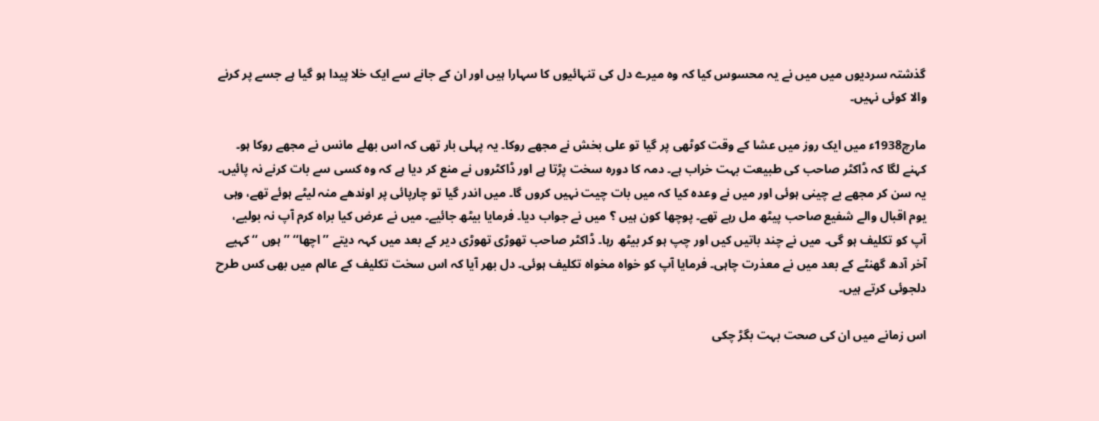گذشتہ سردیوں میں میں نے یہ محسوس کیا کہ وہ میرے دل کی تنہائیوں کا سہارا ہیں اور ان کے جانے سے ایک خلا پیدا ہو گیا ہے جسے پر کرنے والا کوئی نہیں۔

مارچ1938ء میں ایک روز میں عشا کے وقت کوٹھی پر گیا تو علی بخش نے مجھے روکا۔ یہ پہلی بار تھی کہ اس بھلے مانس نے مجھے روکا ہو۔ کہنے لگا کہ ڈاکٹر صاحب کی طبیعت بہت خراب ہے۔ دمہ کا دورہ سخت پڑتا ہے اور ڈاکٹروں نے منع کر دیا ہے کہ وہ کسی سے بات کرنے نہ پائیں۔ یہ سن کر مجھے بے چینی ہوئی اور میں نے وعدہ کیا کہ میں بات چیت نہیں کروں گا۔ میں اندر گیا تو چارپائی پر اوندھے منہ لیٹے ہوئے تھے، وہی یوم اقبال والے شفیع صاحب پیٹھ مل رہے تھے۔ پوچھا کون ہیں ؟ میں نے جواب دیا۔ فرمایا بیٹھ جائیے۔ میں نے عرض کیا براہ کرم آپ نہ بولیے، آپ کو تکلیف ہو گی۔ میں نے چند باتیں کیں اور چپ ہو کر بیٹھ رہا۔ ڈاکٹر صاحب تھوڑی تھوڑی دیر کے بعد میں کہہ دیتے ’’ اچھا‘‘ ’’ ہوں ‘‘ کہیے آخر آدھ گھنٹے کے بعد میں نے معذرت چاہی۔ فرمایا آپ کو خواہ مخواہ تکلیف ہوئی۔ دل بھر آیا کہ اس سخت تکلیف کے عالم میں بھی کس طرح دلجوئی کرتے ہیں۔

اس زمانے میں ان کی صحت بہت بگڑ چکی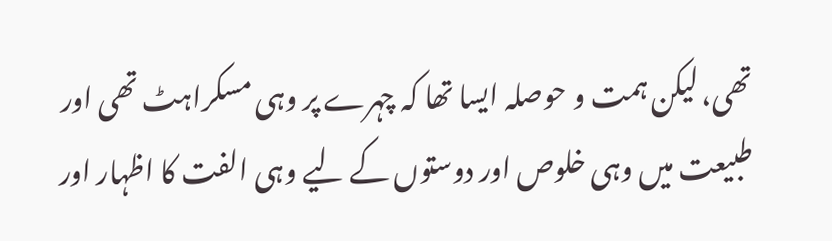تھی، لیکن ہمت و حوصلہ ایسا تھا کہ چہرے پر وہی مسکراہٹ تھی اور طبیعت میں وہی خلوص اور دوستوں کے لیے وہی الفت کا اظہار اور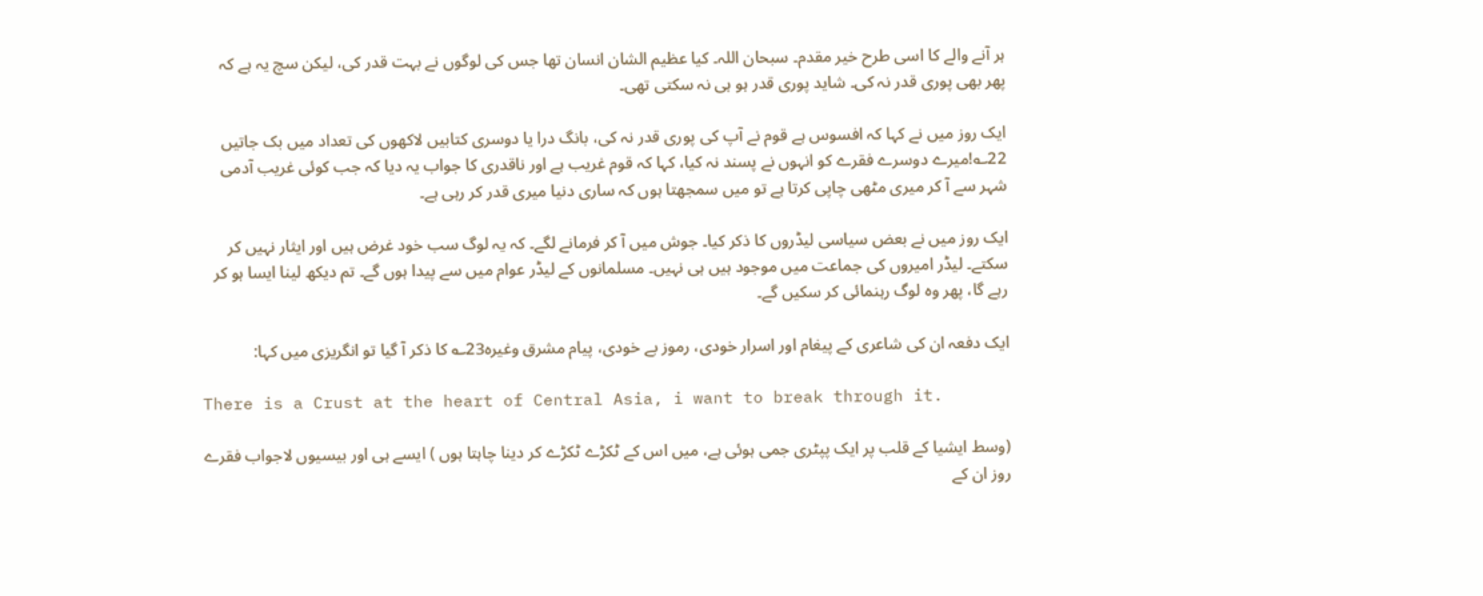ہر آنے والے کا اسی طرح خیر مقدم۔ سبحان اللہ۔ کیا عظیم الشان انسان تھا جس کی لوگوں نے بہت قدر کی، لیکن سچ یہ ہے کہ پھر بھی پوری قدر نہ کی۔ شاید پوری قدر ہو ہی نہ سکتی تھی۔

ایک روز میں نے کہا کہ افسوس ہے قوم نے آپ کی پوری قدر نہ کی، بانگ درا یا دوسری کتابیں لاکھوں کی تعداد میں بک جاتیں 22؎!میرے دوسرے فقرے کو انہوں نے پسند نہ کیا، کہا کہ قوم غریب ہے اور ناقدری کا جواب یہ دیا کہ جب کوئی غریب آدمی شہر سے آ کر میری مٹھی چاپی کرتا ہے تو میں سمجھتا ہوں کہ ساری دنیا میری قدر کر رہی ہے۔

ایک روز میں نے بعض سیاسی لیڈروں کا ذکر کیا۔ جوش میں آ کر فرمانے لگے۔ کہ یہ لوگ سب خود غرض ہیں اور ایثار نہیں کر سکتے۔ لیڈر امیروں کی جماعت میں موجود ہیں ہی نہیں۔ مسلمانوں کے لیڈر عوام میں سے پیدا ہوں گے۔ تم دیکھ لینا ایسا ہو کر رہے گا، پھر وہ لوگ رہنمائی کر سکیں گے۔

ایک دفعہ ان کی شاعری کے پیغام اور اسرار خودی، رموز بے خودی، پیام مشرق وغیرہ23؎ کا ذکر آ گیا تو انگریزی میں کہا:

There is a Crust at the heart of Central Asia, i want to break through it.

(وسط ایشیا کے قلب پر ایک پپٹری جمی ہوئی ہے، میں اس کے ٹکڑے ٹکڑے کر دینا چاہتا ہوں ) ایسے ہی اور بیسیوں لاجواب فقرے روز ان کے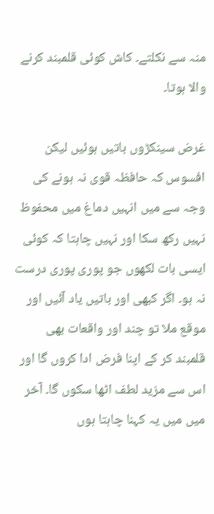منہ سے نکلتے۔ کاش کوئی قلمبند کرنے والا ہوتا۔

غرض سینکڑوں باتیں ہوئیں لیکن افسوس کہ حافظہ قوی نہ ہونے کی وجہ سے میں انہیں دماغ میں محفوظ نہیں رکھ سکا اور نہیں چاہتا کہ کوئی ایسی بات لکھوں جو پوری پوری درست نہ ہو۔ اگر کبھی اور باتیں یاد آئیں اور موقع ملا تو چند اور واقعات بھی قلمبند کر کے اپنا فرض ادا کروں گا اور اس سے مزید لطف اٹھا سکوں گا۔ آخر میں میں یہ کہنا چاہتا ہوں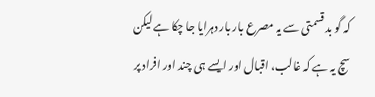کہ گو بد قسمتی سے یہ مصرع بار بار دہرایا جا چکا ہے لیکن سچ یہ ہے کہ غالب، اقبال اور ایسے ہی چند اور افراد پر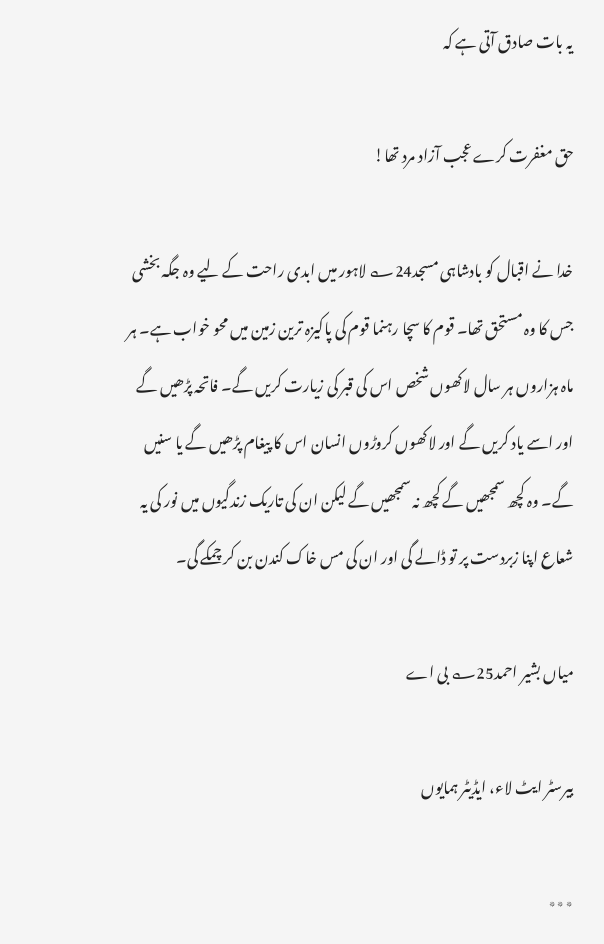یہ بات صادق آتی ہے کہ

حق مغفرت کرے عجب آزاد مرد تھا!

خدا نے اقبال کو بادشاہی مسجد24؎ لاہور میں ابدی راحت کے لیے وہ جگہ بخشی جس کا وہ مستحق تھا۔ قوم کا سچا رہنما قوم کی پاکیزہ ترین زمین میں محو خواب ہے۔ ہر ماہ ہزاروں ہر سال لاکھوں شخص اس کی قبر کی زیارت کریں گے۔ فاتحہ پڑھیں گے اور اسے یاد کریں گے اور لاکھوں کروڑوں انسان اس کا پیغام پڑھیں گے یا سنیں گے۔ وہ کچھ سمجھیں گے کچھ نہ سمجھیں گے لیکن ان کی تاریک زندگیوں میں نور کی یہ شعاع اپنا زبردست پر تو ڈالے گی اور ان کی مس خاک کندن بن کر چمکے گی۔

میاں بشیر احمد25؎ بی اے

بیرسٹر ایٹ لاء، ایڈیٹر ہمایوں

٭٭٭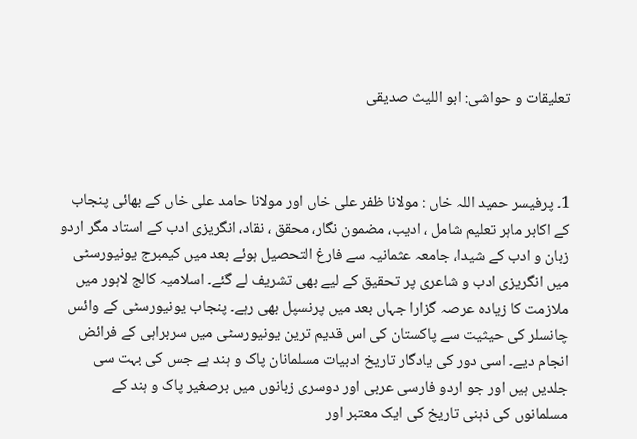تعلیقات و حواشی: ابو اللیث صدیقی



1۔ پرفیسر حمید اللہ خاں : مولانا ظفر علی خاں اور مولانا حامد علی خاں کے بھائی پنجاب کے اکابر ماہر تعلیم شامل ، ادیب، مضمون نگار، محقق ، نقاد، انگریزی ادب کے استاد مگر اردو زبان و ادب کے شیدا، جامعہ عثمانیہ سے فارغ التحصیل ہوئے بعد میں کیمبرج یونیورسٹی میں انگریزی ادب و شاعری پر تحقیق کے لیے بھی تشریف لے گئے۔ اسلامیہ کالج لاہور میں ملازمت کا زیادہ عرصہ گزارا جہاں بعد میں پرنسپل بھی رہے۔ پنجاب یونیورسٹی کے وائس چانسلر کی حیثیت سے پاکستان کی اس قدیم ترین یونیورسٹی میں سربراہی کے فرائض انجام دیے۔ اسی دور کی یادگار تاریخ ادبیات مسلمانان پاک و ہند ہے جس کی بہت سی جلدیں ہیں اور جو اردو فارسی عربی اور دوسری زبانوں میں برصغیر پاک و ہند کے مسلمانوں کی ذہنی تاریخ کی ایک معتبر اور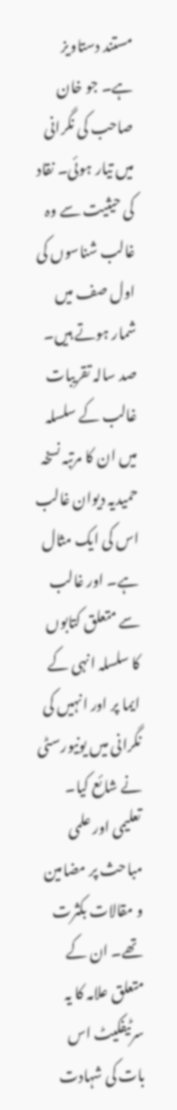مستند دستاویز ہے۔ جو خان صاحب کی نگرانی میں تیار ہوئی۔ نقاد کی حیثیت سے وہ غالب شناسوں کی اول صف میں شمار ہوتے ہیں۔ صد سالہ تقریبات غالب کے سلسلہ میں ان کا مرتبہ نسخہ حمیدیہ دیوان غالب اس کی ایک مثال ہے۔ اور غالب سے متعلق کتابوں کا سلسلہ انہی کے ایما پر اور انہیں کی نگرانی میں یونیورسٹی نے شائع کیا۔ تعلیمی اور علمی مباحث پر مضامین و مقالات بکثرت تھے۔ ان کے متعلق علامہ کا یہ سرٹیفکیٹ اس بات کی شہادت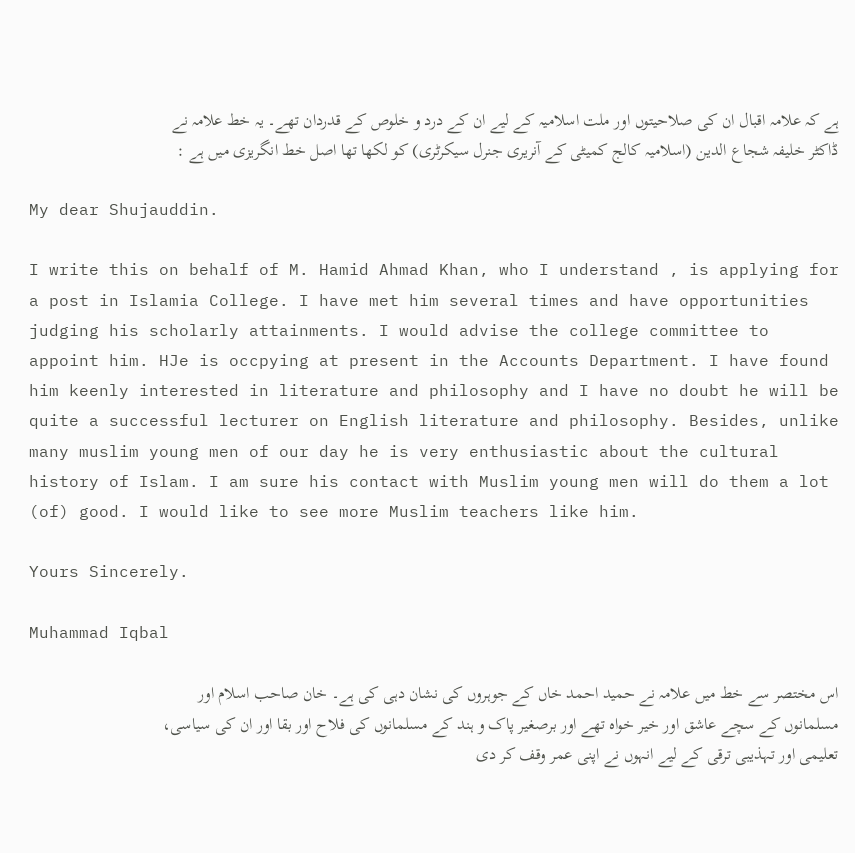ہے کہ علامہ اقبال ان کی صلاحیتوں اور ملت اسلامیہ کے لیے ان کے درد و خلوص کے قدردان تھے۔ یہ خط علامہ نے ڈاکٹر خلیفہ شجاع الدین (اسلامیہ کالج کمیٹی کے آنریری جنرل سیکرٹری) کو لکھا تھا اصل خط انگریزی میں ہے :

My dear Shujauddin.

I write this on behalf of M. Hamid Ahmad Khan, who I understand , is applying for a post in Islamia College. I have met him several times and have opportunities judging his scholarly attainments. I would advise the college committee to appoint him. HJe is occpying at present in the Accounts Department. I have found him keenly interested in literature and philosophy and I have no doubt he will be quite a successful lecturer on English literature and philosophy. Besides, unlike many muslim young men of our day he is very enthusiastic about the cultural history of Islam. I am sure his contact with Muslim young men will do them a lot (of) good. I would like to see more Muslim teachers like him.

Yours Sincerely.

Muhammad Iqbal

اس مختصر سے خط میں علامہ نے حمید احمد خاں کے جوہروں کی نشان دہی کی ہے۔ خان صاحب اسلام اور مسلمانوں کے سچے عاشق اور خیر خواہ تھے اور برصغیر پاک و ہند کے مسلمانوں کی فلاح اور بقا اور ان کی سیاسی، تعلیمی اور تہذیبی ترقی کے لیے انہوں نے اپنی عمر وقف کر دی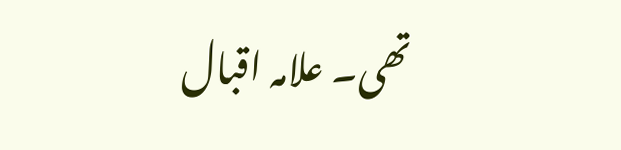تھی۔ علامہ اقبال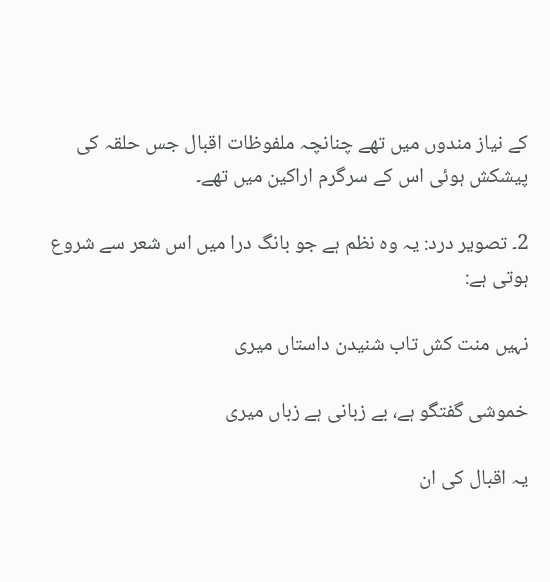کے نیاز مندوں میں تھے چنانچہ ملفوظات اقبال جس حلقہ کی پیشکش ہوئی اس کے سرگرم اراکین میں تھے۔

2۔ تصویر درد: یہ وہ نظم ہے جو بانگ درا میں اس شعر سے شروع ہوتی ہے:

نہیں منت کش تاب شنیدن داستاں میری

خموشی گفتگو ہے، بے زبانی ہے زباں میری

یہ اقبال کی ان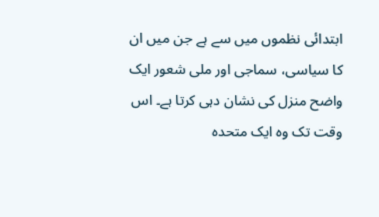ابتدائی نظموں میں سے ہے جن میں ان کا سیاسی، سماجی اور ملی شعور ایک واضح منزل کی نشان دہی کرتا ہے۔ اس وقت تک وہ ایک متحدہ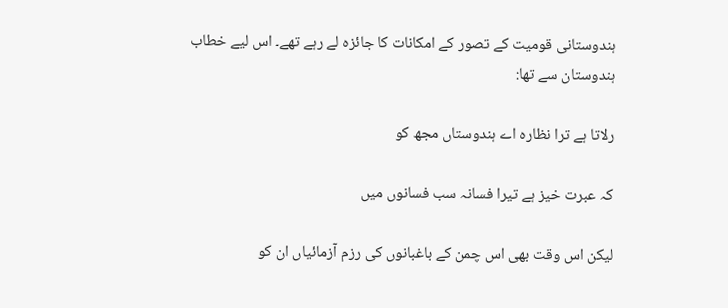ہندوستانی قومیت کے تصور کے امکانات کا جائزہ لے رہے تھے۔ اس لیے خطاب ہندوستان سے تھا:

رلاتا ہے ترا نظارہ اے ہندوستاں مجھ کو

کہ عبرت خیز ہے تیرا فسانہ سب فسانوں میں

لیکن اس وقت بھی اس چمن کے باغبانوں کی رزم آزمائیاں ان کو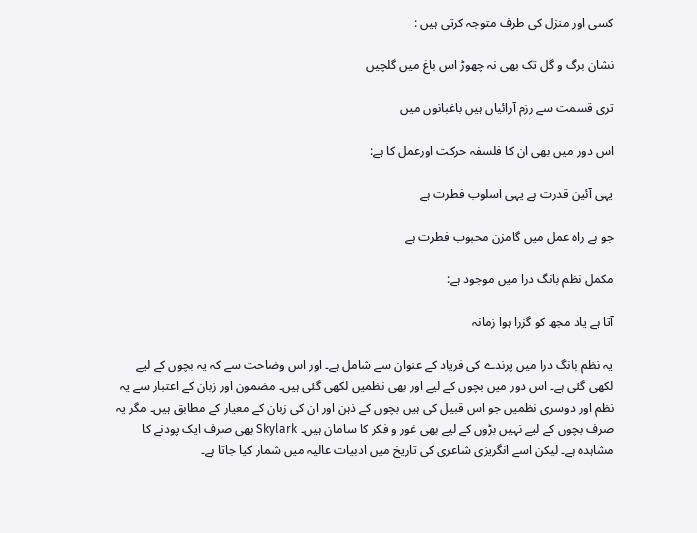کسی اور منزل کی طرف متوجہ کرتی ہیں :

نشان برگ و گل تک بھی نہ چھوڑ اس باغ میں گلچیں

تری قسمت سے رزم آرائیاں ہیں باغبانوں میں

اس دور میں بھی ان کا فلسفہ حرکت اورعمل کا ہے:

یہی آئین قدرت ہے یہی اسلوب فطرت ہے

جو ہے راہ عمل میں گامزن محبوب فطرت ہے

مکمل نظم بانگ درا میں موجود ہے:

آتا ہے یاد مجھ کو گزرا ہوا زمانہ

یہ نظم بانگ درا میں پرندے کی فریاد کے عنوان سے شامل ہے۔ اور اس وضاحت سے کہ یہ بچوں کے لیے لکھی گئی ہے۔ اس دور میں بچوں کے لیے اور بھی نظمیں لکھی گئی ہیں۔ مضمون اور زبان کے اعتبار سے یہ نظم اور دوسری نظمیں جو اس قبیل کی ہیں بچوں کے ذہن اور ان کی زبان کے معیار کے مطابق ہیں۔ مگر یہ صرف بچوں کے لیے نہیں بڑوں کے لیے بھی غور و فکر کا سامان ہیں۔ Skylark بھی صرف ایک پودنے کا مشاہدہ ہے۔ لیکن اسے انگریزی شاعری کی تاریخ میں ادبیات عالیہ میں شمار کیا جاتا ہے۔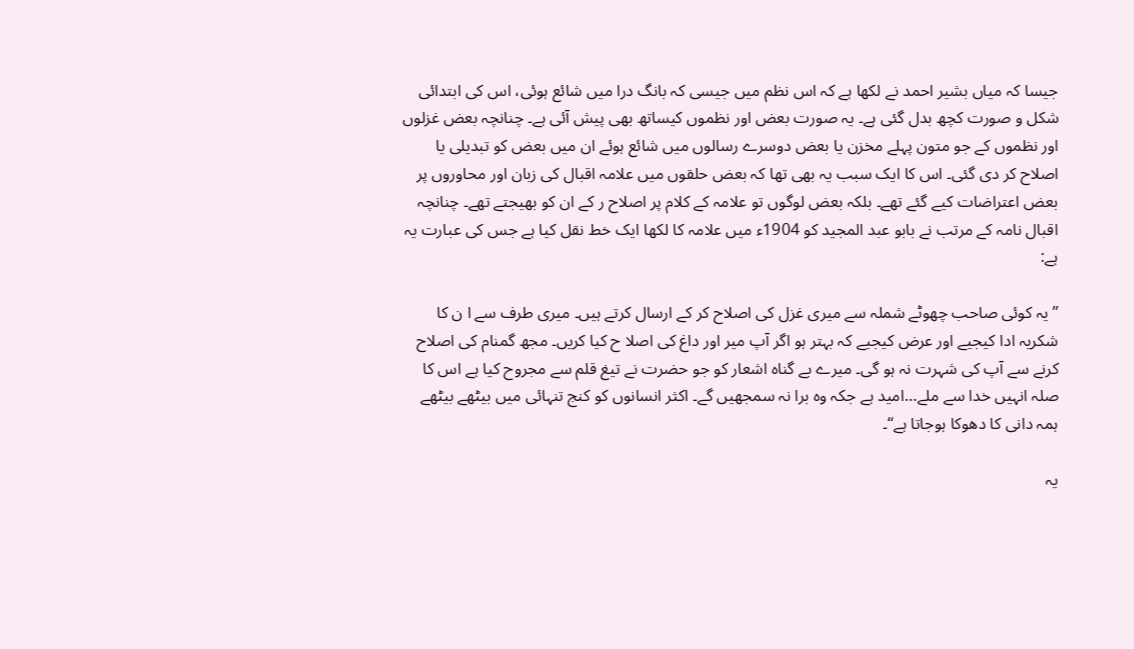جیسا کہ میاں بشیر احمد نے لکھا ہے کہ اس نظم میں جیسی کہ بانگ درا میں شائع ہوئی، اس کی ابتدائی شکل و صورت کچھ بدل گئی ہے۔ یہ صورت بعض اور نظموں کیساتھ بھی پیش آئی ہے۔ چنانچہ بعض غزلوں اور نظموں کے جو متون پہلے مخزن یا بعض دوسرے رسالوں میں شائع ہوئے ان میں بعض کو تبدیلی یا اصلاح کر دی گئی۔ اس کا ایک سبب یہ بھی تھا کہ بعض حلقوں میں علامہ اقبال کی زبان اور محاوروں پر بعض اعتراضات کیے گئے تھے۔ بلکہ بعض لوگوں تو علامہ کے کلام پر اصلاح ر کے ان کو بھیجتے تھے۔ چنانچہ اقبال نامہ کے مرتب نے بابو عبد المجید کو 1904ء میں علامہ کا لکھا ایک خط نقل کیا ہے جس کی عبارت یہ ہے:

’’یہ کوئی صاحب چھوٹے شملہ سے میری غزل کی اصلاح کر کے ارسال کرتے ہیں۔ میری طرف سے ا ن کا شکریہ ادا کیجیے اور عرض کیجیے کہ بہتر ہو اگر آپ میر اور داغ کی اصلا ح کیا کریں۔ مجھ گمنام کی اصلاح کرنے سے آپ کی شہرت نہ ہو گی۔ میرے بے گناہ اشعار کو جو حضرت نے تیغ قلم سے مجروح کیا ہے اس کا صلہ انہیں خدا سے ملے…امید ہے جکہ وہ برا نہ سمجھیں گے۔ اکثر انسانوں کو کنج تنہائی میں بیٹھے بیٹھے ہمہ دانی کا دھوکا ہوجاتا ہے‘‘۔

یہ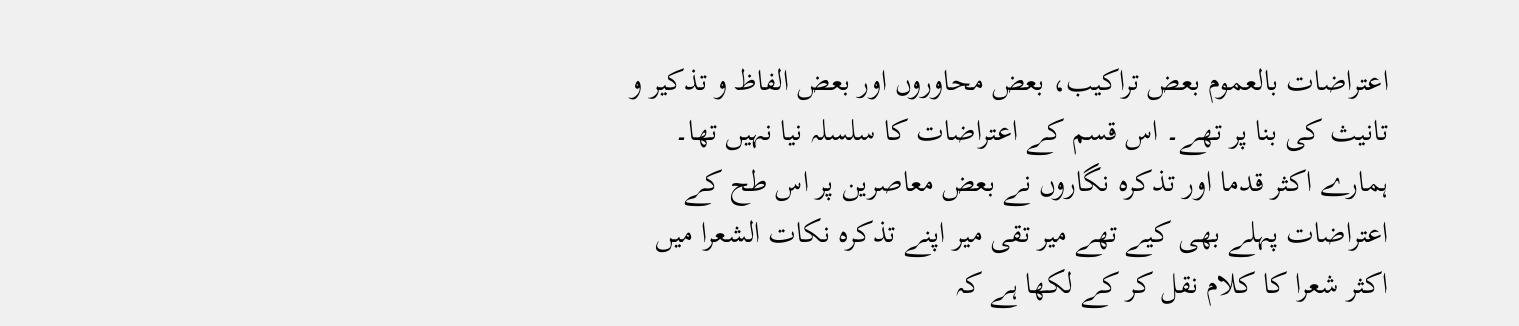اعتراضات بالعموم بعض تراکیب، بعض محاوروں اور بعض الفاظ و تذکیر و تانیث کی بنا پر تھے۔ اس قسم کے اعتراضات کا سلسلہ نیا نہیں تھا۔ ہمارے اکثر قدما اور تذکرہ نگاروں نے بعض معاصرین پر اس طح کے اعتراضات پہلے بھی کیے تھے میر تقی میر اپنے تذکرہ نکات الشعرا میں اکثر شعرا کا کلام نقل کر کے لکھا ہے کہ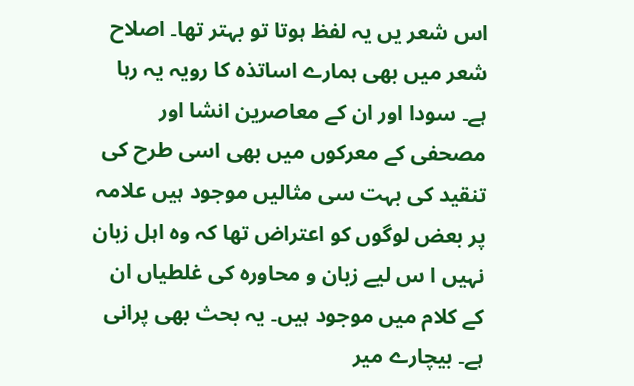اس شعر یں یہ لفظ ہوتا تو بہتر تھا۔ اصلاح شعر میں بھی ہمارے اساتذہ کا رویہ یہ رہا ہے۔ سودا اور ان کے معاصرین انشا اور مصحفی کے معرکوں میں بھی اسی طرح کی تنقید کی بہت سی مثالیں موجود ہیں علامہ پر بعض لوگوں کو اعتراض تھا کہ وہ اہل زبان نہیں ا س لیے زبان و محاورہ کی غلطیاں ان کے کلام میں موجود ہیں۔ یہ بحث بھی پرانی ہے۔ بیچارے میر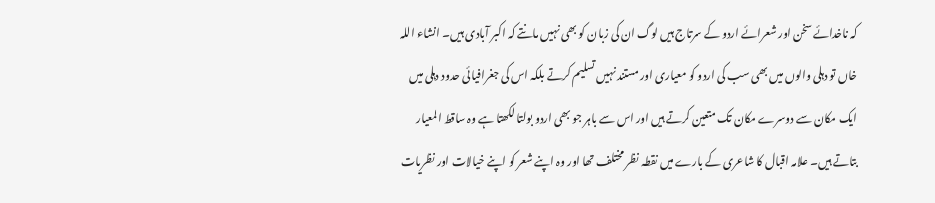کہ ناخدائے سخن اور شعرائے اردو کے سرتاج ہیں لوگ ان کی زبان کو بھی نہیں مانتے کہ اکبر آبادی ہیں۔ انشاء اللہ خاں تو دہلی والوں میں بھی سب کی اردو کو معیاری اور مستند نہیں تسلیم کرتے بلکہ اس کی جغرافیائی حدود دہلی میں ایک مکان سے دوسرے مکان تک متعین کرتے ہیں اور اس سے باہر جو بھی اردو بولتا لکھتا ہے وہ ساقط المعیار بتاتے ہیں۔ علامہ اقبال کا شاعری کے بارے میں نقطہ نظر مختلف تھا اور وہ اپنے شعر کو اپنے خیالات اور نظریات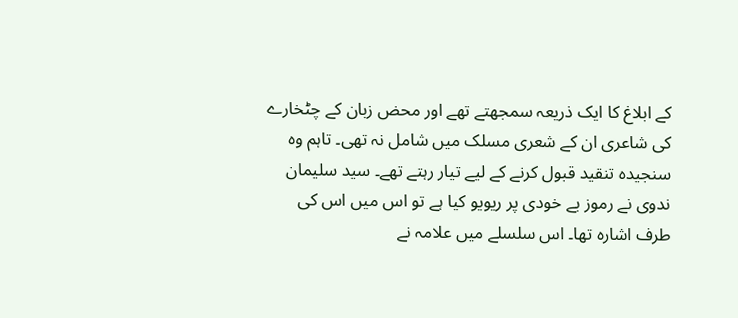کے ابلاغ کا ایک ذریعہ سمجھتے تھے اور محض زبان کے چٹخارے کی شاعری ان کے شعری مسلک میں شامل نہ تھی۔ تاہم وہ سنجیدہ تنقید قبول کرنے کے لیے تیار رہتے تھے۔ سید سلیمان ندوی نے رموز بے خودی پر ریویو کیا ہے تو اس میں اس کی طرف اشارہ تھا۔ اس سلسلے میں علامہ نے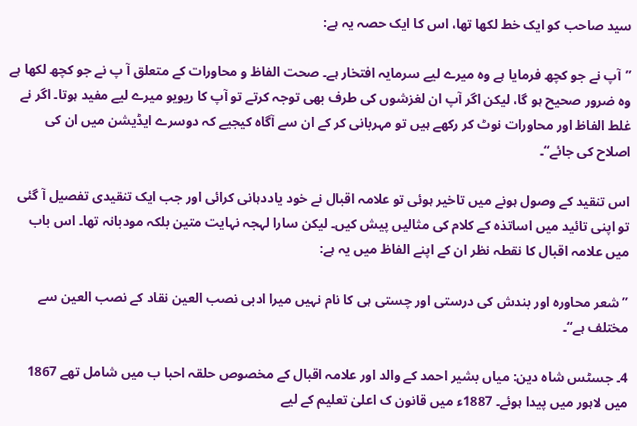سید صاحب کو ایک خط لکھا تھا، اس کا ایک حصہ یہ ہے:

’’آپ نے جو کچھ فرمایا ہے وہ میرے لیے سرمایہ افتخار ہے۔ صحت الفاظ و محاورات کے متعلق آ پ نے جو کچھ لکھا ہے وہ ضرور صحیح ہو گا، لیکن اگر آپ ان لغزشوں کی طرف بھی توجہ کرتے تو آپ کا ریویو میرے لیے مفید ہوتا۔ اگر نے غلط الفاظ اور محاورات نوٹ کر رکھے ہیں تو مہربانی کر کے ان سے آگاہ کیجیے کہ دوسرے ایڈیشن میں ان کی اصلاح کی جائے‘‘۔

اس تنقید کے وصول ہونے میں تاخیر ہوئی تو علامہ اقبال نے خود یاددہانی کرائی اور جب ایک تنقیدی تفصیل آ گئی تو اپنی تائید میں اساتذہ کے کلام کی مثالیں پیش کیں۔ لیکن سارا لہجہ نہایت متین بلکہ مودبانہ تھا۔ اس باب میں علامہ اقبال کا نقطہ نظر ان کے اپنے الفاظ میں یہ ہے:

’’شعر محاورہ اور بندش کی درستی اور چستی ہی کا نام نہیں میرا ادبی نصب العین نقاد کے نصب العین سے مختلف ہے‘‘۔

4۔ جسٹس شاہ دین: میاں بشیر احمد کے والد اور علامہ اقبال کے مخصوص حلقہ احبا ب میں شامل تھے 1867 میں لاہور میں پیدا ہوئے۔ 1887ء میں قانون ک اعلیٰ تعلیم کے لیے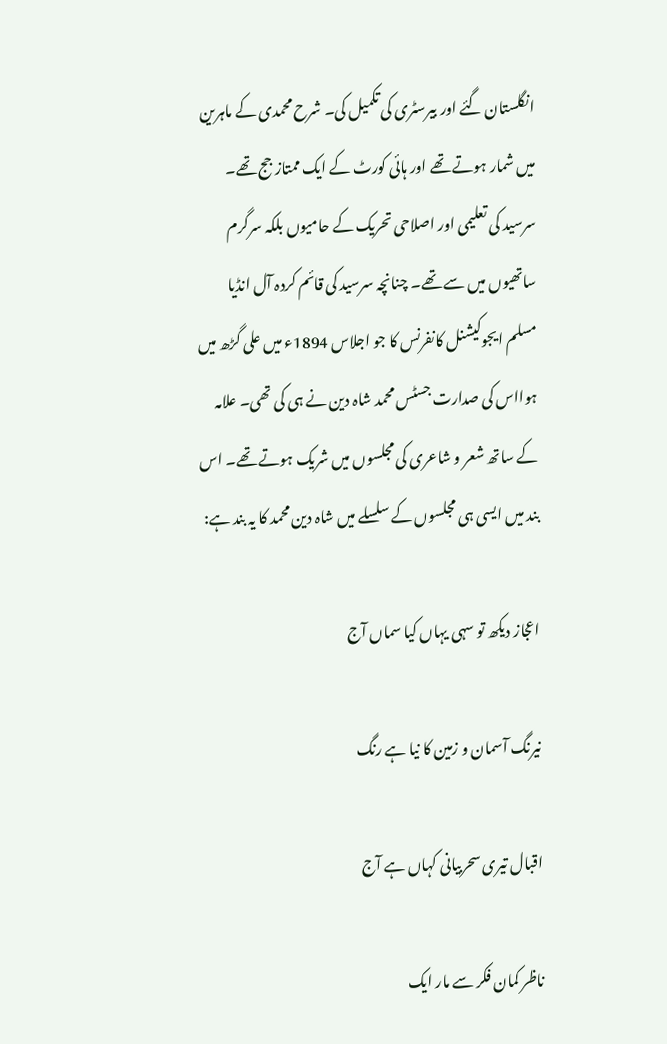انگلستان گئے اور بیرسٹری کی تکمیل کی۔ شرح محمدی کے ماہرین میں شمار ہوتے تھے اور ہائی کورٹ کے ایک ممتاز جج تھے۔ سرسید کی تعلیمی اور اصلاحی تحریک کے حامیوں بلکہ سرگرم ساتھیوں میں سے تھے۔ چنانچہ سرسید کی قائم کردہ آل انڈیا مسلم ایجوکیشنل کانفرنس کا جو اجلاس 1894ء میں علی گڑھ میں ہوااس کی صدارت جسٹس محمد شاہ دین نے ہی کی تھی۔ علامہ کے ساتھ شعر و شاعری کی مجلسوں میں شریک ہوتے تھے۔ اس بند میں ایسی ہی مجلسوں کے سلسلے میں شاہ دین محمد کا یہ بند ہے:

اعجاز دیکھ تو سہی یہاں کیا سماں آج

نیرنگ آسمان و زمین کا نیا ہے رنگ

اقبال تیری سحربیانی کہاں ہے آج

ناظر کمان فکر سے مار ایک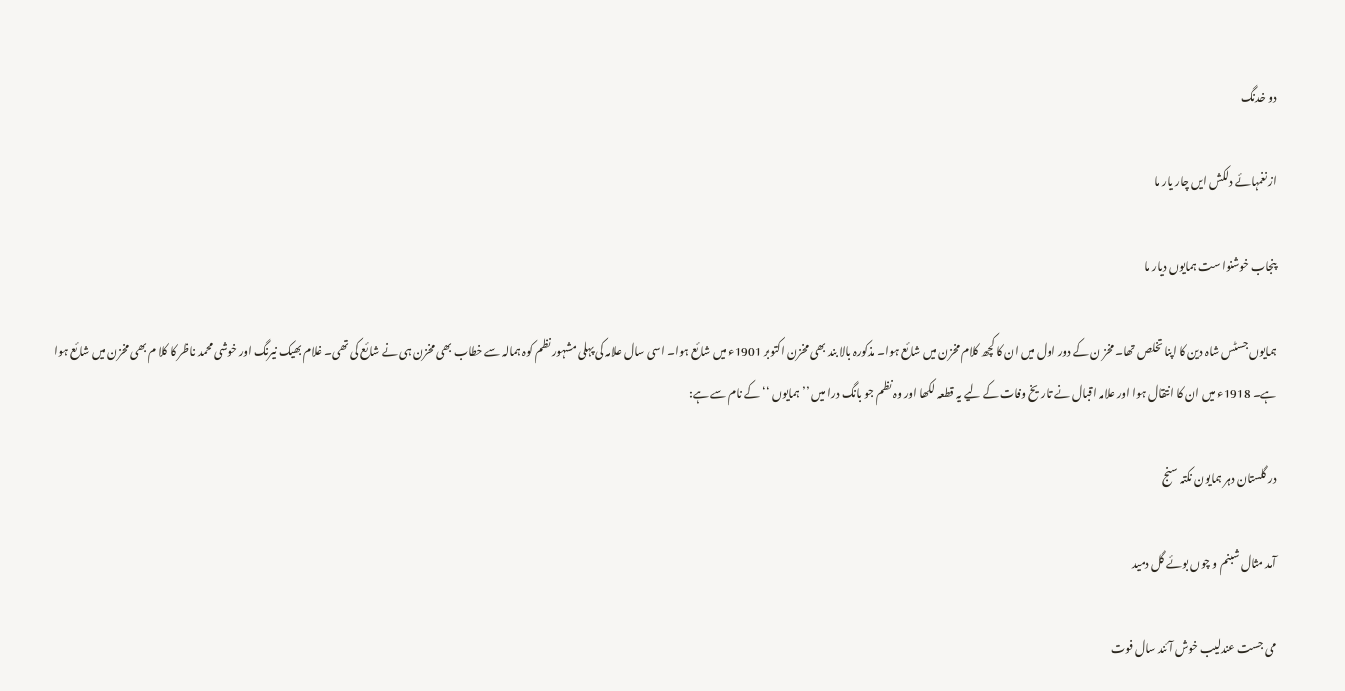دو خدنگ

از نغمہائے دلکش ایں چار یار ما

پنجاب خوشنوا ست ہمایوں دیار ما

ہمایوں جسٹس شاہ دین کا اپنا تخلص تھا۔ مخز ن کے دور اول میں ان کا کچھ کلام مخزن میں شائع ہوا۔ مذکورہ بالا بند بھی مخزن اکتوبر 1901ء میں شائع ہوا۔ اسی سال علامہ کی پہلی مشہور نظم کوہ ہمالہ سے خطاب بھی مخزن ہی نے شائع کی تھی۔ غلام بھیک نیرنگ اور خوشی محمد ناظر کا کلا م بھی مخزن میں شائع ہوا ہے۔ 1918ء میں ان کا انتقال ہوا اور علامہ اقبال نے تاریخ وفات کے لیے یہ قطعہ لکھا اور وہ نظم جو بانگ درا میں ’’ہمایوں ‘‘ کے نام سے ہے:

در گلستان دہر ہمایون نکتہ سنج

آمد مثال شبنم و چوں بوئے گل دمید

می جست عندلیب خوش آئند سال فوت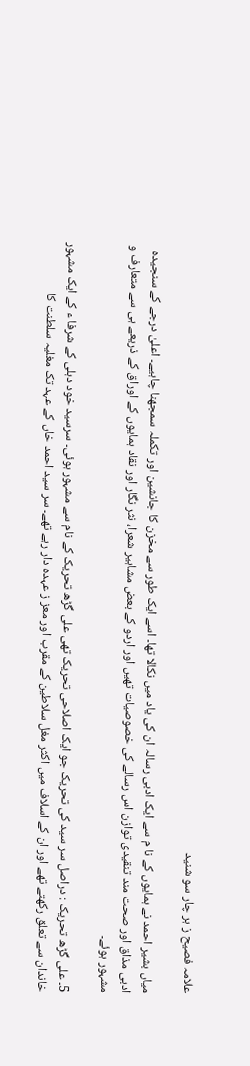علامہ فصیح ز ہر چار سو شنید

میاں بشیر احمد نے ہمایوں کے نا م سے ایک ادبی رسالہ ان کی یاد میں نکالا تھا۔ اسے ایک طور سے مخزن کا جانشین اور تکملہ سمجھنا چاہیے۔ اعلیٰ درجے کے سنجیدہ ادبی مذاق اور صحت مند تنقیدی توازن اس رسالے کی خصوصیات تھیں اور اردو کے بعض مشاہیر شعرا، نثر نگار اور نقاد ہمایوں کے اوراق کے ذریعے ہی سے متعارف و مشہور ہوئے۔

5۔ علی گڑھ تحریک : دراصل سر سید کی تحریک جو ایک اصلاحی تحریک تھی علی گڑھ تحریک کے نام سے مشہور ہوئی۔ سرسید خود دہلی کے شرفا ء کے ایک مشہور خاندان سے تعلق رکھتے تھے اور ان کے اسلاف میں اکثر مغل سلاطین کے مقرب اور معز ز عہدہ دار رہے تھے۔ سر سید احمد خاں کے عہد تک مغلیہ سلطنت کا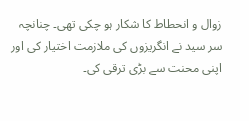زوال و انحطاط کا شکار ہو چکی تھی۔ چنانچہ سر سید نے انگریزوں کی ملازمت اختیار کی اور اپنی محنت سے بڑی ترقی کی۔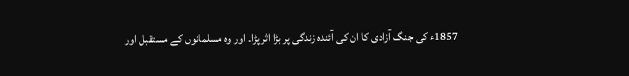1857ء کی جنگ آزادی کا ان کی آئندہ زندگی پر بڑا اثر پڑا۔ اور وہ مسلمانوں کے مستقبل اور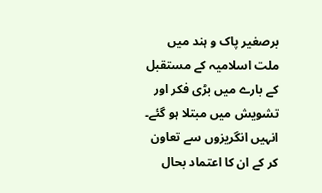برصغیر پاک و ہند میں ملت اسلامیہ کے مستقبل کے بارے میں بڑی فکر اور تشویش میں مبتلا ہو گئے۔ انہیں انگریزوں سے تعاون کر کے ان کا اعتماد بحال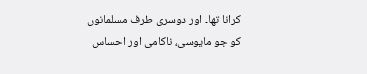کرانا تھا۔ اور دوسری طرف مسلمانوں کو جو مایوسی، ناکامی اور احساس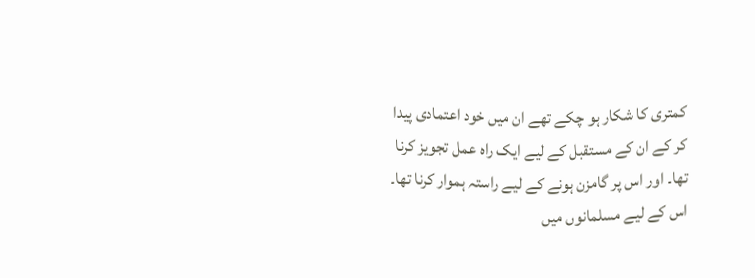کمتری کا شکار ہو چکے تھے ان میں خود اعتمادی پیدا کر کے ان کے مستقبل کے لیے ایک راہ عمل تجویز کرنا تھا۔ اور اس پر گامزن ہونے کے لیے راستہ ہموار کرنا تھا۔ اس کے لیے مسلمانوں میں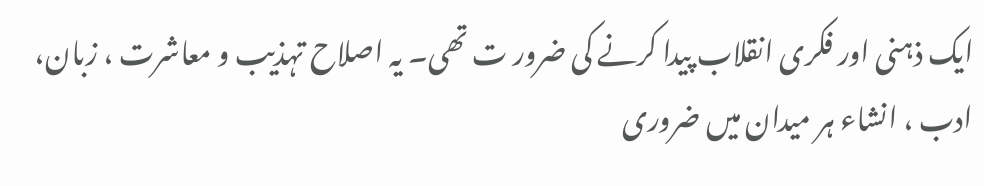ایک ذہنی اور فکری انقلاب پیدا کرنے کی ضرور ت تھی۔ یہ اصلاح تہذیب و معاشرت ، زبان، ادب ، انشاء ہر میدان میں ضروری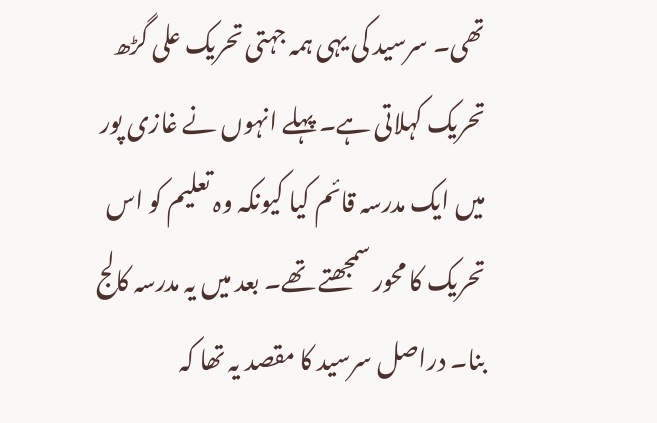تھی۔ سرسید کی یہی ہمہ جہتی تحریک علی گڑھ تحریک کہلاتی ہے۔ پہلے انہوں نے غازی پور میں ایک مدرسہ قائم کیا کیونکہ وہ تعلیم کو اس تحریک کا محور سمجھتے تھے۔ بعد میں یہ مدرسہ کالج بنا۔ دراصل سرسید کا مقصد یہ تھا کہ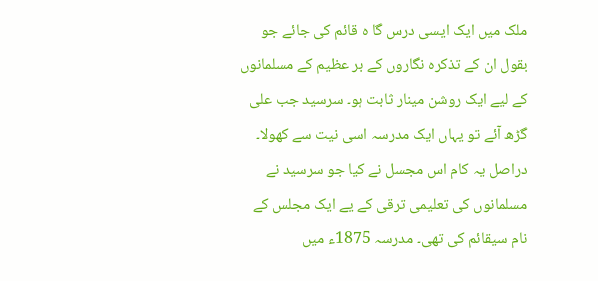ملک میں ایک ایسی درس گا ہ قائم کی جائے جو بقول ان کے تذکرہ نگاروں کے بر عظیم کے مسلمانوں کے لیے ایک روشن مینار ثابت ہو۔ سرسید جب علی گڑھ آئے تو یہاں ایک مدرسہ اسی نیت سے کھولا۔ دراصل یہ کام اس مجسل نے کیا جو سرسید نے مسلمانوں کی تعلیمی ترقی کے یے ایک مجلس کے نام سیقائم کی تھی۔ مدرسہ 1875ء میں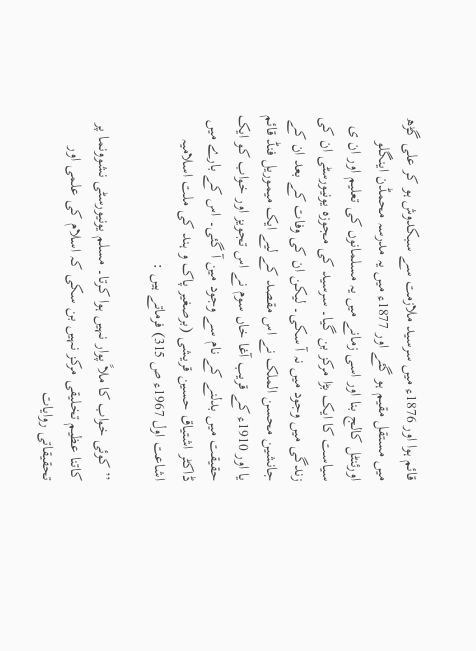قائم ہوا اور 1876ء میں سرسید ملازمت سے سبکدوش ہو کر علی گڑھ میں مستقل مقیم ہو گئے اور 1877ء میں یہ مدرسہ محمڈن اینگلو اورئنٹل کالج بنا اور اسی زمانے میں یہ مسلمانوں کی تعلیم اور ان ی سیاست کا ایک بڑا مرکز بن گیا۔ سرسید کی مجوزہ یونیورسٹی ان کی زندگی میں وجود میں نہ آ سکی۔ لیکن ان کی وفات کے بعد ان کے جانشین محسن الملک نے اس مقصد کے لیے ایک میموریل فنڈ قائم یا اور 1910ء کے قریب آغا خاں سوم نے اس تجویز اور خواب کو ایک حقیقت میں بدلنے کے نام سے وجود مین آ گئی۔ اس کے بارے میں ڈاکٹر اشتیاق حسین قریشی (برصغیر پاک و ہند کی ملت اسلامیہ اشاعت اول 1967ء ص 315) فرماتے ہیں :

’’کوئی خواب کا ملاً پوار نہیں ہوا کرتا۔ مسلم یونیورسٹی نشوونما پر کاتنا عظیم تخلیقی مرکز نہیں بن سکی کہ اسلام کی علمی اور تحقیقاتی روایات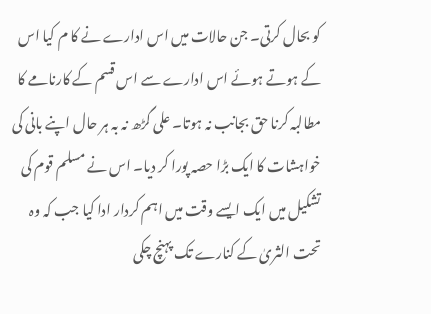کو بحال کرتی۔ جن حالات میں اس ادارے نے کا م کیا اس کے ہوتے ہوئے اس ادارے سے اس قسم کے کارنامے کا مطالبہ کرنا حق بجانب نہ ہوتا۔ علی گڑھ نہ بہ ہر حال اپنے بانی کی خواہشات کا ایک بڑا حصہ پورا کر دیا۔ اس نے مسلم قوم کی تشکیل میں ایک ایسے وقت میں اہم کردار ادا کیا جب کہ وہ تحت الثریٰ کے کنارے تک پہنچ چکی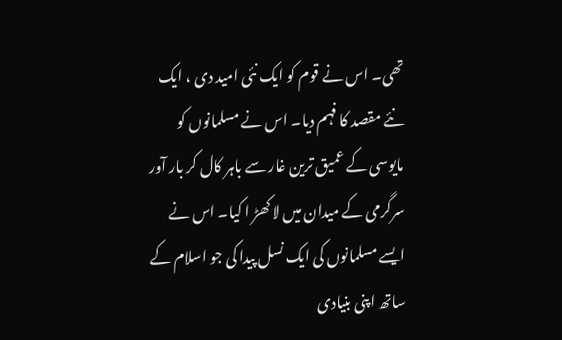تھی۔ اس نے قوم کو ایک نئی امید دی ، ایک نئے مقصد کا فہم دیا۔ اس نے مسلمانوں کو مایوسی کے عمیق ترین غار سے باہر کال کر بار آور سرگرمی کے میدان میں لا کھڑ ا کیا۔ اس نے ایسے مسلمانوں کی ایک نسل پیدا کی جو اسلام کے ساتھ اپنی بنیادی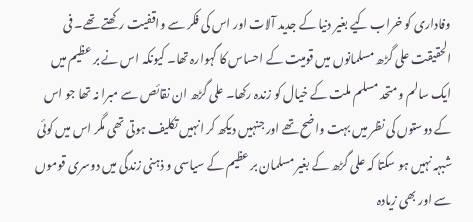وفاداری کو خراب کیے بغیر دنیا کے جدید آلات اور اس کی فکر سے واقفیت رکھتے تھے۔ فی الحقیقت علی گڑھ مسلمانوں میں قومیت کے احساس کا گہوارہ تھا۔ کیونکہ اس نے بر عظیم میں ایک سالم و متحد مسلم ملت کے خیال کو زندہ رکھا۔ علی گڑھ ان نقائص سے مبرا نہ تھا جو اس کے دوستوں کی نظر میں بہت واضح تھے اور جنہیں دیکھ کر انہیں تکلیف ہوتی تھی مگر اس میں کوئی شبہہ نہیں ہو سکتا کہ علی گڑھ کے بغیر مسلمان بر عظیم کے سیاسی و ذہنی زندگی میں دوسری قوموں سے اور بھی زیادہ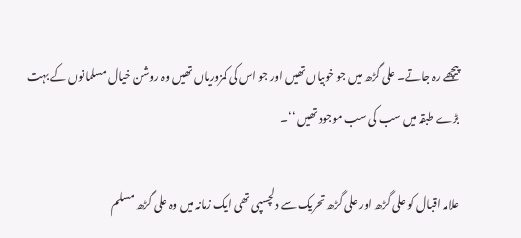پیچھے رہ جاتے۔ علی گڑھ میں جو خوبیاں تھیں اور جو اس کی کمزوریاں تھیں وہ روشن خیال مسلمانوں کے بہت بڑے طبقہ میں سب کی سب موجود تھیں ‘‘۔

علامہ اقبال کو علی گڑھ اور علی گڑھ تحریک سے دلچسپی تھی ایک زمانہ میں وہ علی گڑھ مسلم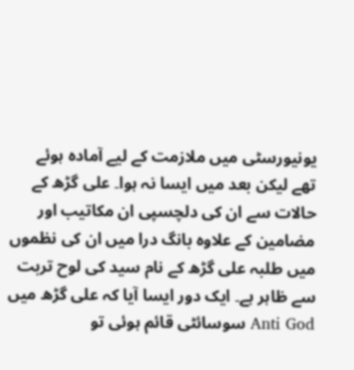یونیورسٹی میں ملازمت کے لیے آمادہ ہوئے تھے لیکن بعد میں ایسا نہ ہوا۔ علی گڑھ کے حالات سے ان کی دلچسپی ان مکاتیب اور مضامین کے علاوہ بانگ درا میں ان کی نظموں میں طلبہ علی گڑھ کے نام سید کی لوح تربت سے ظاہر ہے۔ ایک دور ایسا آیا کہ علی گڑھ میں Anti God سوسائٹی قائم ہوئی تو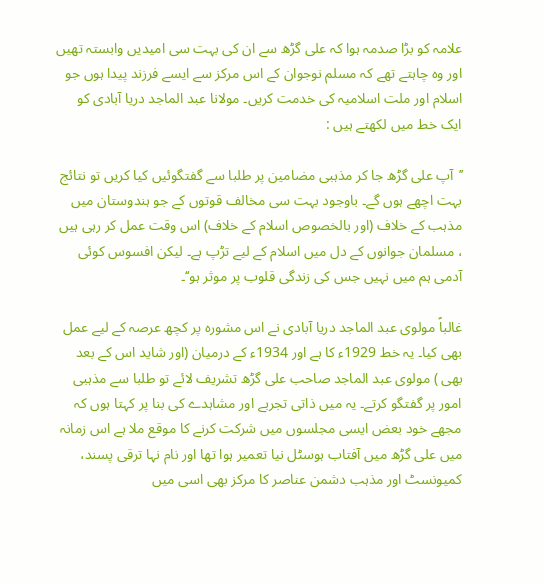علامہ کو بڑا صدمہ ہوا کہ علی گڑھ سے ان کی بہت سی امیدیں وابستہ تھیں اور وہ چاہتے تھے کہ مسلم نوجوان کے اس مرکز سے ایسے فرزند پیدا ہوں جو اسلام اور ملت اسلامیہ کی خدمت کریں۔ مولانا عبد الماجد دریا آبادی کو ایک خط میں لکھتے ہیں :

’’آپ علی گڑھ جا کر مذہبی مضامین پر طلبا سے گفتگوئیں کیا کریں تو نتائج بہت اچھے ہوں گے۔ باوجود بہت سی مخالف قوتوں کے جو ہندوستان میں مذہب کے خلاف (اور بالخصوص اسلام کے خلاف) اس وقت عمل کر رہی ہیں ، مسلمان جوانوں کے دل میں اسلام کے لیے تڑپ ہے۔ لیکن افسوس کوئی آدمی ہم میں نہیں جس کی زندگی قلوب پر موثر ہو‘‘۔

غالباً مولوی عبد الماجد دریا آبادی نے اس مشورہ پر کچھ عرصہ کے لیے عمل بھی کیا۔ یہ خط 1929ء کا ہے اور 1934ء کے درمیان (اور شاید اس کے بعد بھی ) مولوی عبد الماجد صاحب علی گڑھ تشریف لائے تو طلبا سے مذہبی امور پر گفتگو کرتے۔ یہ میں ذاتی تجربے اور مشاہدے کی بنا پر کہتا ہوں کہ مجھے خود بعض ایسی مجلسوں میں شرکت کرنے کا موقع ملا ہے اس زمانہ میں علی گڑھ میں آفتاب ہوسٹل نیا تعمیر ہوا تھا اور نام نہا ترقی پسند، کمیونسٹ اور مذہب دشمن عناصر کا مرکز بھی اسی میں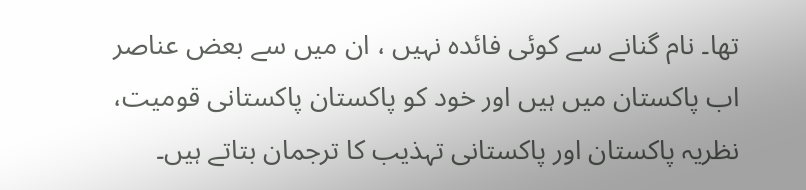تھا۔ نام گنانے سے کوئی فائدہ نہیں ، ان میں سے بعض عناصر اب پاکستان میں ہیں اور خود کو پاکستان پاکستانی قومیت، نظریہ پاکستان اور پاکستانی تہذیب کا ترجمان بتاتے ہیں۔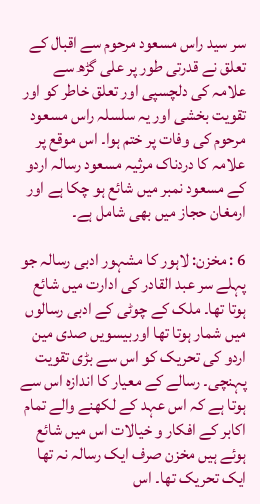سر سید راس مسعود مرحوم سے اقبال کے تعلق نے قدرتی طور پر علی گڑھ سے علامہ کی دلچسپی اور تعلق خاطر کو اور تقویت بخشی اور یہ سلسلہ راس مسعود مرحوم کی وفات پر ختم ہوا۔ اس موقع پر علامہ کا دردناک مرثیہ مسعود رسالہ اردو کے مسعود نمبر میں شائع ہو چکا ہے اور ارمغان حجاز میں بھی شامل ہے۔

6 : مخزن: لاہور کا مشہور ادبی رسالہ جو پہلے سر عبد القادر کی ادارت میں شائع ہوتا تھا۔ ملک کے چوٹی کے ادبی رسالوں میں شمار ہوتا تھا اوربیسویں صدی مین اردو کی تحریک کو اس سے بڑی تقویت پہنچی۔ رسالے کے معیار کا اندازہ اس سے ہوتا ہے کہ اس عہد کے لکھنے والے تمام اکابر کے افکار و خیالات اس میں شائع ہوئے ہیں مخزن صرف ایک رسالہ نہ تھا ایک تحریک تھا۔ اس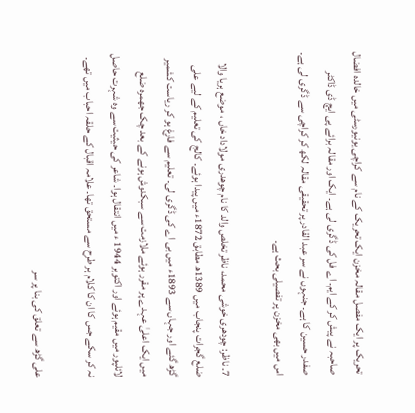تحریک پر ایک مفصل مقالہ مخزن ایک تحریک کے نام سے کراچی یونیورسٹی میں خالدہ افضال صاحبہ نے پیش کر کے ایم۔ اے فل کی ڈگری لی ہے۔ ایک اور مقالہ برائے پی ایچ ڈی ڈاکٹر صفدر حسین کا ہے۔ جنہوں نے سر عبد القادر پر تحقیقی مقالہ لکھ کر کراچی سے ڈگری لی ہے۔ اس میں بھی مخزن پر تفصیلی بحث ہے۔

7۔ ناظر: چودھری خوشی محمد، ناظر تخلص والد کا نام چوھدری مولاداد خاں ، موضع ہریا والا ضلع گجرات پنجاب میں 1389ھ مطابق 1872ء میں پیدا ہوئے۔ کالج کی تعلیم کے لیے علی گڑھ گئے اور جہاں سے 1893ء میں بی اے کی ڈگری لی۔ تعلیم سے فارغ ہو کر ریاست کشمیر میں ایک اعلیٰ عہدے پر مقرر ہوئے ملازمت سے سبکدوش ہونے کے بعد چک جھمرہ ضلع لائلپور میں مقیم ہوئے اور اکتوبر 1944 ء میں انتقال ہوا۔ شاعر کی حیثیت سے وہ شہرت حاصل نہ کر سکے جس کا ان کا کلام ہر طرح سے مستحق تھا۔ علامہ اقبال کے حلقہ احباب میں تھے۔

علی گڑھ سے تعلق کی بنا پر سر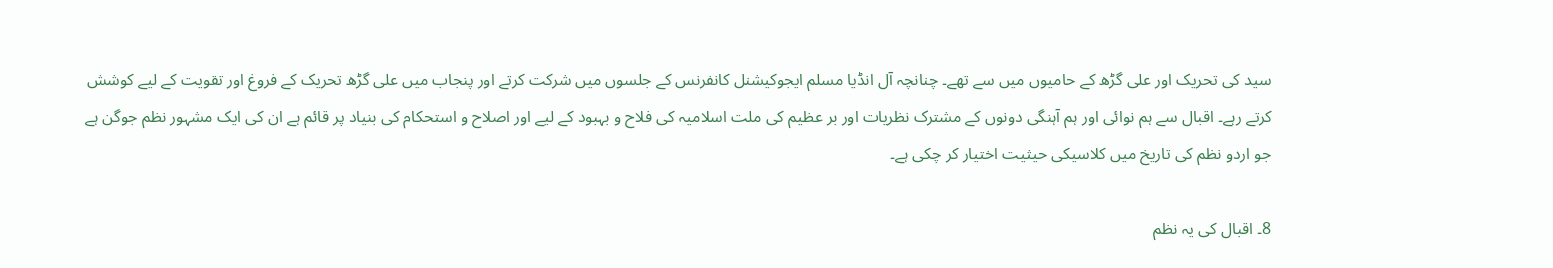سید کی تحریک اور علی گڑھ کے حامیوں میں سے تھے۔ چنانچہ آل انڈیا مسلم ایجوکیشنل کانفرنس کے جلسوں میں شرکت کرتے اور پنجاب میں علی گڑھ تحریک کے فروغ اور تقویت کے لیے کوشش کرتے رہے۔ اقبال سے ہم نوائی اور ہم آہنگی دونوں کے مشترک نظریات اور بر عظیم کی ملت اسلامیہ کی فلاح و بہبود کے لیے اور اصلاح و استحکام کی بنیاد پر قائم ہے ان کی ایک مشہور نظم جوگن ہے جو اردو نظم کی تاریخ میں کلاسیکی حیثیت اختیار کر چکی ہے۔

8۔ اقبال کی یہ نظم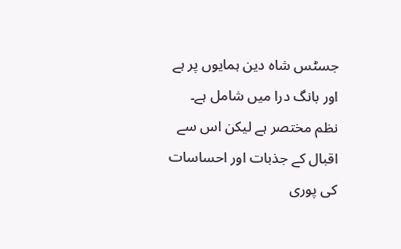جسٹس شاہ دین ہمایوں پر ہے اور بانگ درا میں شامل ہے۔ نظم مختصر ہے لیکن اس سے اقبال کے جذبات اور احساسات کی پوری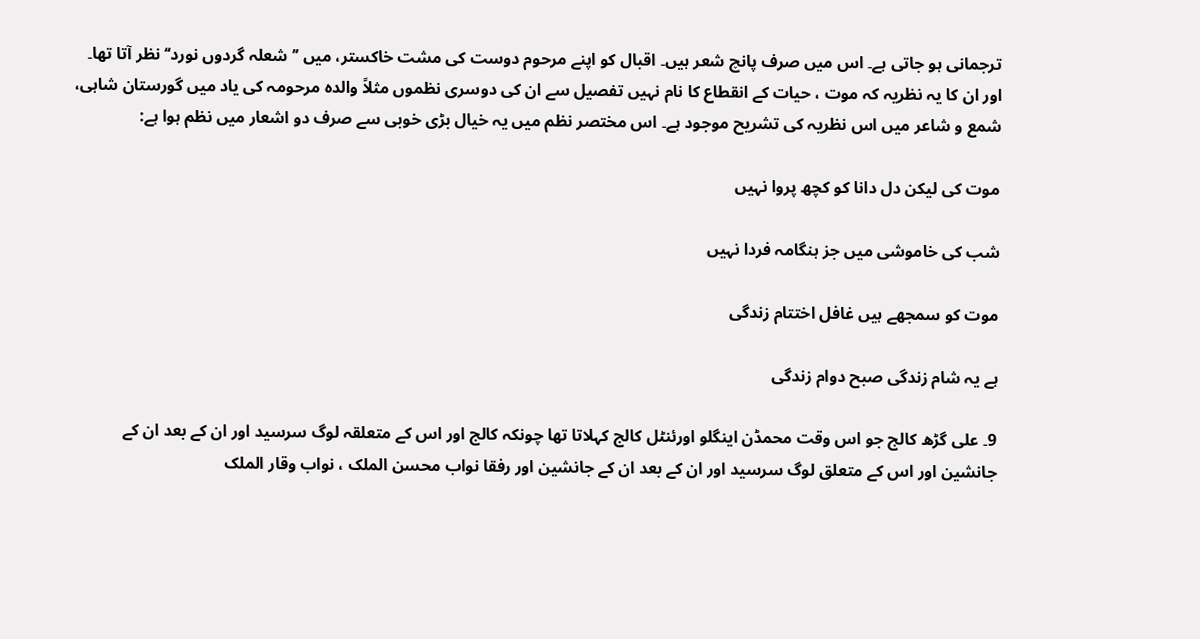ترجمانی ہو جاتی ہے۔ اس میں صرف پانچ شعر ہیں۔ اقبال کو اپنے مرحوم دوست کی مشت خاکستر، میں ’’شعلہ گردوں نورد‘‘ نظر آتا تھا۔ اور ان کا یہ نظریہ کہ موت ، حیات کے انقطاع کا نام نہیں تفصیل سے ان کی دوسری نظموں مثلاً والدہ مرحومہ کی یاد میں گورستان شاہی، شمع و شاعر میں اس نظریہ کی تشریح موجود ہے۔ اس مختصر نظم میں یہ خیال بڑی خوبی سے صرف دو اشعار میں نظم ہوا ہے:

موت کی لیکن دل دانا کو کچھ پروا نہیں

شب کی خاموشی میں جز ہنگامہ فردا نہیں

موت کو سمجھے ہیں غافل اختتام زندگی

ہے یہ شام زندگی صبح دوام زندگی

9۔ علی گڑھ کالج جو اس وقت محمڈن اینگلو اورئنٹل کالج کہلاتا تھا چونکہ کالج اور اس کے متعلقہ لوگ سرسید اور ان کے بعد ان کے جانشین اور اس کے متعلق لوگ سرسید اور ان کے بعد ان کے جانشین اور رفقا نواب محسن الملک ، نواب وقار الملک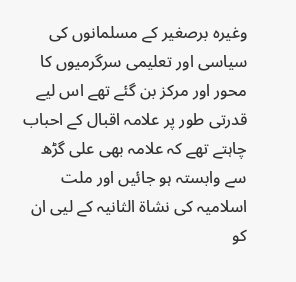وغیرہ برصغیر کے مسلمانوں کی سیاسی اور تعلیمی سرگرمیوں کا محور اور مرکز بن گئے تھے اس لیے قدرتی طور پر علامہ اقبال کے احباب چاہتے تھے کہ علامہ بھی علی گڑھ سے وابستہ ہو جائیں اور ملت اسلامیہ کی نشاۃ الثانیہ کے لیی ان کو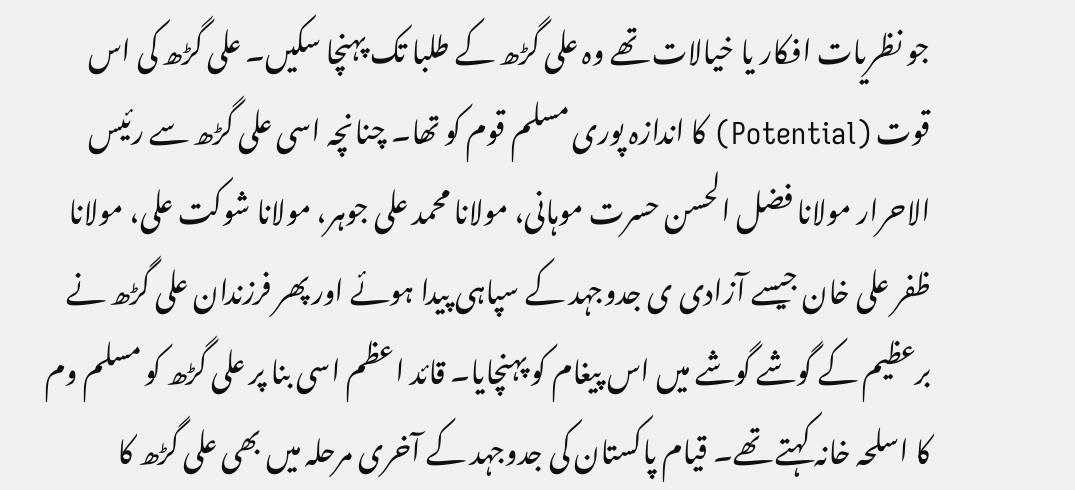جو نظریات افکار یا خیالات تھے وہ علی گڑھ کے طلبا تک پہنچا سکیں۔ علی گڑھ کی اس قوت (Potential) کا اندازہ پوری مسلم قوم کو تھا۔ چنانچہ اسی علی گڑھ سے رئیس الاحرار مولانا فضل الحسن حسرت موہانی، مولانا محمد علی جوہر، مولانا شوکت علی، مولانا ظفر علی خان جیسے آزادی ی جدوجہد کے سپاہی پیدا ہوئے اور پھر فرزندان علی گڑھ نے برعظیم کے گوشے گوشے میں اس پیغام کو پہنچایا۔ قائد اعظم اسی بنا پر علی گڑھ کو مسلم وم کا اسلحہ خانہ کہتے تھے۔ قیام پاکستان کی جدوجہد کے آخری مرحلہ میں بھی علی گڑھ کا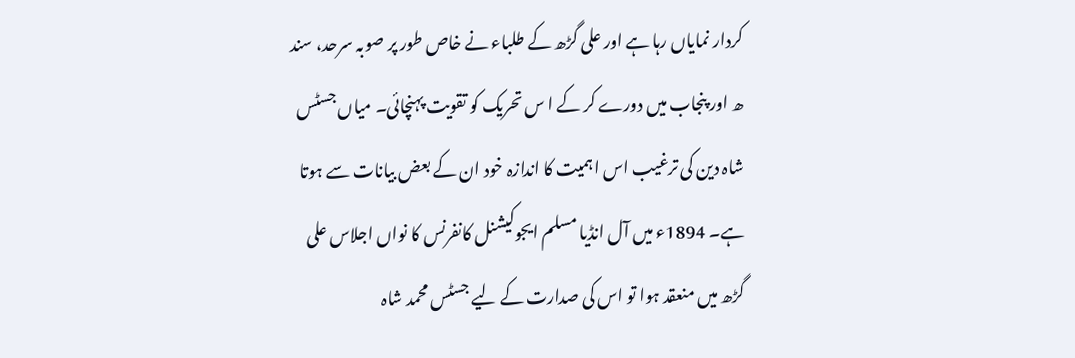کردار نمایاں رہا ہے اور علی گڑھ کے طلباء نے خاص طور پر صوبہ سرحد، سند ھ اور پنجاب میں دورے کر کے ا س تحریک کو تقویت پہنچائی۔ میاں جسٹس شاہ دین کی ترغیب اس اہمیت کا اندازہ خود ان کے بعض بیانات سے ہوتا ہے۔ 1894ء میں آل انڈیا مسلم ایجوکیشنل کانفرنس کا نواں اجلاس علی گڑھ میں منعقد ہوا تو اس کی صدارت کے لیے جسٹس محمد شاہ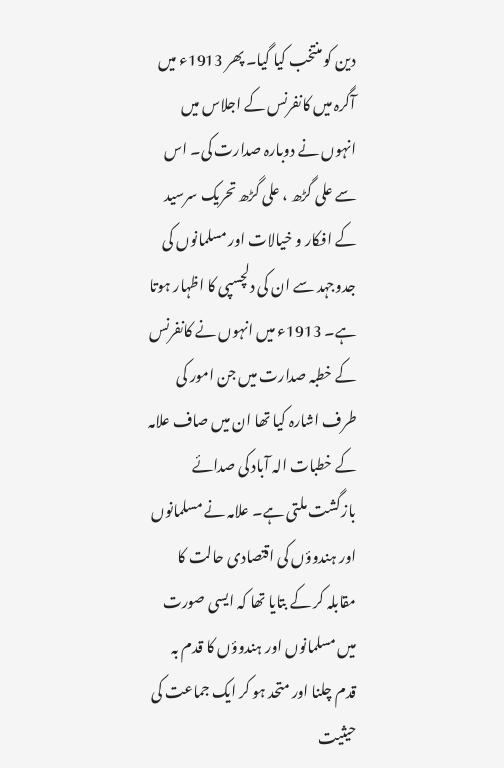دین کو منتخب کیا گیا۔ پھر 1913ء میں آگرہ میں کانفرنس کے اجلاس میں انہوں نے دوبارہ صدارت کی۔ اس سے علی گڑھ ، علی گڑھ تحریک سرسید کے افکار و خیالات اور مسلمانوں کی جدوجہد سے ان کی دلچسپی کا اظہار ہوتا ہے۔ 1913ء میں انہوں نے کانفرنس کے خطبہ صدارت میں جن امور کی طرف اشارہ کیا تھا ان میں صاف علامہ کے خطبات الہ آباد کی صدائے بازگشت ملتی ہے۔ علامہ نے مسلمانوں اور ہندوؤں کی اقتصادی حالت کا مقابلہ کر کے بتایا تھا کہ ایسی صورت میں مسلمانوں اور ہندوؤں کا قدم بہ قدم چلنا اور متحد ہو کر ایک جماعت کی حیثیت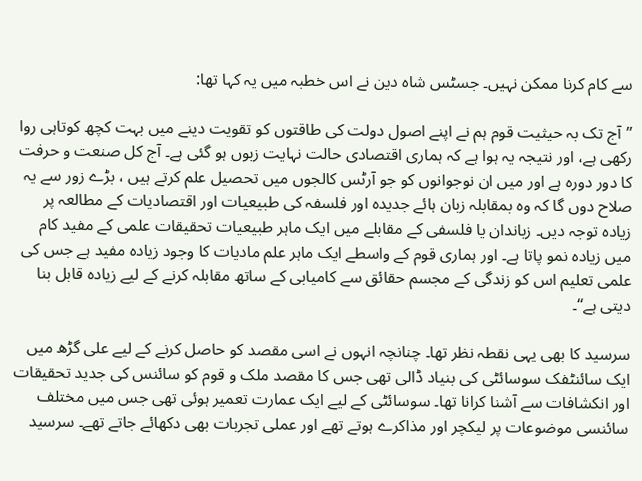سے کام کرنا ممکن نہیں۔ جسٹس شاہ دین نے اس خطبہ میں یہ کہا تھا:

’’آج تک بہ حیثیت قوم ہم نے اپنے اصول دولت کی طاقتوں کو تقویت دینے میں بہت کچھ کوتاہی روا رکھی ہے، اور نتیجہ یہ ہوا ہے کہ ہماری اقتصادی حالت نہایت زبوں ہو گئی ہے۔ آج کل صنعت و حرفت کا دور دورہ ہے اور میں ان نوجوانوں کو جو آرٹس کالجوں میں تحصیل علم کرتے ہیں ، بڑے زور سے یہ صلاح دوں گا کہ وہ بمقابلہ زبان ہائے جدیدہ اور فلسفہ کی طبیعیات اور اقتصادیات کے مطالعہ پر زیادہ توجہ دیں۔ زباندان یا فلسفی کے مقابلے میں ایک ماہر طبیعیات تحقیقات علمی کے مفید کام میں زیادہ نمو پاتا ہے۔ اور ہماری قوم کے واسطے ایک ماہر علم مادیات کا وجود زیادہ مفید ہے جس کی علمی تعلیم اس کو زندگی کے مجسم حقائق سے کامیابی کے ساتھ مقابلہ کرنے کے لیے زیادہ قابل بنا دیتی ہے‘‘۔

سرسید کا بھی یہی نقطہ نظر تھا۔ چنانچہ انہوں نے اسی مقصد کو حاصل کرنے کے لیے علی گڑھ میں ایک سائنٹفک سوسائٹی کی بنیاد ڈالی تھی جس کا مقصد ملک و قوم کو سائنس کی جدید تحقیقات اور انکشافات سے آشنا کرانا تھا۔ سوسائٹی کے لیے ایک عمارت تعمیر ہوئی تھی جس میں مختلف سائنسی موضوعات پر لیکچر اور مذاکرے ہوتے تھے اور عملی تجربات بھی دکھائے جاتے تھے۔ سرسید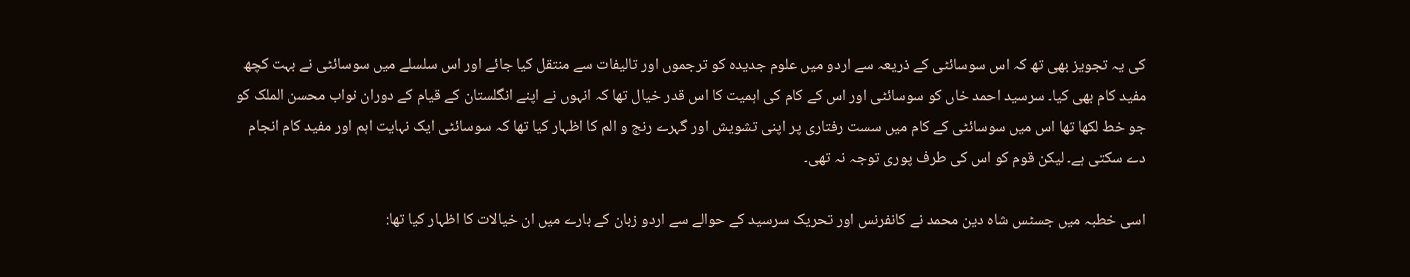کی یہ تجویز بھی تھ کہ اس سوسائٹی کے ذریعہ سے اردو میں علوم جدیدہ کو ترجموں اور تالیفات سے منتقل کیا جائے اور اس سلسلے میں سوسائٹی نے بہت کچھ مفید کام بھی کیا۔ سرسید احمد خاں کو سوسائٹی اور اس کے کام کی اہمیت کا اس قدر خیال تھا کہ انہوں نے اپنے انگلستان کے قیام کے دوران نواب محسن الملک کو جو خط لکھا تھا اس میں سوسائٹی کے کام میں سست رفتاری پر اپنی تشویش اور گہرے رنج و الم کا اظہار کیا تھا کہ سوسائٹی ایک نہایت اہم اور مفید کام انجام دے سکتی ہے۔ لیکن قوم کو اس کی طرف پوری توجہ نہ تھی۔

اسی خطبہ میں جسٹس شاہ دین محمد نے کانفرنس اور تحریک سرسید کے حوالے سے اردو زبان کے بارے میں ان خیالات کا اظہار کیا تھا: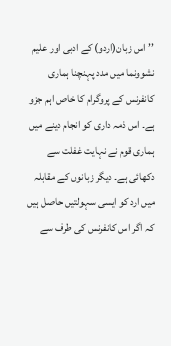’’اس زبان(اردو) کے ادبی اور علیم نشوونما میں مدد پہنچنا ہماری کانفرنس کے پروگرام کا خاص اہم جزو ہے۔ اس ذمہ داری کو انجام دینے میں ہماری قوم نے نہایت غفلت سے دکھائی ہے۔ دیگر زبانوں کے مقابلہ میں ارد کو ایسی سہولتیں حاصل ہیں کہ اگر اس کانفرنس کی طرف سے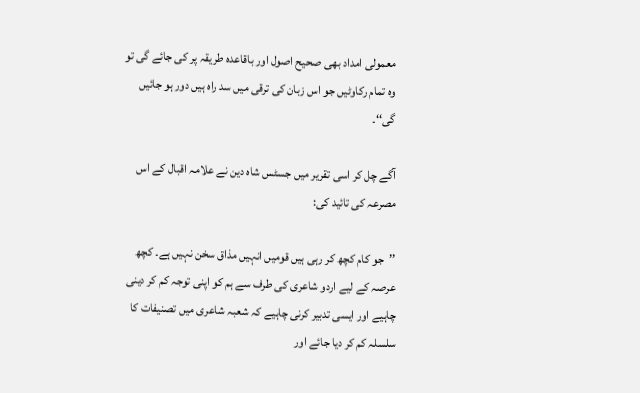معمولی امداد بھی صحیح اصول اور باقاعدہ طریقہ پر کی جائے گی تو وہ تمام رکاوٹیں جو اس زبان کی ترقی میں سد راہ ہیں دور ہو جائیں گی‘‘۔

آگے چل کر اسی تقریر میں جسٹس شاہ دین نے علامہ اقبال کے اس مصرعہ کی تائید کی:

’’جو کام کچھ کر رہی ہیں قومیں انہیں مذاق سخن نہیں ہے۔ کچھ عرصہ کے لیے اردو شاعری کی طرف سے ہم کو اپنی توجہ کم کر دینی چاہیے اور ایسی تدبیر کرنی چاہیے کہ شعبہ شاعری میں تصنیفات کا سلسلہ کم کر دیا جائے اور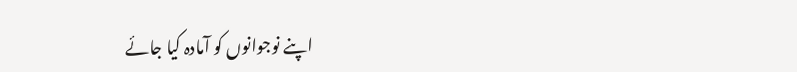اپنے نوجوانوں کو آمادہ کیا جائے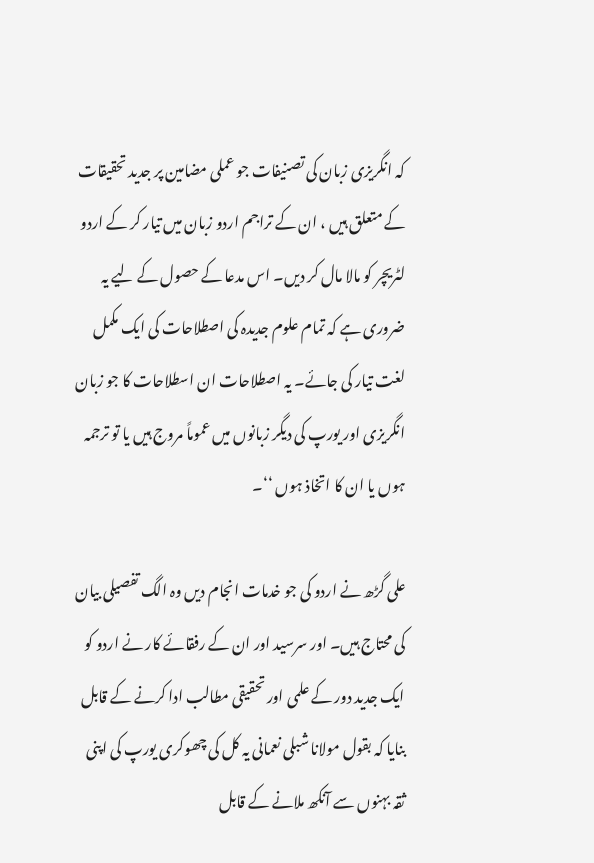کہ انگریزی زبان کی تصنیفات جو عملی مضامین پر جدید تحقیقات کے متعلق ہیں ، ان کے تراجم اردو زبان میں تیار کر کے اردو لٹریچر کو مالا مال کر دیں۔ اس مدعا کے حصول کے لیے یہ ضروری ہے کہ تمام علوم جدیدہ کی اصطلاحات کی ایک مکمل لغت تیار کی جائے۔ یہ اصطلاحات ان اسطلاحات کا جو زبان انگریزی اور یورپ کی دیگر زبانوں میں عموماً مروج ہیں یا تو ترجمہ ہوں یا ان کا اتخاذ ہوں ‘‘۔

علی گڑھ نے اردو کی جو خدمات انجام دیں وہ الگ تفصیلی بیان کی محتاج ہیں۔ اور سرسید اور ان کے رفقائے کار نے اردو کو ایک جدید دور کے علمی اور تحقیقی مطالب ادا کرنے کے قابل بنایا کہ بقول مولانا شبلی نعمانی یہ کل کی چھوکری یورپ کی اپنی ثقہ بہنوں سے آنکھ ملانے کے قابل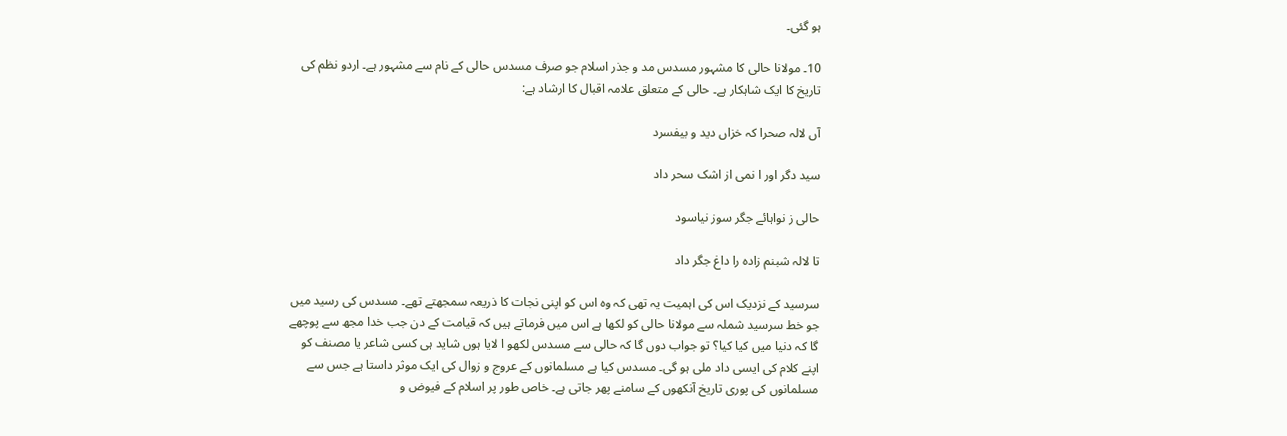ہو گئی۔

10۔ مولانا حالی کا مشہور مسدس مد و جذر اسلام جو صرف مسدس حالی کے نام سے مشہور ہے۔ اردو نظم کی تاریخ کا ایک شاہکار ہے۔ حالی کے متعلق علامہ اقبال کا ارشاد ہے:

آں لالہ صحرا کہ خزاں دید و بیفسرد

سید دگر اور ا نمی از اشک سحر داد

حالی ز نواہائے جگر سوز نیاسود

تا لالہ شبنم زادہ را داغ جگر داد

سرسید کے نزدیک اس کی اہمیت یہ تھی کہ وہ اس کو اپنی نجات کا ذریعہ سمجھتے تھے۔ مسدس کی رسید میں جو خط سرسید شملہ سے مولانا حالی کو لکھا ہے اس میں فرماتے ہیں کہ قیامت کے دن جب خدا مجھ سے پوچھے گا کہ دنیا میں کیا کیا؟ تو جواب دوں گا کہ حالی سے مسدس لکھو ا لایا ہوں شاید ہی کسی شاعر یا مصنف کو اپنے کلام کی ایسی داد ملی ہو گی۔ مسدس کیا ہے مسلمانوں کے عروج و زوال کی ایک موثر داستا ہے جس سے مسلمانوں کی پوری تاریخ آنکھوں کے سامنے پھر جاتی ہے۔ خاص طور پر اسلام کے فیوض و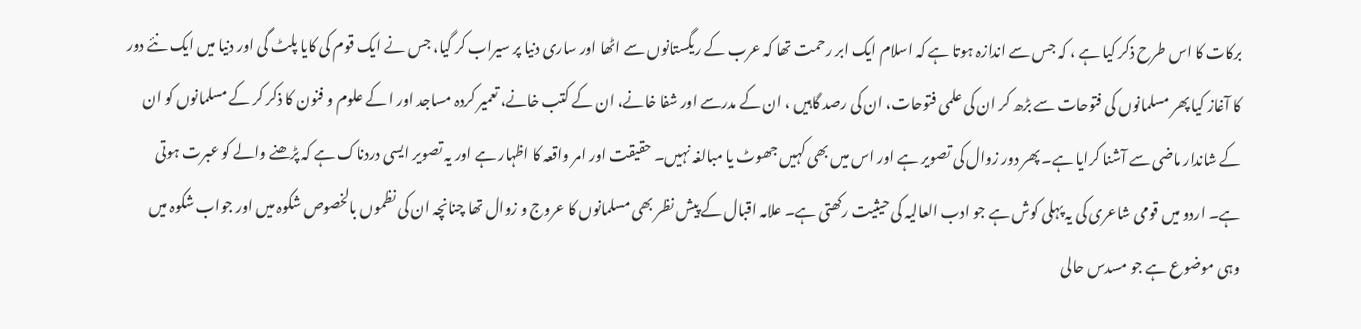برکات کا اس طرح ذکر کیا ہے ، کہ جس سے اندازہ ہوتا ہے کہ اسلام ایک ابر رحمت تھا کہ عرب کے ریگستانوں سے اٹھا اور ساری دنیا پر سیراب کر گیا، جس نے ایک قوم کی کایا پلٹ گی اور دنیا میں ایک نئے دور کا آغاز کیا پھر مسلمانوں کی فتوحات سے بڑھ کر ان کی علمی فتوحات، ان کی رصد گاہیں ، ان کے مدرسے اور شفا خانے، ان کے کتب خانے، تعمیر کردہ مساجد اور ا کے علوم و فنون کا ذکر کر کے مسلمانوں کو ان کے شاندار ماضی سے آشنا کرایا ہے۔ پھر دور زوال کی تصویر ہے اور اس میں بھی کہیں جھوٹ یا مبالغہ نہیں۔ حقیقت اور امر واقعہ کا اظہار ہے اور یہ تصویر ایسی دردناک ہے کہ پڑھنے والے کو عبرت ہوتی ہے۔ اردو میں قومی شاعری کی یہ پہلی کوش ہے جو ادب العالیہ کی حیثیت رکھتی ہے۔ علامہ اقبال کے پیش نظر بھی مسلمانوں کا عروج و زوال تھا چنانچہ ان کی نظموں بالخصوص شکوہ میں اور جواب شکوہ میں وہی موضوع ہے جو مسدس حالی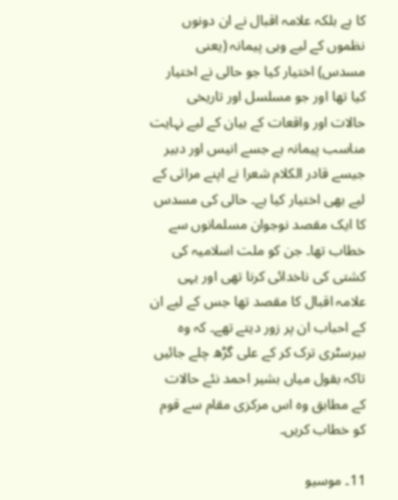کا ہے بلکہ علامہ اقبال نے ان دونوں نظموں کے لیے وہی پیمانہ (یعنی مسدس) اختیار کیا جو حالی نے اختیار کیا تھا اور جو مسلسل اور تاریخی حالات اور واقعات کے بیان کے لیے نہایت مناسب پیمانہ ہے جسے انیس اور دبیر جیسے قادر الکلام شعرا نے اپنے مراثی کے لیے بھی اختیار کیا ہے۔ حالی کی مسدس کا ایک مقصد نوجوان مسلمانوں سے خطاب تھا۔ جن کو ملت اسلامیہ کی کشتی کی ناخدائی کرنا تھی اور یہی علامہ اقبال کا مقصد تھا جس کے لیے ان کے احباب ان پر زور دیتے تھے۔ کہ وہ بیرسٹری ترک کر کے علی گڑھ چلے جائیں تاکہ بقول میاں بشیر احمد نئے حالات کے مطابق وہ اس مرکزی مقام سے قوم کو خطاب کریں۔

11۔ موسیو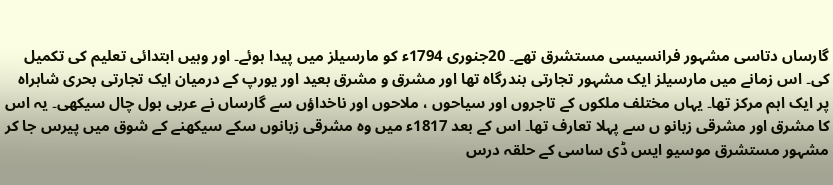گارساں دتاسی مشہور فرانسیسی مستشرق تھے۔ 20جنوری 1794ء کو مارسیلز میں پیدا ہوئے۔ اور وہیں ابتدائی تعلیم کی تکمیل کی۔ اس زمانے میں مارسیلز ایک مشہور تجارتی بندرگاہ تھا اور مشرق و مشرق بعید اور یورپ کے درمیان ایک تجارتی بحری شاہراہ پر ایک اہم مرکز تھا۔ یہاں مختلف ملکوں کے تاجروں اور سیاحوں ، ملاحوں اور ناخداؤں سے گارساں نے عربی بول چال سیکھی۔ یہ اس کا مشرق اور مشرقی زبانو ں سے پہلا تعارف تھا۔ اس کے بعد 1817ء میں وہ مشرقی زبانوں سکے سیکھنے کے شوق میں پیرس جا کر مشہور مستشرق موسیو ایس ڈی ساسی کے حلقہ درس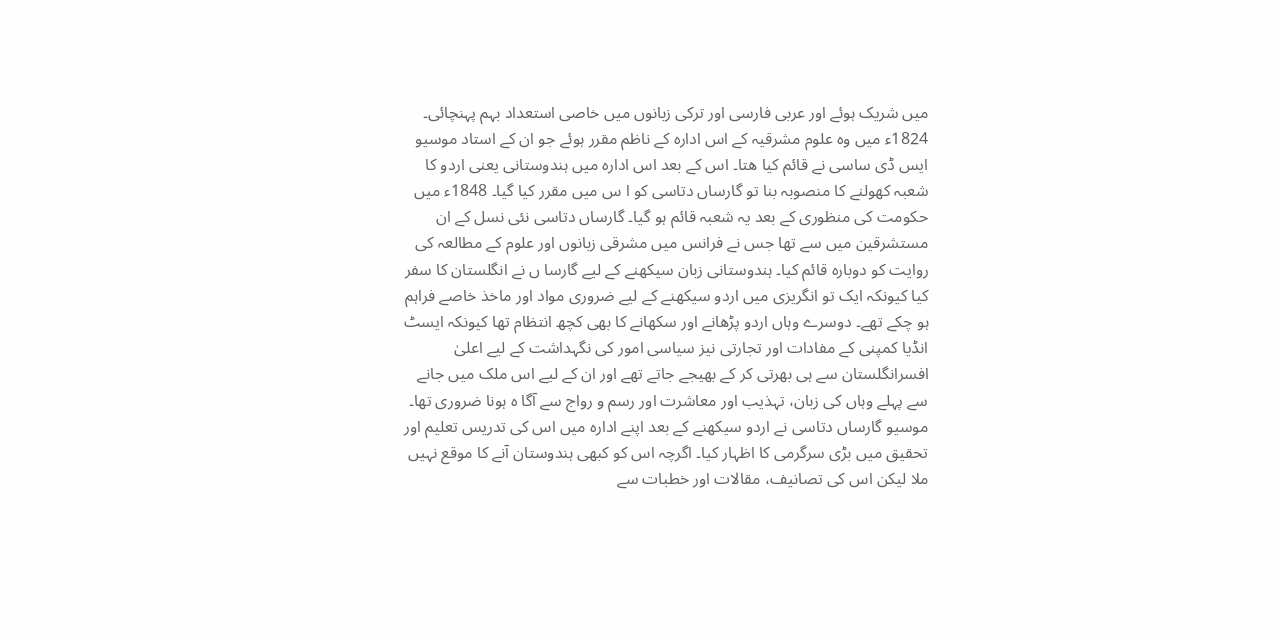میں شریک ہوئے اور عربی فارسی اور ترکی زبانوں میں خاصی استعداد بہم پہنچائی۔ 1824ء میں وہ علوم مشرقیہ کے اس ادارہ کے ناظم مقرر ہوئے جو ان کے استاد موسیو ایس ڈی ساسی نے قائم کیا ھتا۔ اس کے بعد اس ادارہ میں ہندوستانی یعنی اردو کا شعبہ کھولنے کا منصوبہ بنا تو گارساں دتاسی کو ا س میں مقرر کیا گیا۔ 1848ء میں حکومت کی منظوری کے بعد یہ شعبہ قائم ہو گیا۔ گارساں دتاسی نئی نسل کے ان مستشرقین میں سے تھا جس نے فرانس میں مشرقی زبانوں اور علوم کے مطالعہ کی روایت کو دوبارہ قائم کیا۔ ہندوستانی زبان سیکھنے کے لیے گارسا ں نے انگلستان کا سفر کیا کیونکہ ایک تو انگریزی میں اردو سیکھنے کے لیے ضروری مواد اور ماخذ خاصے فراہم ہو چکے تھے۔ دوسرے وہاں اردو پڑھانے اور سکھانے کا بھی کچھ انتظام تھا کیونکہ ایسٹ انڈیا کمپنی کے مفادات اور تجارتی نیز سیاسی امور کی نگہداشت کے لیے اعلیٰ افسرانگلستان سے ہی بھرتی کر کے بھیجے جاتے تھے اور ان کے لیے اس ملک میں جانے سے پہلے وہاں کی زبان، تہذیب اور معاشرت اور رسم و رواج سے آگا ہ ہونا ضروری تھا۔ موسیو گارساں دتاسی نے اردو سیکھنے کے بعد اپنے ادارہ میں اس کی تدریس تعلیم اور تحقیق میں بڑی سرگرمی کا اظہار کیا۔ اگرچہ اس کو کبھی ہندوستان آنے کا موقع نہیں ملا لیکن اس کی تصانیف، مقالات اور خطبات سے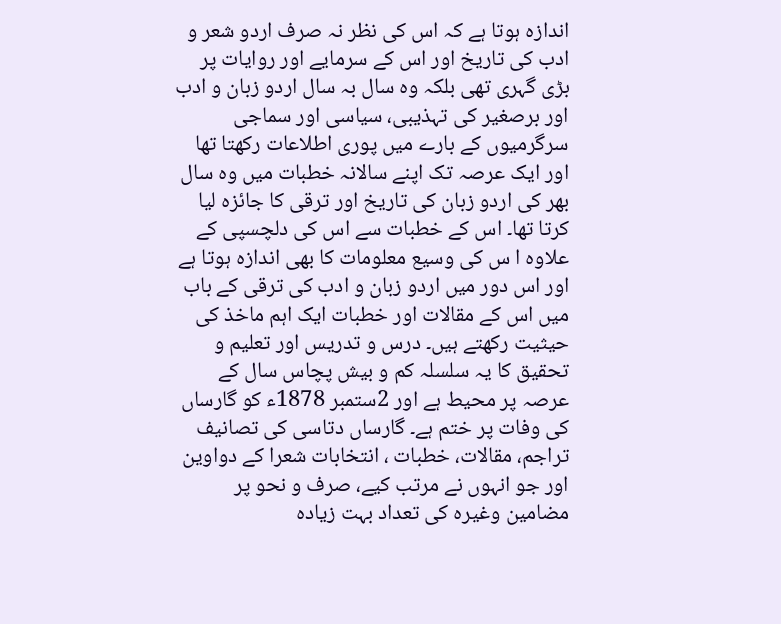اندازہ ہوتا ہے کہ اس کی نظر نہ صرف اردو شعر و ادب کی تاریخ اور اس کے سرمایے اور روایات پر بڑی گہری تھی بلکہ وہ سال بہ سال اردو زبان و ادب اور برصغیر کی تہذیبی، سیاسی اور سماجی سرگرمیوں کے بارے میں پوری اطلاعات رکھتا تھا اور ایک عرصہ تک اپنے سالانہ خطبات میں وہ سال بھر کی اردو زبان کی تاریخ اور ترقی کا جائزہ لیا کرتا تھا۔ اس کے خطبات سے اس کی دلچسپی کے علاوہ ا س کی وسیع معلومات کا بھی اندازہ ہوتا ہے اور اس دور میں اردو زبان و ادب کی ترقی کے باب میں اس کے مقالات اور خطبات ایک اہم ماخذ کی حیثیت رکھتے ہیں۔ درس و تدریس اور تعلیم و تحقیق کا یہ سلسلہ کم و بیش پچاس سال کے عرصہ پر محیط ہے اور 2ستمبر 1878ء کو گارساں کی وفات پر ختم ہے۔ گارساں دتاسی کی تصانیف تراجم، مقالات، خطبات ، انتخابات شعرا کے دواوین اور جو انہوں نے مرتب کیے، صرف و نحو پر مضامین وغیرہ کی تعداد بہت زیادہ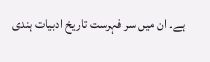ہے۔ ان میں سر فہرست تاریخ ادبیات ہندی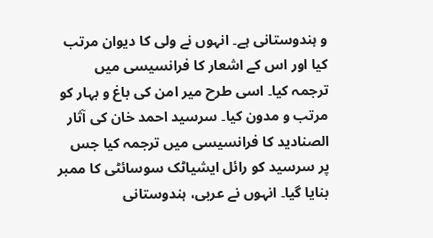و ہندوستانی ہے۔ انہوں نے ولی کا دیوان مرتب کیا اور اس کے اشعار کا فرانسیسی میں ترجمہ کیا۔ اسی طرح میر امن کی باغ و بہار کو مرتب و مدون کیا۔ سرسید احمد خان کی آثار الصنادید کا فرانسیسی میں ترجمہ کیا جس پر سرسید کو رائل ایشیاٹک سوسائٹی کا ممبر بنایا گیا۔ انہوں نے عربی، ہندوستانی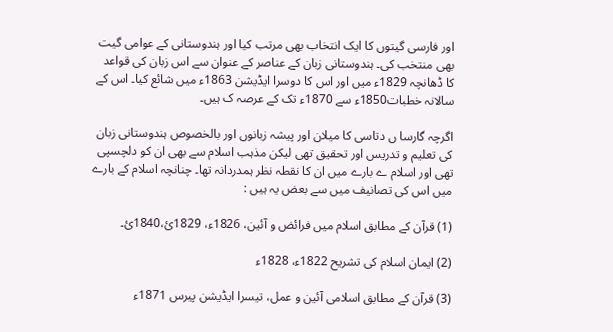اور فارسی گیتوں کا ایک انتخاب بھی مرتب کیا اور ہندوستانی کے عوامی گیت بھی منتخب کی۔ ہندوستانی زبان کے عناصر کے عنوان سے اس زبان کی قواعد کا ڈھانچہ 1829ء میں اور اس کا دوسرا ایڈیشن 1863ء میں شائع کیا۔ اس کے سالانہ خطبات1850ء سے 1870ء تک کے عرصہ ک ہیں۔

اگرچہ گارسا ں دتاسی کا میلان اور پیشہ زبانوں اور بالخصوص ہندوستانی زبان کی تعلیم و تدریس اور تحقیق تھی لیکن مذہب اسلام سے بھی ان کو دلچسپی تھی اور اسلام ے بارے میں ان کا نقطہ نظر ہمدردانہ تھا۔ چنانچہ اسلام کے بارے میں اس کی تصانیف میں سے بعض یہ ہیں :

(1) قرآن کے مطابق اسلام میں فرائض و آئین، 1826ء، 1829ئ،1840ئ۔

(2) ایمان اسلام کی تشریح 1822ء، 1828ء

(3) قرآن کے مطابق اسلامی آئین و عمل، تیسرا ایڈیشن پیرس 1871ء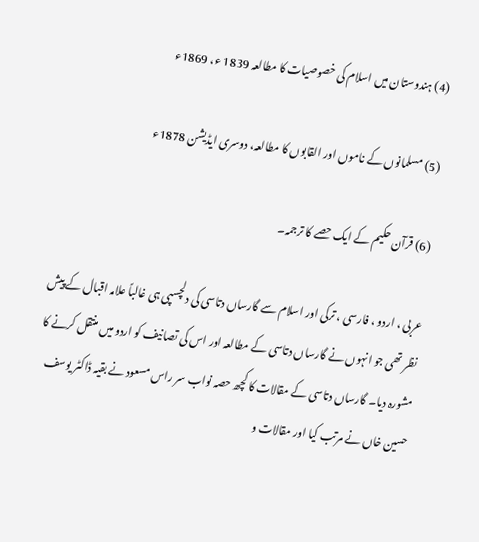(4) ہندوستان میں اسلام کی خصوصیات کا مطالعہ 1839 ء، 1869ء

(5) مسلمانوں کے ناموں اور القابوں کا مطالعہ، دوسری ایڈیشن 1878ء

(6) قرآن حکیم کے ایک حصے کا ترجمہ۔

عربی ، اردو ، فارسی ، ترکی اور اسلام سے گارساں دتاسی کی دلچسپی ہی غالباً علامہ اقبال کے پیش نظر تھی جو انہوں نے گارساں دتاسی کے مطالعہ اور اس کی تصانیف کو اردو میں منتقل کرنے کا مشورہ دیا۔ گارساں دتاسی کے مقالات کا کچھ حصہ نواب سر راس مسعود نے بقیہ ڈاکٹر یوسف حسین خاں نے مرتب کیا اور مقالات و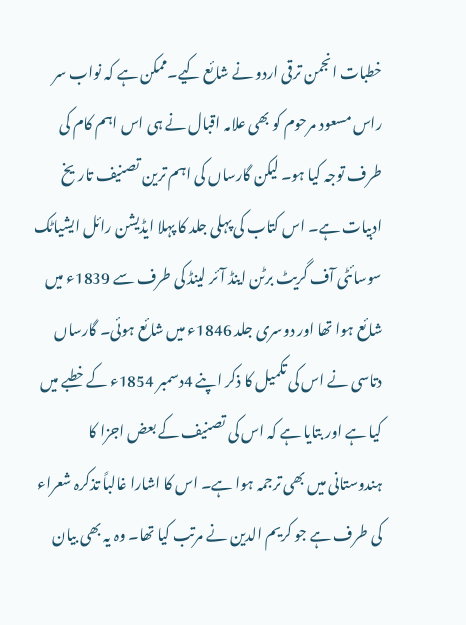خطبات انجمن ترقی اردو نے شائع کیے۔ممکن ہے کہ نواب سر راس مسعود مرحوم کو بھی علامہ اقبال نے ہی اس اہم کام کی طرف توجہ کیا ہو۔ لیکن گارساں کی اہم ترین تصنیف تاریخ ادبیات ہے۔ اس کتاب کی پہلی جلد کا پہلا ایڈیشن رائل ایشیاٹک سوسائٹی آف گریٹ برٹن اینڈ آئر لینڈ کی طرف سے 1839ء میں شائع ہوا تھا اور دوسری جلد 1846ء میں شائع ہوئی۔ گارساں دتاسی نے اس کی تکمیل کا ذکر اپنے 4دسمبر 1854ء کے خطبے میں کیا ہے اور بتایا ہے کہ اس کی تصنیف کے بعض اجزا کا ہندوستانی میں بھی ترجمہ ہوا ہے۔ اس کا اشارا غالباً تذکرہ شعراء کی طرف ہے جو کریم الدین نے مرتب کیا تھا۔ وہ یہ بھی بیان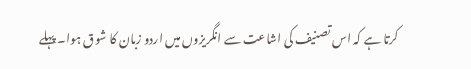کرتا ہے کہ اس تصنیف کی اشاعت سے انگریزوں میں اردو زبان کا شوق ہوا۔ پہلے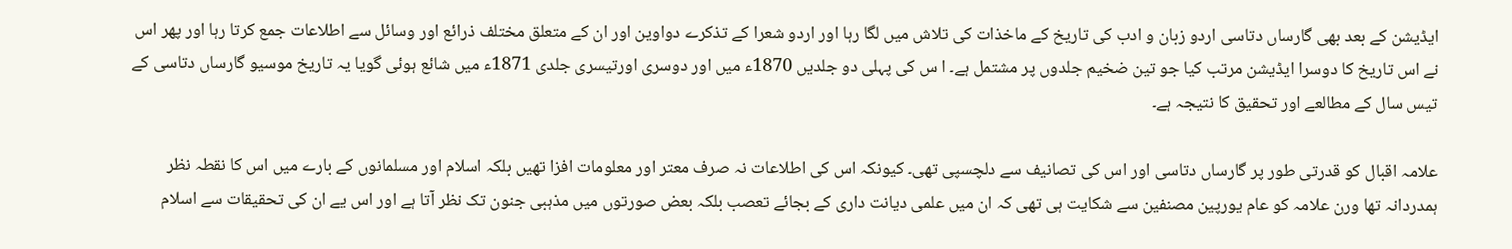ایڈیشن کے بعد بھی گارساں دتاسی اردو زبان و ادب کی تاریخ کے ماخذات کی تلاش میں لگا رہا اور اردو شعرا کے تذکرے دواوین اور ان کے متعلق مختلف ذرائع اور وسائل سے اطلاعات جمع کرتا رہا اور پھر اس نے اس تاریخ کا دوسرا ایڈیشن مرتب کیا جو تین ضخیم جلدوں پر مشتمل ہے۔ ا س کی پہلی دو جلدیں 1870ء میں اور دوسری اورتیسری جلدی 1871ء میں شائع ہوئی گویا یہ تاریخ موسیو گارساں دتاسی کے تیس سال کے مطالعے اور تحقیق کا نتیجہ ہے۔

علامہ اقبال کو قدرتی طور پر گارساں دتاسی اور اس کی تصانیف سے دلچسپی تھی۔ کیونکہ اس کی اطلاعات نہ صرف معتر اور معلومات افزا تھیں بلکہ اسلام اور مسلمانوں کے بارے میں اس کا نقطہ نظر ہمدردانہ تھا ورن علامہ کو عام یورپین مصنفین سے شکایت ہی تھی کہ ان میں علمی دیانت داری کے بجائے تعصب بلکہ بعض صورتوں میں مذہبی جنون تک نظر آتا ہے اور اس یے ان کی تحقیقات سے اسلام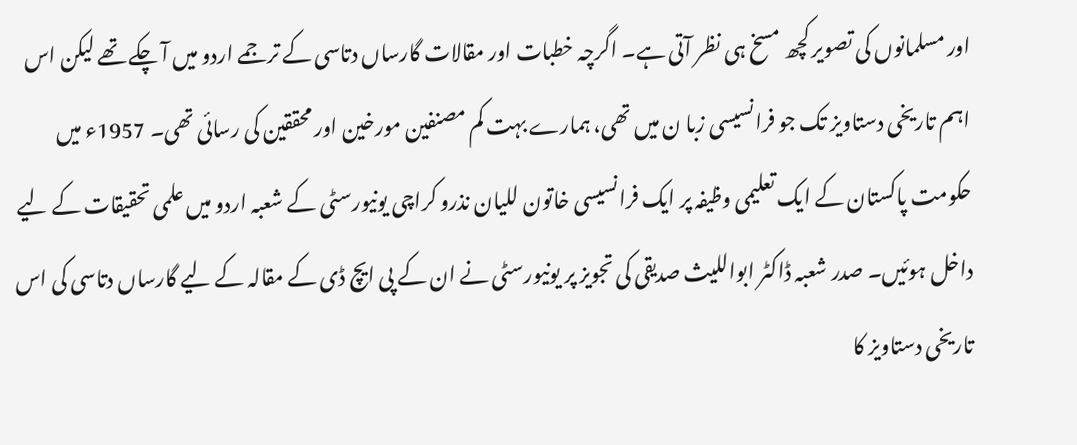اور مسلمانوں کی تصویر کچھ مسخ ہی نظر آتی ہے۔ اگرچہ خطبات اور مقالات گارساں دتاسی کے ترجمے اردو میں آ چکے تھے لیکن اس اہم تاریخی دستاویز تک جو فرانسیسی زبا ن میں تھی، ہمارے بہت کم مصنفین مورخین اور محققین کی رسائی تھی۔ 1957ء میں حکومت پاکستان کے ایک تعلیمی وظیفہ پر ایک فرانسیسی خاتون للیان نذرو کراچی یونیورسٹی کے شعبہ اردو میں علمی تحقیقات کے لیے داخل ہوئیں۔ صدر شعبہ ڈاکٹر ابواللیث صدیقی کی تجویز پر یونیورسٹی نے ان کے پی ایچ ڈی کے مقالہ کے لیے گارساں دتاسی کی اس تاریخی دستاویز کا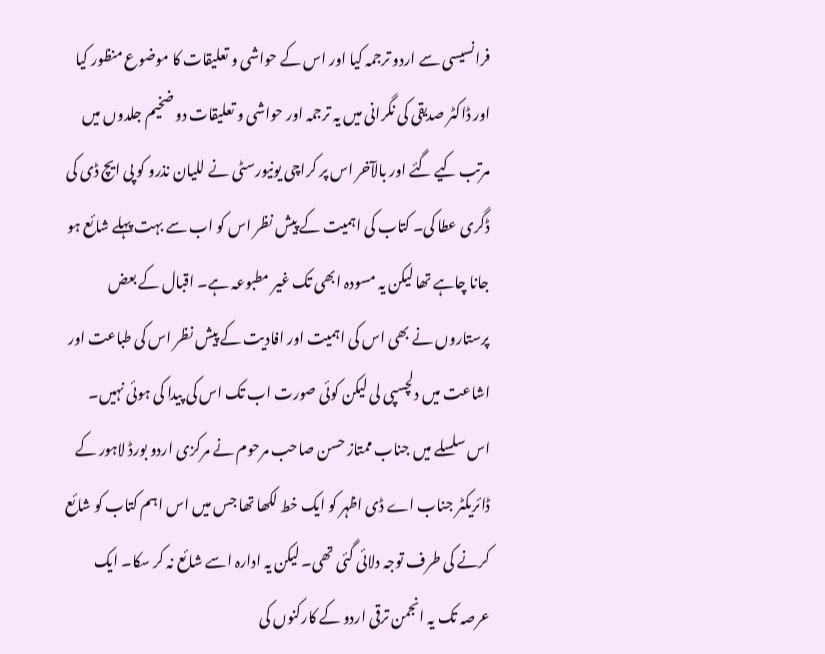فرانسیسی سے اردو ترجمہ کیا اور اس کے حواشی و تعلیقات کا موضوع منظور کیا اور ڈاکٹر صدیقی کی نگرانی میں یہ ترجمہ اور حواشی و تعلیقات دو ضخیم جلدوں میں مرتب کیے گئے اور بالآخر اس پر کراچی یونیورسٹی نے للیان نذرو کو پی ایچ ڈی کی ڈگری عطا کی۔ کتاب کی اہمیت کے پیش نظر اس کو اب سے بہت پہلے شائع ہو جانا چاہے تھا لیکن یہ مسودہ ابھی تک غیر مطبوعہ ہے۔ اقبال کے بعض پرستاروں نے بھی اس کی اہمیت اور افادیت کے پیش نظر اس کی طباعت اور اشاعت میں دلچسپی لی لیکن کوئی صورت اب تک اس کی پیدا کی ہوئی نہیں۔ اس سلسلے میں جناب ممتاز حسن صاحب مرحوم نے مرکزی اردو بورڈ لاہور کے ڈائریکٹر جناب اے ڈی اظہر کو ایک خط لکھا تھا جس میں اس اہم کتاب کو شائع کرنے کی طرف توجہ دلائی گئی تھی۔ لیکن یہ ادارہ اسے شائع نہ کر سکا۔ ایک عرصہ تک یہ انجمن ترقی اردو کے کارکنوں کی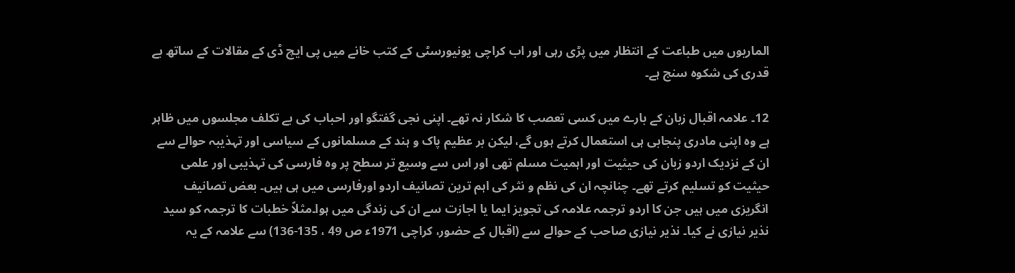الماریوں میں طباعت کے انتظار میں پڑی رہی اور اب کراچی یونیورسٹی کے کتب خانے میں پی ایچ ڈی کے مقالات کے ساتھ بے قدری کی شکوہ سنج ہے۔

12۔ علامہ اقبال زبان کے بارے میں کسی تعصب کا شکار نہ تھے۔ اپنی نجی گفتگو اور احباب کی بے تکلف مجلسوں میں ظاہر ہے وہ اپنی مادری پنجابی ہی استعمال کرتے ہوں گے، لیکن بر عظیم پاک و ہند کے مسلمانوں کے سیاسی اور تہذیبہ حوالے سے ان کے نزدیک اردو زبان کی حیثیت اور اہمیت مسلم تھی اور اس سے وسیع تر سطح پر وہ فارسی کی تہذیبی اور علمی حیثیت کو تسلیم کرتے تھے۔ چنانچہ ان کی نظم و نثر کی اہم ترین تصانیف اردو اورفارسی میں ہی ہیں۔ بعض تصانیف انگریزی میں ہیں جن کا اردو ترجمہ علامہ کی تجویز ایما یا اجازت سے ان کی زندگی میں ہوا۔مثلاً خطبات کا ترجمہ کو سید نذیر نیازی نے کیا۔ نذیر نیازی صاحب کے حوالے سے (اقبال کے حضور، کراچی 1971ء ص 49 ، 135-136) سے علامہ کے یہ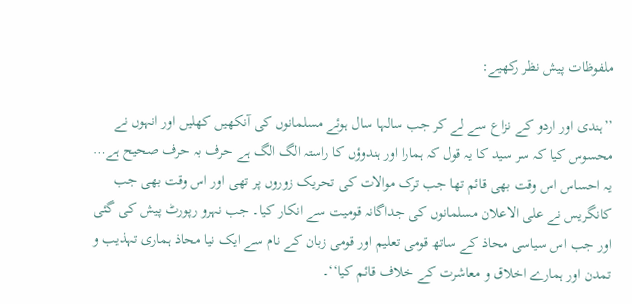ملفوظات پیش نظر رکھیے:

’’ہندی اور اردو کے نزاع سے لے کر جب سالہا سال ہوئے مسلمانوں کی آنکھیں کھلیں اور انہوں نے محسوس کیا کہ سر سید کا یہ قول کہ ہمارا اور ہندوؤں کا راستہ الگ الگ ہے حرف بہ حرف صحیح ہے… یہ احساس اس وقت بھی قائم تھا جب ترک موالات کی تحریک زوروں پر تھی اور اس وقت بھی جب کانگریس نے علی الاعلان مسلمانوں کی جداگانہ قومیت سے انکار کیا۔ جب نہرو رپورٹ پیش کی گئی اور جب اس سیاسی محاذ کے ساتھ قومی تعلیم اور قومی زبان کے نام سے ایک نیا محاذ ہماری تہذیب و تمدن اور ہمارے اخلاق و معاشرت کے خلاف قائم کیا‘‘۔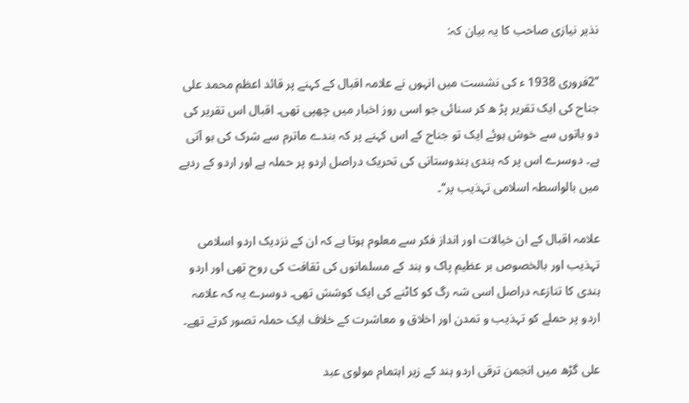نذیر نیازی صاحب کا یہ بیان کہ:

’’2فروری 1938 ء کی نشست میں انہوں نے علامہ اقبال کے کہنے پر قائد اعظم محمد علی جناح کی ایک تقریر پڑ ھ کر سنائی جو اسی روز اخبار میں چھپی تھی۔ اقبال اس تقریر کی دو باتوں سے خوش ہوئے ایک تو جناح کے اس کہنے پر کہ بندے ماترم سے شرک کی بو آتی ہے۔ دوسرے اس پر کہ ہندی ہندوستانی کی تحریک دراصل اردو پر حملہ ہے اور اردو کے ردیے میں بالواسطہ اسلامی تہذیب پر‘‘۔

علامہ اقبال کے ان خیالات اور انداز فکر سے معلوم ہوتا ہے کہ ان کے نزدیک اردو اسلامی تہذیب اور بالخصوص بر عظیم پاک و ہند کے مسلمانوں کی ثقافت کی روح تھی اور اردو ہندی کا تنازعہ دراصل اسی شہ رگ کو کاٹنے کی ایک کوشش تھی۔ دوسرے یہ کہ علامہ اردو پر حملے کو تہذیب و تمدن اور اخلاق و معاشرت کے خلاف ایک حملہ تصور کرتے تھے۔

علی گڑھ میں انجمن ترقی اردو ہند کے زیر اہتمام مولوی عبد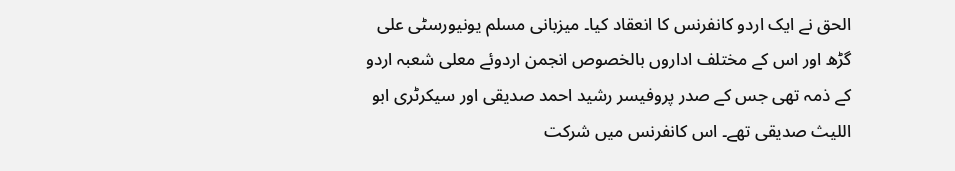الحق نے ایک اردو کانفرنس کا انعقاد کیا۔ میزبانی مسلم یونیورسٹی علی گڑھ اور اس کے مختلف اداروں بالخصوص انجمن اردوئے معلی شعبہ اردو کے ذمہ تھی جس کے صدر پروفیسر رشید احمد صدیقی اور سیکرٹری ابو اللیث صدیقی تھے۔ اس کانفرنس میں شرکت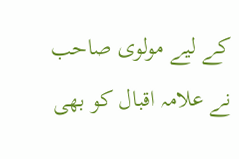کے لیے مولوی صاحب نے علامہ اقبال کو بھی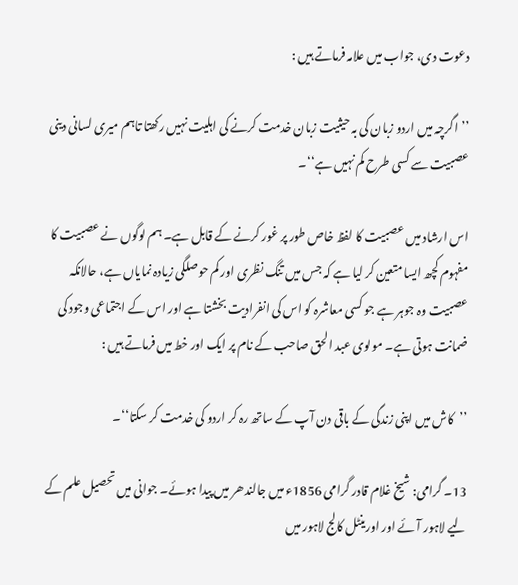دعوت دی، جواب میں علامہ فرماتے ہیں :

’’اگرچہ میں اردو زبان کی بہ حیثیت زبان خدمت کرنے کی اہلیت نہیں رکھتا تاہم میری لسانی دینی عصبیت سے کسی طرح کم نہیں ہے‘‘۔

اس ارشاد میں عصبیت کا لفظ خاص طور پر غور کرنے کے قابل ہے۔ ہم لوگوں نے عصبیت کا مفہوم کچھ ایسا متعین کر لیا ہے کہ جس میں تنگ نظری اور کم حوصلگی زیادہ نمایاں ہے، حالانکہ عصبیت وہ جوہر ہے جو کسی معاشرہ کو اس کی انفرادیت بخشتا ہے اور اس کے اجتماعی وجود کی ضمانت ہوتی ہے۔ مولوی عبد الحق صاحب کے نام پر ایک اور خط میں فرماتے ہیں :

’’کاش میں اپنی زندگی کے باقی دن آپ کے ساتھ رہ کر اردو کی خدمت کر سکتا‘‘۔

13۔ گرامی: شیخ غلام قادر گرامی 1856ء میں جالندھر میں پیدا ہوئے۔ جوانی میں تحصیل علم کے لیے لاہور آئے اور اورینٹل کالج لاہور میں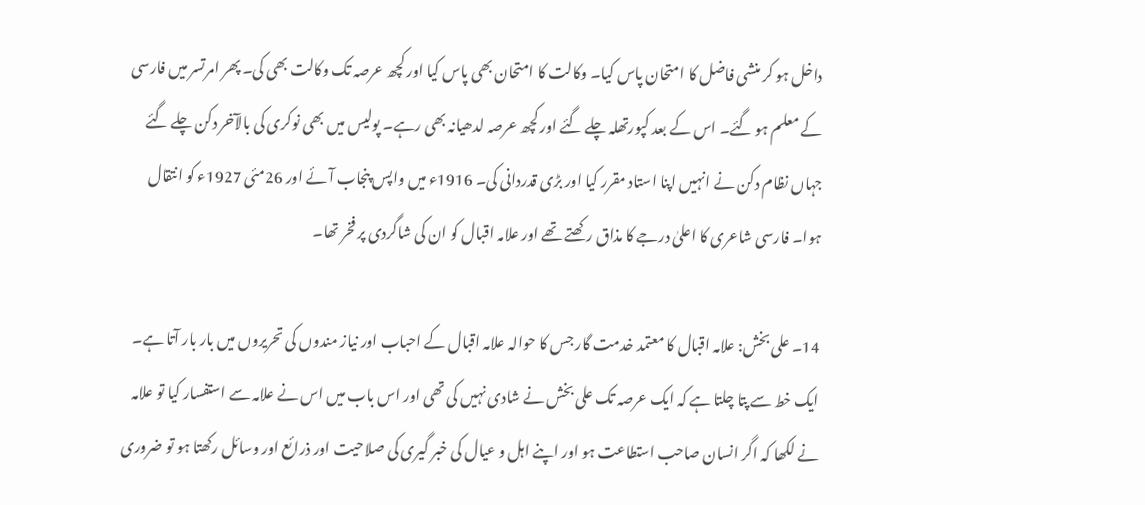داخل ہو کر منشی فاضل کا امتحان پاس کیا۔ وکالت کا امتحان بھی پاس کیا اور کچھ عرصہ تک وکالت بھی کی۔ پھر امرتسر میں فارسی کے معلم ہو گئے۔ اس کے بعد کپورتھلہ چلے گئے اور کچھ عرصہ لدھیانہ بھی رہے۔ پولیس میں بھی نوکری کی بالآخر دکن چلے گئے جہاں نظام دکن نے انہیں اپنا استاد مقرر کیا اور بڑی قدردانی کی۔ 1916ء میں واپس پنجاب آئے اور 26مئی 1927ء کو انتقال ہوا۔ فارسی شاعری کا اعلیٰ درجے کا مذاق رکھتے تھے اور علامہ اقبال کو ان کی شاگردی پر فخر تھا۔

14۔ علی بخش: علامہ اقبال کا معتمد خدمت گار جس کا حوالہ علامہ اقبال کے احباب اور نیاز مندوں کی تحریروں میں بار بار آتا ہے۔ ایک خط سے پتا چلتا ہے کہ ایک عرصہ تک علی بخش نے شادی نہیں کی تھی اور اس باب میں اس نے علامہ سے استفسار کیا تو علامہ نے لکھا کہ اگر انسان صاحب استطاعت ہو اور اپنے اہل و عیال کی خبر گیری کی صلاحیت اور ذرائع اور وسائل رکھتا ہو تو ضروری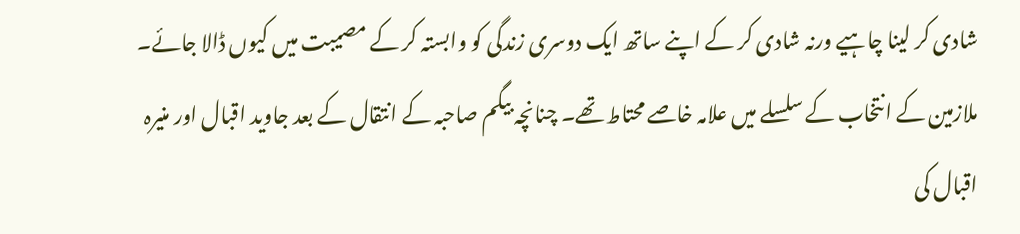شادی کر لینا چاہیے ورنہ شادی کر کے اپنے ساتھ ایک دوسری زندگی کو وابستہ کر کے مصیبت میں کیوں ڈالا جائے۔ ملازمین کے انتخاب کے سلسلے میں علامہ خاصے محتاط تھے۔ چنانچہ بیگم صاحبہ کے انتقال کے بعد جاوید اقبال اور منیرہ اقبال کی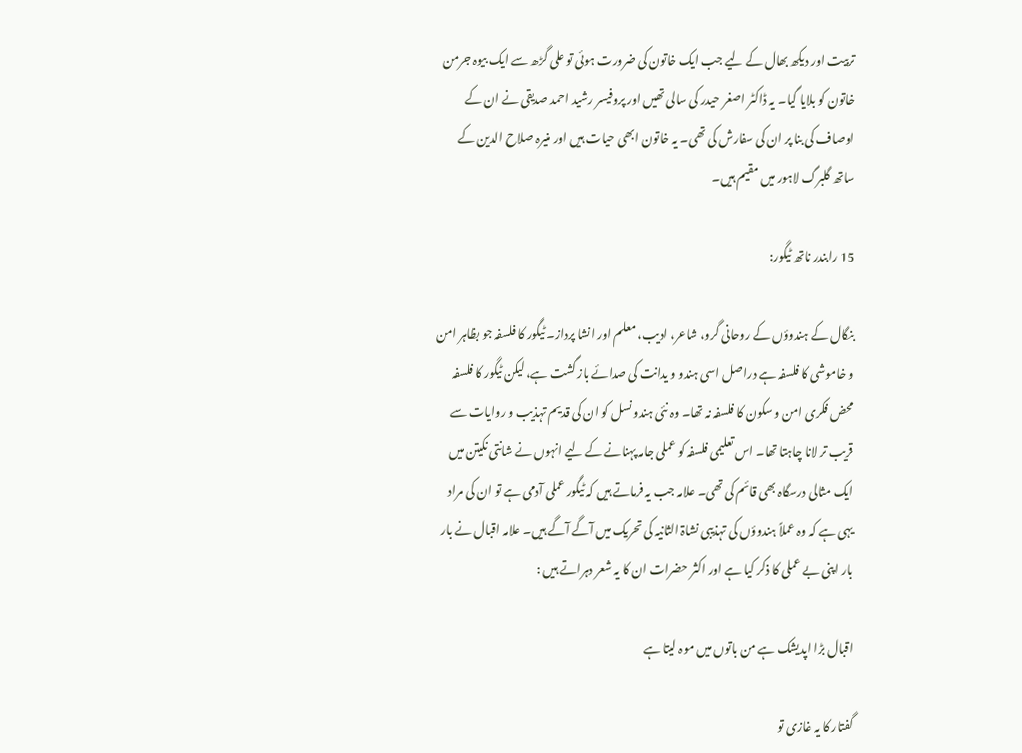تربیت اور دیکھ بھال کے لیے جب ایک خاتون کی ضرورت ہوئی تو علی گڑھ سے ایک بیوہ جرمن خاتون کو بلایا گیا۔ یہ ڈاکٹر اصغر حیدر کی سالی تھیں اور پروفیسر رشید احمد صدیقی نے ان کے اوصاف کی بنا پر ان کی سفارش کی تھی۔ یہ خاتون ابھی حیات ہیں اور منیرہ صلاح الدین کے ساتھ گلبرگ لاہور میں مقیم ہیں۔

15 رابندر ناتھ ٹیگور:

بنگال کے ہندوؤں کے روحانی گرو، شاعر، ادیب، معلم اور انشا پرداز۔ ٹیگور کا فلسفہ جو بظاہر امن و خاموشی کا فلسفہ ہے دراصل اسی ہندو و یدانت کی صدائے باز گشت ہے، لیکن ٹیگور کا فلسفہ محض فکری امن و سکون کا فلسفہ نہ تھا۔ وہ نئی ہندو نسل کو ان کی قدیم تہذیب و روایات سے قریب تر لانا چاہتا تھا۔ اس تعلیمی فلسفہ کو عملی جامہ پہنانے کے لیے انہوں نے شانتی نکیتن میں ایک مثالی درسگاہ بھی قائم کی تھی۔ علامہ جب یہ فرماتے ہیں کہ ٹیگور عملی آدمی ہے تو ان کی مراد یہی ہے کہ وہ عملاً ہندوؤں کی تہذیبی نشاۃ الثانیہ کی تحریک میں آگے آگے ہیں۔ علامہ اقبال نے بار بار اپنی بے عملی کا ذکر کیا ہے اور اکثر حضرات ان کا یہ شعر دہراتے ہیں :

اقبال بڑا اپدیشک ہے من باتوں میں موہ لیتا ہے

گفتار کا یہ غازی تو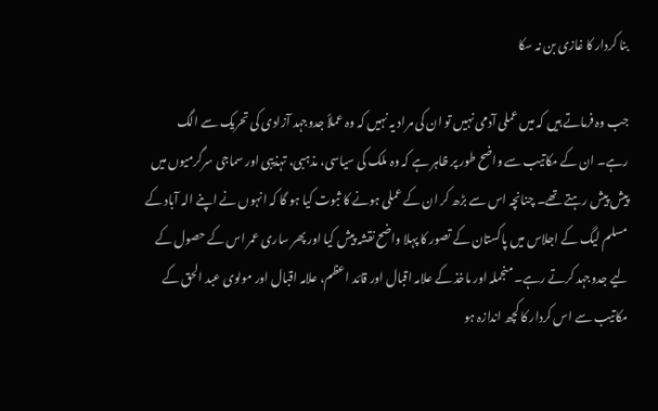بنا کردار کا غازی بن نہ سکا

جب وہ فرماتے ہیں کہ میں عملی آدمی نہیں تو ان کی مراد یہ نہیں کہ وہ عملاً جدوجہد آزادی کی تحریک سے الگ رہے۔ ان کے مکاتیب سے واضح طور پر ظاہر ہے کہ وہ ملک کی سیاسی، مذہبی، تہذیبی اور سماجی سرگرمیوں میں پیش پیش رہتے تھے۔ چنانچہ اس سے بڑھ کر ان کے عملی ہونے کا ثبوت کیا ہو گا کہ انہوں نے اپنے الہ آباد کے مسلم لیگ کے اجلاس میں پاکستان کے تصور کا پہلا واضح نقشہ پیش کیا اور پھر ساری عمر اس کے حصول کے لیے جدوجہد کرتے رہے۔ منجملہ اور ماخذ کے علامہ اقبال اور قائد اعظم، علامہ اقبال اور مولوی عبد الحق کے مکاتیب سے اس کردار کا کچھ اندازہ ہو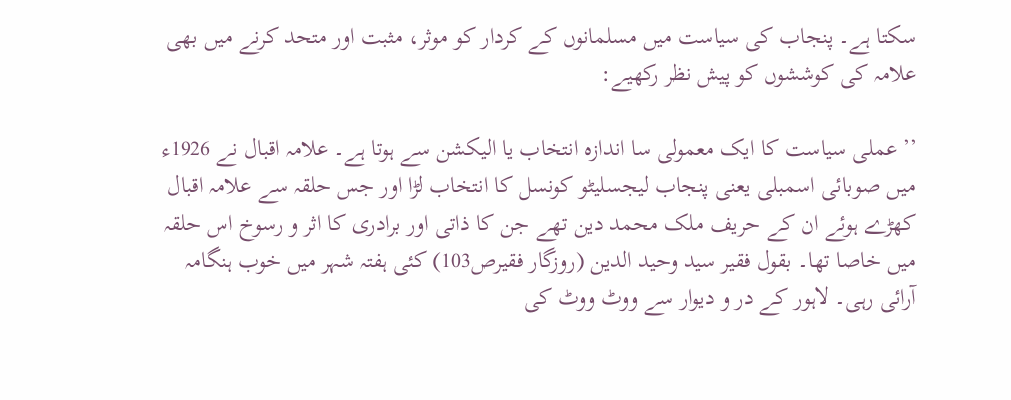سکتا ہے۔ پنجاب کی سیاست میں مسلمانوں کے کردار کو موثر، مثبت اور متحد کرنے میں بھی علامہ کی کوششوں کو پیش نظر رکھیے:

’’ عملی سیاست کا ایک معمولی سا اندازہ انتخاب یا الیکشن سے ہوتا ہے۔ علامہ اقبال نے 1926ء میں صوبائی اسمبلی یعنی پنجاب لیجسلیٹو کونسل کا انتخاب لڑا اور جس حلقہ سے علامہ اقبال کھڑے ہوئے ان کے حریف ملک محمد دین تھے جن کا ذاتی اور برادری کا اثر و رسوخ اس حلقہ میں خاصا تھا۔ بقول فقیر سید وحید الدین (روزگار فقیرص103) کئی ہفتہ شہر میں خوب ہنگامہ آرائی رہی۔ لاہور کے در و دیوار سے ووٹ ووٹ کی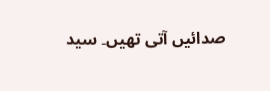صدائیں آتی تھیں۔ سید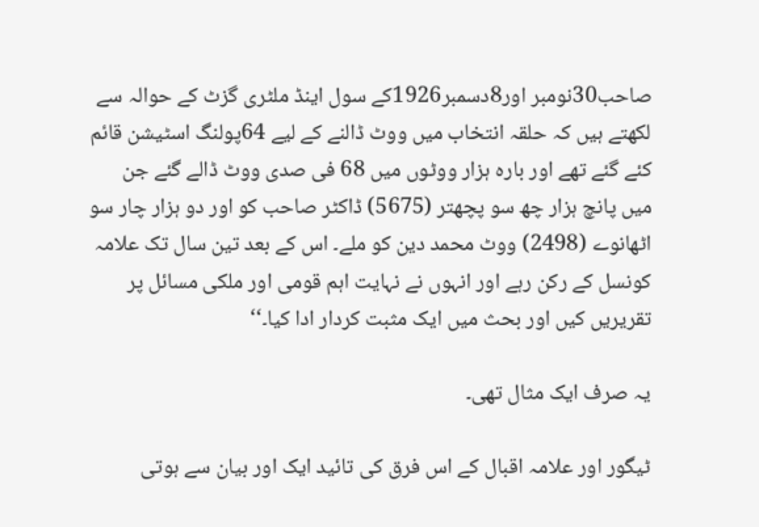صاحب30نومبر اور8دسمبر1926کے سول اینڈ ملٹری گزٹ کے حوالہ سے لکھتے ہیں کہ حلقہ انتخاب میں ووٹ ڈالنے کے لیے 64پولنگ اسٹیشن قائم کئے گئے تھے اور بارہ ہزار ووٹوں میں 68 فی صدی ووٹ ڈالے گئے جن میں پانچ ہزار چھ سو پچھتر (5675) ڈاکٹر صاحب کو اور دو ہزار چار سو اٹھانوے (2498) ووٹ محمد دین کو ملے۔ اس کے بعد تین سال تک علامہ کونسل کے رکن رہے اور انہوں نے نہایت اہم قومی اور ملکی مسائل پر تقریریں کیں اور بحث میں ایک مثبت کردار ادا کیا۔‘‘

یہ صرف ایک مثال تھی۔

ٹیگور اور علامہ اقبال کے اس فرق کی تائید ایک اور بیان سے ہوتی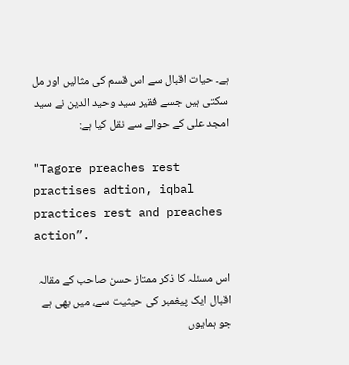ہے۔ حیات اقبال سے اس قسم کی مثالیں اور مل سکتی ہیں جسے فقیر سید وحید الدین نے سید امجد علی کے حوالے سے نقل کیا ہے:

"Tagore preaches rest practises adtion, iqbal practices rest and preaches action”.

اس مسئلہ کا ذکر ممتاز حسن صاحب کے مقالہ اقبال ایک پیغمبر کی حیثیت سے، میں بھی ہے جو ہمایوں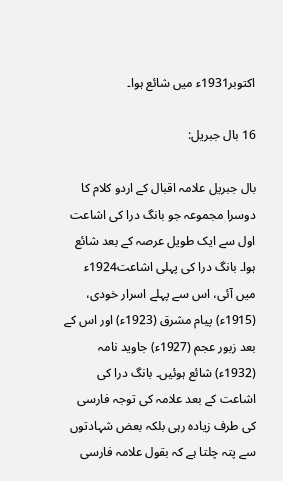اکتوبر1931ء میں شائع ہوا۔

16 بال جبریل:

بال جبریل علامہ اقبال کے اردو کلام کا دوسرا مجموعہ جو بانگ درا کی اشاعت اول سے ایک طویل عرصہ کے بعد شائع ہوا۔ بانگ درا کی پہلی اشاعت1924ء میں آئی، اس سے پہلے اسرار خودی، (1915ء) پیام مشرق (1923ء) اور اس کے بعد زبور عجم (1927ء) جاوید نامہ (1932ء) شائع ہوئیں۔ بانگ درا کی اشاعت کے بعد علامہ کی توجہ فارسی کی طرف زیادہ رہی بلکہ بعض شہادتوں سے پتہ چلتا ہے کہ بقول علامہ فارسی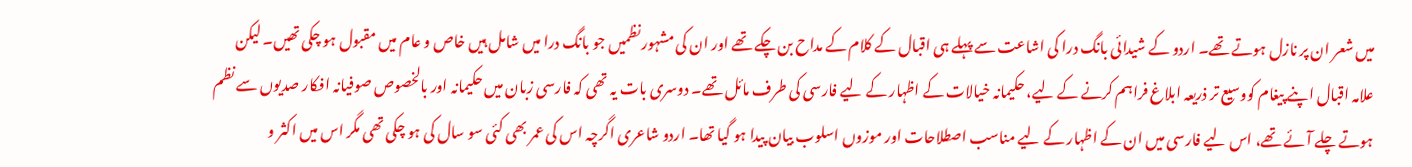میں شعر ان پر نازل ہوتے تھے۔ اردو کے شیدائی بانگ درا کی اشاعت سے پہلے ہی اقبال کے کلام کے مداح بن چکے تھے اور ان کی مشہور نظمیں جو بانگ درا میں شامل ہیں خاص و عام میں مقبول ہو چکی تھیں۔ لیکن علامہ اقبال اپنے پیغام کووسیع تر ذریعہ ابلاغ فراہم کرنے کے لیے، حکیمانہ خیالات کے اظہار کے لیے فارسی کی طرف مائل تھے۔ دوسری بات یہ تھی کہ فارسی زبان میں حکیمانہ اور بالخصوص صوفیانہ افکار صدیوں سے نظم ہوتے چلے آئے تھے، اس لیے فارسی میں ان کے اظہار کے لیے مناسب اصطلاحات اور موزوں اسلوب بیان پیدا ہو گیا تھا۔ اردو شاعری اگرچہ اس کی عمر بھی کئی سو سال کی ہو چکی تھی مگر اس میں اکثر و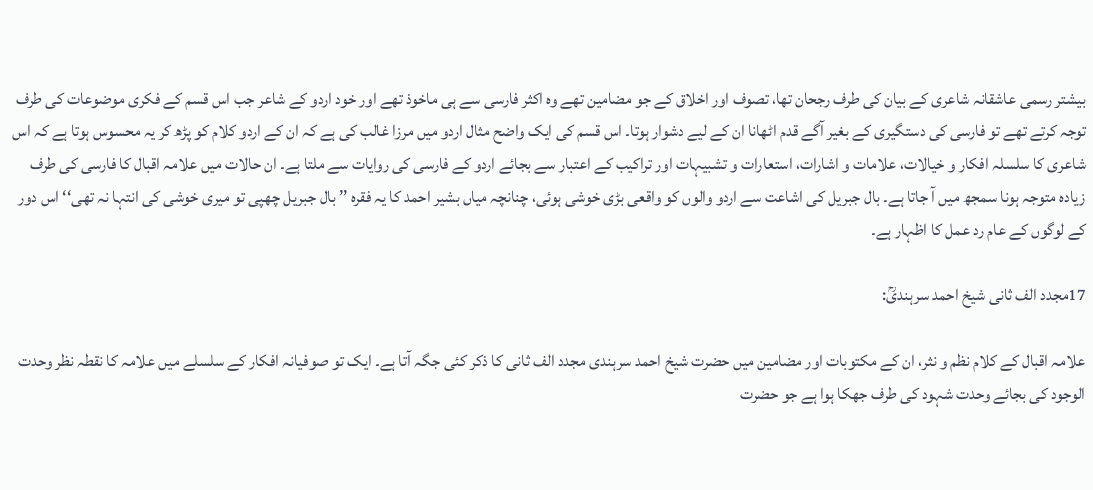بیشتر رسمی عاشقانہ شاعری کے بیان کی طرف رجحان تھا، تصوف اور اخلاق کے جو مضامین تھے وہ اکثر فارسی سے ہی ماخوذ تھے اور خود اردو کے شاعر جب اس قسم کے فکری موضوعات کی طرف توجہ کرتے تھے تو فارسی کی دستگیری کے بغیر آگے قدم اٹھانا ان کے لیے دشوار ہوتا۔ اس قسم کی ایک واضح مثال اردو میں مرزا غالب کی ہے کہ ان کے اردو کلام کو پڑھ کر یہ محسوس ہوتا ہے کہ اس شاعری کا سلسلہ افکار و خیالات، علامات و اشارات، استعارات و تشبیہات اور تراکیب کے اعتبار سے بجائے اردو کے فارسی کی روایات سے ملتا ہے۔ ان حالات میں علامہ اقبال کا فارسی کی طرف زیادہ متوجہ ہونا سمجھ میں آ جاتا ہے۔ بال جبریل کی اشاعت سے اردو والوں کو واقعی بڑی خوشی ہوئی، چنانچہ میاں بشیر احمد کا یہ فقرہ ’’ بال جبریل چھپی تو میری خوشی کی انتہا نہ تھی‘‘ اس دور کے لوگوں کے عام رد عمل کا اظہار ہے۔

17مجدد الف ثانی شیخ احمد سرہندیؒ:

علامہ اقبال کے کلام نظم و نثر، ان کے مکتوبات اور مضامین میں حضرت شیخ احمد سرہندی مجدد الف ثانی کا ذکر کئی جگہ آتا ہے۔ ایک تو صوفیانہ افکار کے سلسلے میں علامہ کا نقطہ نظر وحدت الوجود کی بجائے وحدت شہود کی طرف جھکا ہوا ہے جو حضرت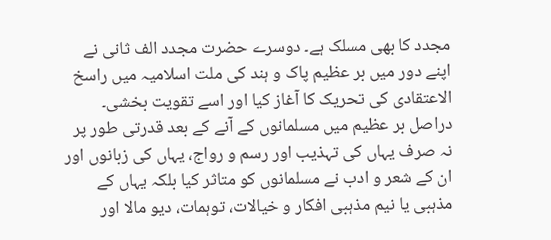مجدد کا بھی مسلک ہے۔ دوسرے حضرت مجدد الف ثانی نے اپنے دور میں بر عظیم پاک و ہند کی ملت اسلامیہ میں راسخ الاعتقادی کی تحریک کا آغاز کیا اور اسے تقویت بخشی۔ دراصل بر عظیم میں مسلمانوں کے آنے کے بعد قدرتی طور پر نہ صرف یہاں کی تہذیب اور رسم و رواج، یہاں کی زبانوں اور ان کے شعر و ادب نے مسلمانوں کو متاثر کیا بلکہ یہاں کے مذہبی یا نیم مذہبی افکار و خیالات، توہمات، دیو مالا اور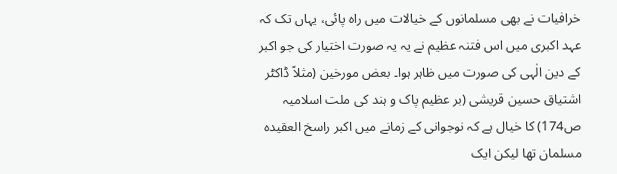خرافیات نے بھی مسلمانوں کے خیالات میں راہ پائی، یہاں تک کہ عہد اکبری میں اس فتنہ عظیم نے یہ یہ صورت اختیار کی جو اکبر کے دین الٰہی کی صورت میں ظاہر ہوا۔ بعض مورخین (مثلاً ڈاکٹر اشتیاق حسین قریشی (بر عظیم پاک و ہند کی ملت اسلامیہ ص174) کا خیال ہے کہ نوجوانی کے زمانے میں اکبر راسخ العقیدہ مسلمان تھا لیکن ایک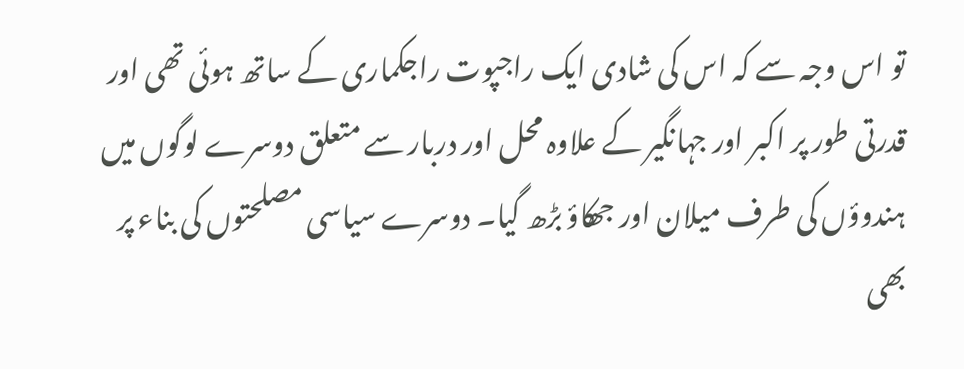تو اس وجہ سے کہ اس کی شادی ایک راجپوت راجکماری کے ساتھ ہوئی تھی اور قدرتی طور پر اکبر اور جہانگیر کے علاوہ محل اور دربار سے متعلق دوسرے لوگوں میں ہندوؤں کی طرف میلان اور جھکاؤ بڑھ گیا۔ دوسرے سیاسی مصلحتوں کی بناء پر بھی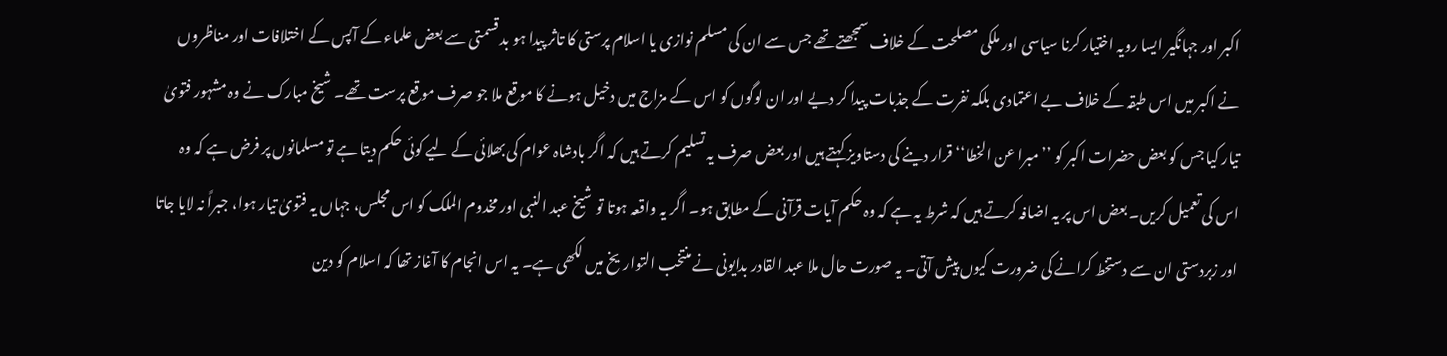اکبر اور جہانگیر ایسا رویہ اختیار کرنا سیاسی اور ملکی مصلحت کے خلاف سمجھتے تھے جس سے ان کی مسلم نوازی یا اسلام پرستی کا تاثر پیدا ہو بد قسمتی سے بعض علماء کے آپس کے اختلافات اور مناظروں نے اکبر میں اس طبقہ کے خلاف بے اعتمادی بلکہ نفرت کے جذبات پیدا کر دیے اور ان لوگوں کو اس کے مزاج میں دخیل ہونے کا موقع ملا جو صرف موقع پرست تھے۔ شیخ مبارک نے وہ مشہور فتویٰ تیار کیا جس کو بعض حضرات اکبر کو ’’ مبرا عن الخطا‘‘ قرار دینے کی دستاویز کہتے ہیں اور بعض صرف یہ تسلیم کرتے ہیں کہ اگر بادشاہ عوام کی بھلائی کے لیے کوئی حکم دیتا ہے تو مسلمانوں پر فرض ہے کہ وہ اس کی تعمیل کریں۔ بعض اس پر یہ اضافہ کرتے ہیں کہ شرط یہ ہے کہ وہ حکم آیات قرآنی کے مطابق ہو۔ اگر یہ واقعہ ہوتا تو شیخ عبد النبی اور مخدوم الملک کو اس مجلس، جہاں یہ فتویٰ تیار ہوا، جبراً نہ لایا جاتا اور زبردستی ان سے دستخط کرانے کی ضرورت کیوں پیش آتی۔ یہ صورت حال ملا عبد القادر بدایونی نے منتخب التواریخ میں لکھی ہے۔ یہ اس انجام کا آغاز تھا کہ اسلام کو دین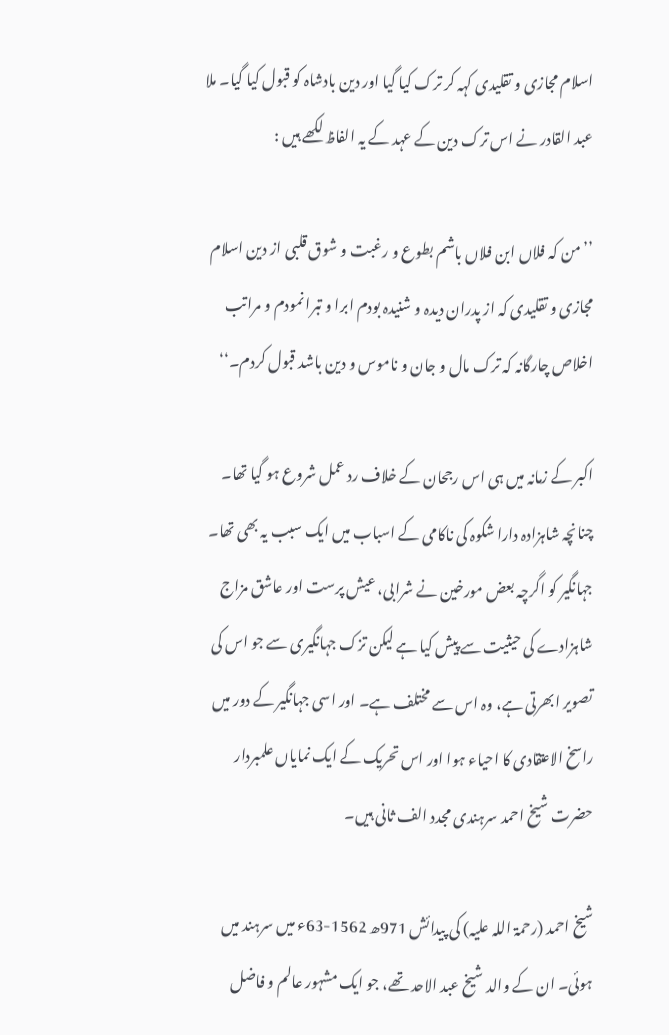اسلام مجازی و تقلیدی کہہ کر ترک کیا گیا اور دین بادشاہ کو قبول کیا گیا۔ ملا عبد القادر نے اس ترک دین کے عہد کے یہ الفاظ لکھے ہیں :

’’ من کہ فلاں ابن فلاں باشم بطوع و رغبت و شوق قلبی از دین اسلام مجازی و تقلیدی کہ از پدران دیدہ و شنیدہ بودم ابرا و تبرا نمودم و مراتب اخلاص چارگانہ کہ ترک مال و جان و ناموس و دین باشد قبول کردم۔‘‘

اکبر کے زمانہ میں ہی اس رجحان کے خلاف رد عمل شروع ہو گیا تھا۔ چنانچہ شاہزادہ دارا شکوہ کی ناکامی کے اسباب میں ایک سبب یہ بھی تھا۔ جہانگیر کو اگرچہ بعض مورخین نے شرابی، عیش پرست اور عاشق مزاج شاہزادے کی حیثیت سے پیش کیا ہے لیکن تزک جہانگیری سے جو اس کی تصویر ابھرتی ہے، وہ اس سے مختلف ہے۔ اور اسی جہانگیر کے دور میں راسخ الاعتقادی کا احیاء ہوا اور اس تحریک کے ایک نمایاں علمبردار حضرت شیخ احمد سرہندی مجدد الف ثانی ہیں۔

شیخ احمد (رحمۃ اللہ علیہ) کی پیدائش 971ھ 1562-63ء میں سرہند میں ہوئی۔ ان کے والد شیخ عبد الاحد تھے، جو ایک مشہور عالم و فاضل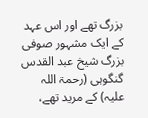بزرگ تھے اور اس عہد کے ایک مشہور صوفی بزرگ شیخ عبد القدس گنگوہی (رحمۃ اللہ علیہ) کے مرید تھے،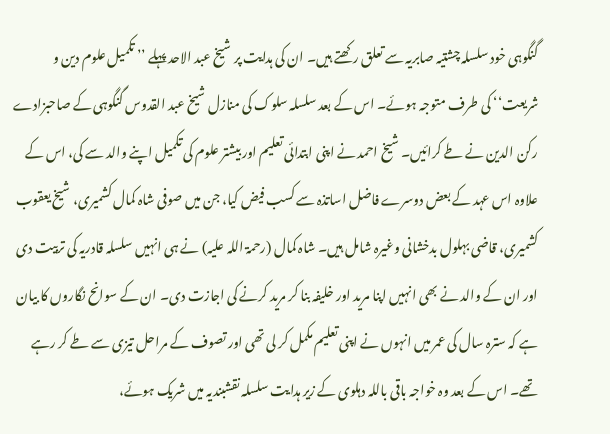گنگوہی خود سلسلہ چشتیہ صابریہ سے تعلق رکھتے ہیں۔ ان کی ہدایت پر شیخ عبد الاحد پہلے ’’ تکمیل علوم دین و شریعت‘‘ کی طرف متوجہ ہوئے۔ اس کے بعد سلسلہ سلوک کی منازل شیخ عبد القدوس گنگوہی کے صاحبزادے رکن الدین نے طے کرائیں۔ شیخ احمد نے اپنی ابتدائی تعلیم اور بیشتر علوم کی تکمیل اپنے والد سے کی، اس کے علاوہ اس عہد کے بعض دوسرے فاضل اساتذہ سے کسب فیض کیا، جن میں صوفی شاہ کمال کشمیری، شیخ یعقوب کشمیری، قاضی بہلول بدخشانی وغیرہ شامل ہیں۔ شاہ کمال (رحمۃ اللہ علیہ) نے ہی انہیں سلسلہ قادریہ کی تربیت دی اور ان کے والد نے بھی انہیں اپنا مرید اور خلیفہ بنا کر مرید کرنے کی اجازت دی۔ ان کے سوانح نگاروں کا بیان ہے کہ سترہ سال کی عمر میں انہوں نے اپنی تعلیم مکمل کر لی تھی اور تصوف کے مراحل تیزی سے طے کر رہے تھے۔ اس کے بعد وہ خواجہ باقی باللہ دہلوی کے زیر ہدایت سلسلہ نقشبندیہ میں شریک ہوئے،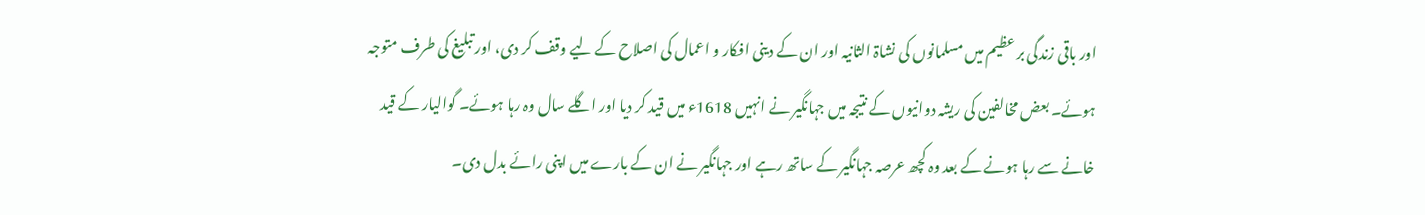اور باقی زندگی بر عظیم میں مسلمانوں کی نشاۃ الثانیہ اور ان کے دینی افکار و اعمال کی اصلاح کے لیے وقف کر دی، اور تبلیغ کی طرف متوجہ ہوئے۔ بعض مخالفین کی ریشہ دوانیوں کے نتیجہ میں جہانگیر نے انہیں 1618ء میں قید کر دیا اور اگلے سال وہ رہا ہوئے۔ گوالیار کے قید خانے سے رہا ہونے کے بعد وہ کچھ عرصہ جہانگیر کے ساتھ رہے اور جہانگیر نے ان کے بارے میں اپنی رائے بدل دی۔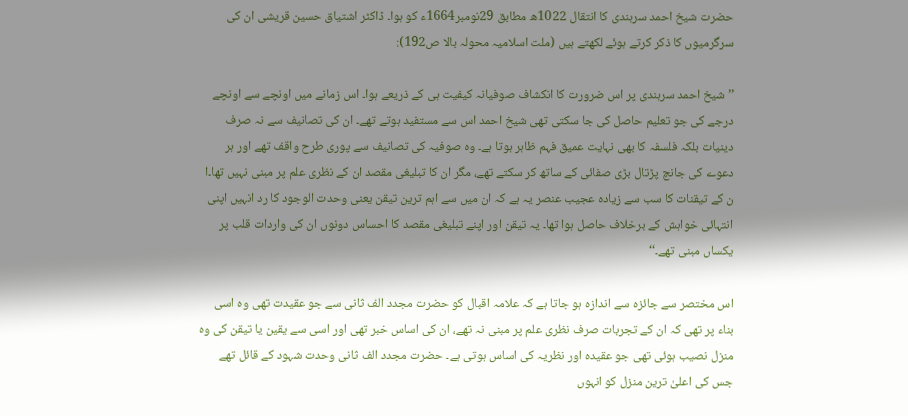حضرت شیخ احمد سرہندی کا انتقال 1022ھ مطابق 29نومبر1664ء کو ہوا۔ ڈاکٹر اشتیاق حسین قریشی ان کی سرگرمیوں کا ذکر کرتے ہوئے لکھتے ہیں (ملت اسلامیہ محولہ بالا ص192):

’’ شیخ احمد سرہندی پر اس ضرورت کا انکشاف صوفیانہ کیفیت ہی کے ذریعے ہوا۔ اس زمانے میں اونچے سے اونچے درجے کی جو تعلیم حاصل کی جا سکتی تھی شیخ احمد اس سے مستفید ہوتے تھے۔ ان کی تصانیف سے نہ صرف دینیات بلکہ فلسفہ کا بھی نہایت عمیق فہم ظاہر ہوتا ہے۔ وہ صوفیہ کی تصانیف سے پوری طرح واقف تھے اور ہر دعوے کی جانچ پڑتال بڑی صفائی کے ساتھ کر سکتے تھے، مگر ان کا تبلیغی مقصد ان کے نظری علم پر مبنی نہیں تھا۔ا ن کے تیقنات کا سب سے زیادہ عجیب عنصر یہ ہے کہ ان میں سے اہم ترین تیقن یعنی وحدت الوجود کا رد انہیں اپنی انتہائی خواہش کے برخلاف حاصل ہوا تھا۔ یہ تیقن اور اپنے تبلیغی مقصد کا احساس دونوں ان کی واردات قلب پر یکساں مبنی تھے۔‘‘

اس مختصر سے جائزہ سے اندازہ ہو جاتا ہے کہ علامہ اقبال کو حضرت مجدد الف ثانی سے جو عقیدت تھی وہ اسی بناء پر تھی کہ ان کے تجربات صرف نظری علم پر مبنی نہ تھے، ان کی اساس خبر تھی اور اسی سے یقین یا تیقن کی وہ منزل نصیب ہوئی تھی جو عقیدہ اور نظریہ کی اساس ہوتی ہے۔ حضرت مجدد الف ثانی وحدت شہود کے قائل تھے جس کی اعلیٰ ترین منزل کو انہوں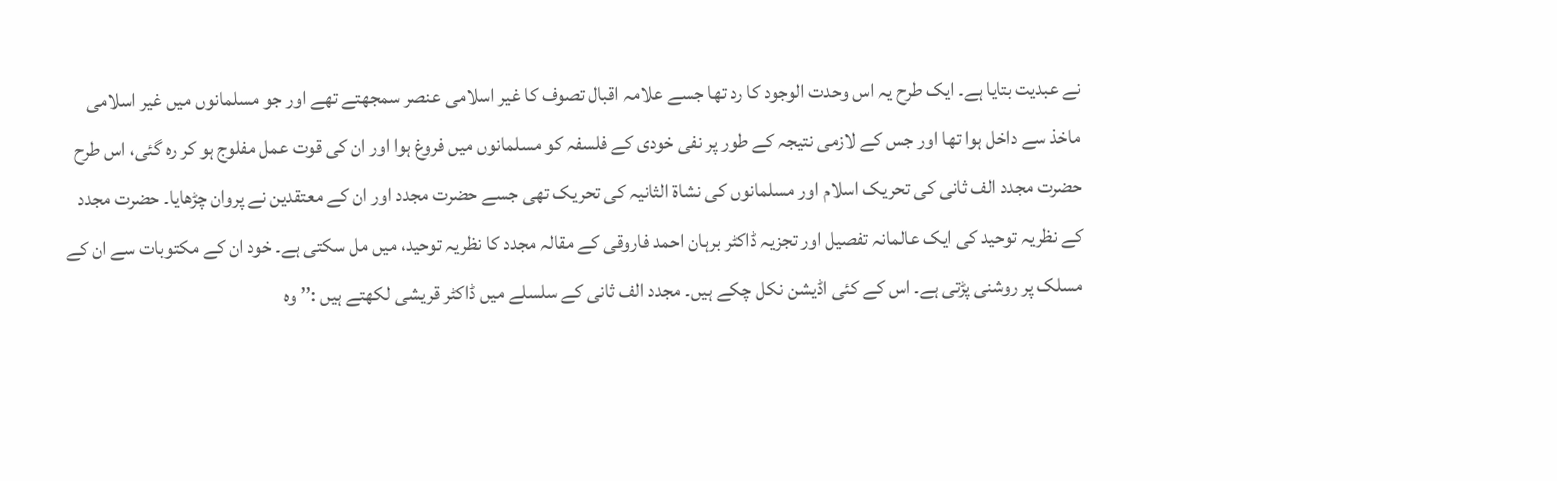نے عبدیت بتایا ہے۔ ایک طرح یہ اس وحدت الوجود کا رد تھا جسے علامہ اقبال تصوف کا غیر اسلامی عنصر سمجھتے تھے اور جو مسلمانوں میں غیر اسلامی ماخذ سے داخل ہوا تھا اور جس کے لازمی نتیجہ کے طور پر نفی خودی کے فلسفہ کو مسلمانوں میں فروغ ہوا اور ان کی قوت عمل مفلوج ہو کر رہ گئی، اس طرح حضرت مجدد الف ثانی کی تحریک اسلام اور مسلمانوں کی نشاۃ الثانیہ کی تحریک تھی جسے حضرت مجدد اور ان کے معتقدین نے پروان چڑھایا۔ حضرت مجدد کے نظریہ توحید کی ایک عالمانہ تفصیل اور تجزیہ ڈاکٹر برہان احمد فاروقی کے مقالہ مجدد کا نظریہ توحید، میں مل سکتی ہے۔ خود ان کے مکتوبات سے ان کے مسلک پر روشنی پڑتی ہے۔ اس کے کئی اڈیشن نکل چکے ہیں۔ مجدد الف ثانی کے سلسلے میں ڈاکٹر قریشی لکھتے ہیں :’’ وہ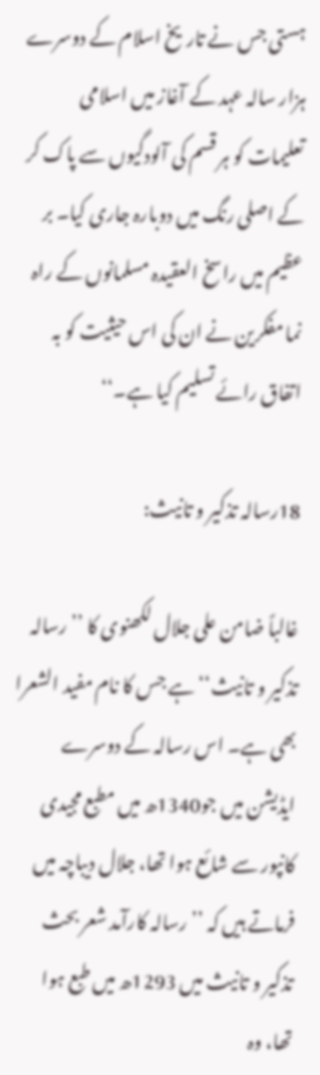ہستی جس نے تاریخ اسلام کے دوسرے ہزار سالہ عہد کے آغاز میں اسلامی تعلیمات کو ہر قسم کی آلودگیوں سے پاک کر کے اصلی رنگ میں دوبارہ جاری کیا۔ بر عظیم میں راسخ العقیدہ مسلمانوں کے راہ نما مفکرین نے ان کی اس حیثیت کو بہ اتفاق رائے تسلیم کیا ہے۔‘‘

18رسالہ تذکیر و تانیث:

غالباً ضامن علی جلال لکھنوی کا ’’ رسالہ تذکیر و تانیث‘‘ ہے جس کا نام مفید الشعرا بھی ہے۔ اس رسالہ کے دوسرے ایڈیشن میں جو1340ھ میں مطبع مجیدی کانپور سے شائع ہوا تھا، جلال دیباچہ میں فرماتے ہیں کہ ’’ رسالہ کارآمد شعر بحث تذکیر و تانیث میں 1293ھ میں طبع ہوا تھا، وہ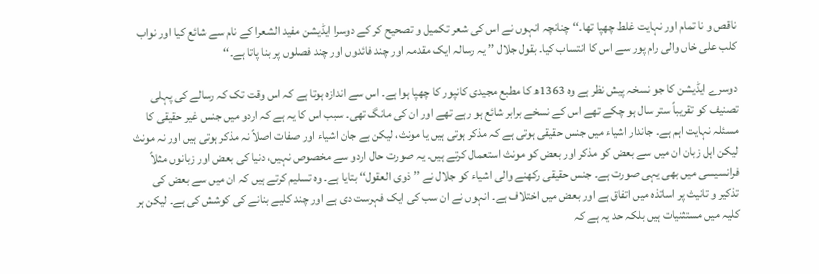ناقص و نا تمام اور نہایت غلط چھپا تھا۔‘‘ چنانچہ انہوں نے اس کی شعر تکمیل و تصحیح کر کے دوسرا ایڈیشن مفید الشعرا کے نام سے شائع کیا اور نواب کلب علی خاں والی رام پور سے اس کا انتساب کیا۔ بقول جلال ’’ یہ رسالہ ایک مقدمہ اور چند فائدوں اور چند فصلوں پر بنا پاتا ہے۔‘‘

دوسرے ایڈیشن کا جو نسخہ پیش نظر ہے وہ 1363ھ کا مطبع مجیدی کانپور کا چھپا ہوا ہے۔ اس سے اندازہ ہوتا ہے کہ اس وقت تک کہ رسالے کی پہلی تصنیف کو تقریباً ستر سال ہو چکے تھے اس کے نسخے برابر شائع ہو رہے تھے اور ان کی مانگ تھی۔ سبب اس کا یہ ہے کہ اردو میں جنس غیر حقیقی کا مسئلہ نہایت اہم ہے۔ جاندار اشیاء میں جنس حقیقی ہوتی ہے کہ مذکر ہوتی ہیں یا مونث، لیکن بے جان اشیاء اور صفات اصلاً نہ مذکر ہوتی ہیں اور نہ مونث لیکن اہل زبان ان میں سے بعض کو مذکر اور بعض کو مونث استعمال کرتے ہیں۔ یہ صورت حال اردو سے مخصوص نہیں، دنیا کی بعض اور زبانوں مثلاً فرانسیسی میں بھی یہی صورت ہے۔ جنس حقیقی رکھنے والی اشیاء کو جلال نے ’’ ذوی العقول‘‘ بتایا ہے۔ وہ تسلیم کرتے ہیں کہ ان میں سے بعض کی تذکیر و تانیث پر اساتذہ میں اتفاق ہے اور بعض میں اختلاف ہے۔ انہوں نے ان سب کی ایک فہرست دی ہے اور چند کلیے بنانے کی کوشش کی ہے۔ لیکن ہر کلیہ میں مستثنیات ہیں بلکہ حد یہ ہے کہ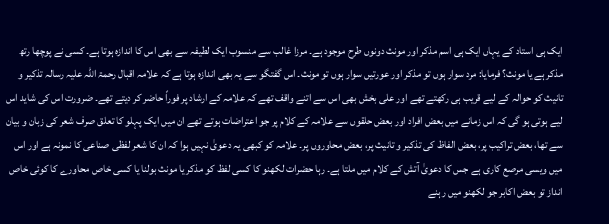ایک ہی استاد کے یہاں ایک ہی اسم مذکر اور مونث دونوں طرح موجود ہے۔ مرزا غالب سے منسوب ایک لطیفہ سے بھی اس کا اندازہ ہوتا ہے۔ کسی نے پوچھا رتھ مذکر ہے یا مونث؟ فرمایا: مرد سوار ہوں تو مذکر اور عورتیں سوار ہوں تو مونث۔ اس گفتگو سے یہ بھی اندازہ ہوتا ہے کہ علامہ اقبال رحمۃ اللہ علیہ رسالہ تذکیر و تانیث کو حوالہ کے لیے قریب ہی رکھتے تھے اور علی بخش بھی اس سے اتنے واقف تھے کہ علامہ کے ارشاد پر فوراً حاضر کر دیتے تھے۔ ضرورت اس کی شاید اس لیے ہوتی ہو گی کہ اس زمانے میں بعض افراد اور بعض حلقوں سے علامہ کے کلام پر جو اعتراضات ہوتے تھے ان میں ایک پہلو کا تعلق صرف شعر کی زبان و بیان سے تھا، بعض تراکیب پر، بعض الفاظ کی تذکیر و تانیث پر، بعض محاوروں پر۔ علامہ کو کبھی یہ دعویٰ نہیں ہوا کہ ان کا شعر لفظی صناعی کا نمونہ ہے اور اس میں ویسی مرصع کاری ہے جس کا دعویٰ آتش کے کلام میں ملتا ہے۔ رہا حضرات لکھنو کا کسی لفظ کو مذکر یا مونث بولنا یا کسی خاص محاورے کا کوئی خاص انداز تو بعض اکابر جو لکھنو میں رہنے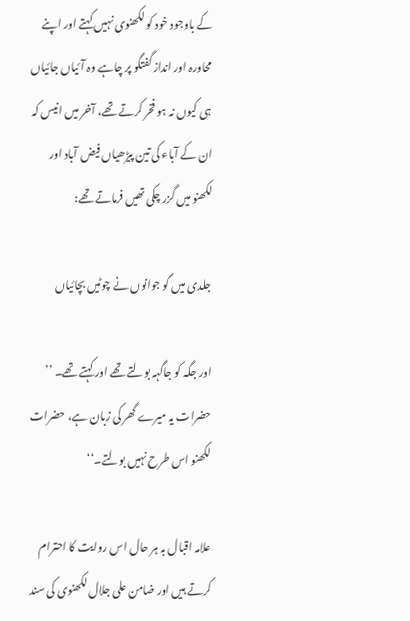کے باوجود خود کو لکھنوی نہیں کہتے اور اپنے محاورہ اور انداز گفتگو پر چاہے وہ آئیاں جائیاں ہی کیوں نہ ہو فخر کرتے تھے، آخر میں انیس کہ ان کے آباء کی تین پیڑھیاں فیض آباد اور لکھنو میں گزر چکی تھیں فرماتے تھے:

جلدی میں گو جوانوں نے چوٹیں بچائیاں

اور جگہ کو جاگہہ بولتے تھے اور کہتے تھے۔ ’’ حضرات یہ میرے گھر کی زبان ہے، حضرات لکھنو اس طرح نہیں بولتے۔‘‘

علامہ اقبال بہ ہر حال اس روایت کا احترام کرتے ہیں اور ضامن علی جلال لکھنوی کی سند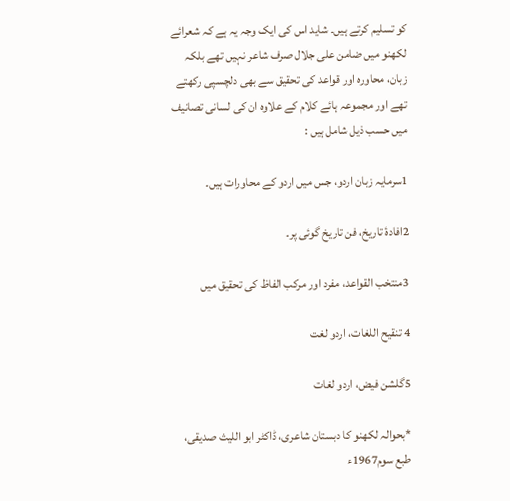کو تسلیم کرتے ہیں۔ شاید اس کی ایک وجہ یہ ہے کہ شعرائے لکھنو میں ضامن علی جلال صرف شاعر نہیں تھے بلکہ زبان، محاورہ اور قواعد کی تحقیق سے بھی دلچسپی رکھتے تھے اور مجموعہ ہائے کلام کے علاوہ ان کی لسانی تصانیف میں حسب ذیل شامل ہیں :

1سرمایہ زبان اردو، جس میں اردو کے محاورات ہیں۔

2افادۂ تاریخ، فن تاریخ گوئی پر۔

3منتخب القواعد، مفرد اور مرکب الفاظ کی تحقیق میں

4 تنقیح اللغات، اردو لغت

5گلشن فیض، اردو لغات

*بحوالہ لکھنو کا دبستان شاعری، ڈاکٹر ابو اللیث صدیقی، طبع سوم1967ء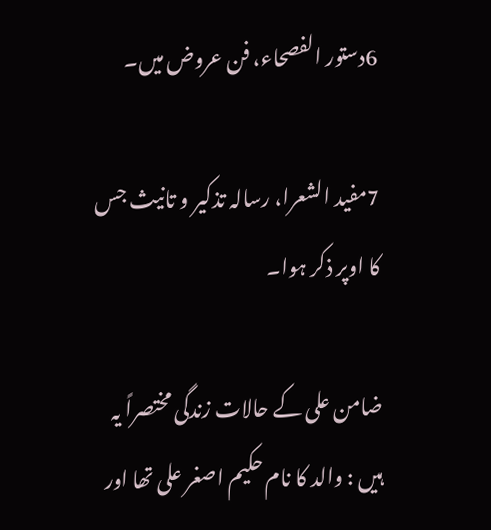6دستور الفصحاء، فن عروض میں۔

7مفید الشعرا، رسالہ تذکیر و تانیث جس کا اوپر ذکر ہوا۔

ضامن علی کے حالات زندگی مختصراً یہ ہیں : والد کا نام حکیم اصغر علی تھا اور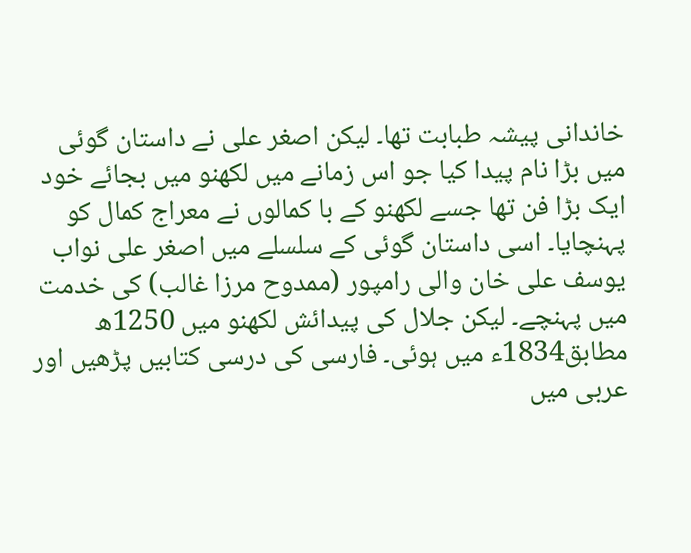خاندانی پیشہ طبابت تھا۔ لیکن اصغر علی نے داستان گوئی میں بڑا نام پیدا کیا جو اس زمانے میں لکھنو میں بجائے خود ایک بڑا فن تھا جسے لکھنو کے با کمالوں نے معراج کمال کو پہنچایا۔ اسی داستان گوئی کے سلسلے میں اصغر علی نواب یوسف علی خان والی رامپور (ممدوح مرزا غالب) کی خدمت میں پہنچے۔ لیکن جلال کی پیدائش لکھنو میں 1250ھ مطابق1834ء میں ہوئی۔ فارسی کی درسی کتابیں پڑھیں اور عربی میں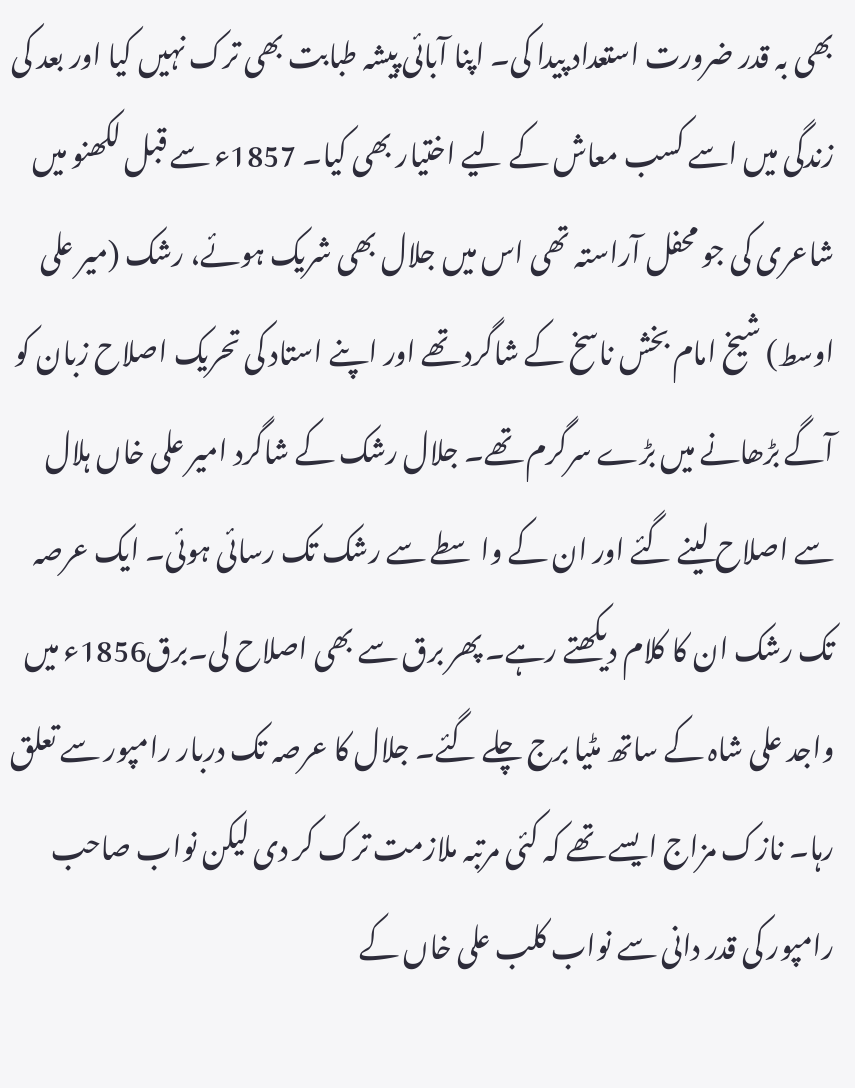بھی بہ قدر ضرورت استعداد پیدا کی۔ اپنا آبائی پیشہ طبابت بھی ترک نہیں کیا اور بعد کی زندگی میں اسے کسب معاش کے لیے اختیار بھی کیا۔ 1857ء سے قبل لکھنو میں شاعری کی جو محفل آراستہ تھی اس میں جلال بھی شریک ہوئے، رشک (میر علی اوسط) شیخ امام بخش ناسخ کے شاگرد تھے اور اپنے استاد کی تحریک اصلاح زبان کو آگے بڑھانے میں بڑے سرگرم تھے۔ جلال رشک کے شاگرد امیر علی خاں ہلال سے اصلاح لینے گئے اور ان کے واسطے سے رشک تک رسائی ہوئی۔ ایک عرصہ تک رشک ان کا کلام دیکھتے رہے۔ پھر برق سے بھی اصلاح لی۔برق1856ء میں واجد علی شاہ کے ساتھ مٹیا برج چلے گئے۔ جلال کا عرصہ تک دربار رامپور سے تعلق رہا۔ نازک مزاج ایسے تھے کہ کئی مرتبہ ملازمت ترک کر دی لیکن نواب صاحب رامپور کی قدر دانی سے نواب کلب علی خاں کے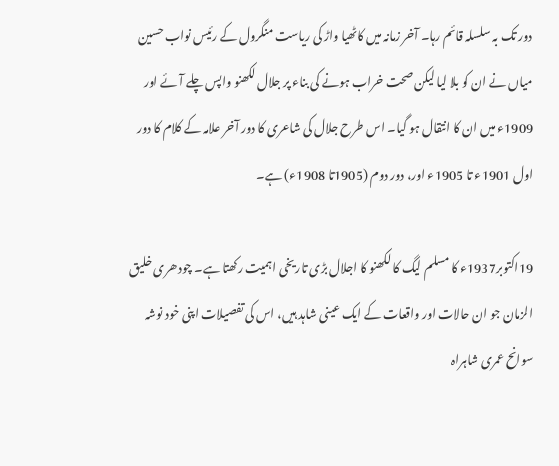دور تک بہ سلسلہ قائم رہا۔ آخر زمانہ میں کاٹھیا واڑ کی ریاست منگرول کے رئیس نواب حسین میاں نے ان کو بلا لیا لیکن صحت خراب ہونے کی بناء پر جلال لکھنو واپس چلے آئے اور 1909ء میں ان کا انتقال ہو گیا۔ اس طرح جلال کی شاعری کا دور آخر علامہ کے کلام کا دور اول 1901ء تا 1905ء اور، دور دوم (1905تا 1908ء) ہے۔

19اکتوبر1937ء کا مسلم لیگ کا لکھنو کا اجلال بڑی تاریخی اہمیت رکھتا ہے۔ چودھری خلیق الزمان جو ان حالات اور واقعات کے ایک عینی شاہد ہیں، اس کی تفصیلات اپنی خود نوشہ سوانح عمری شاہراہ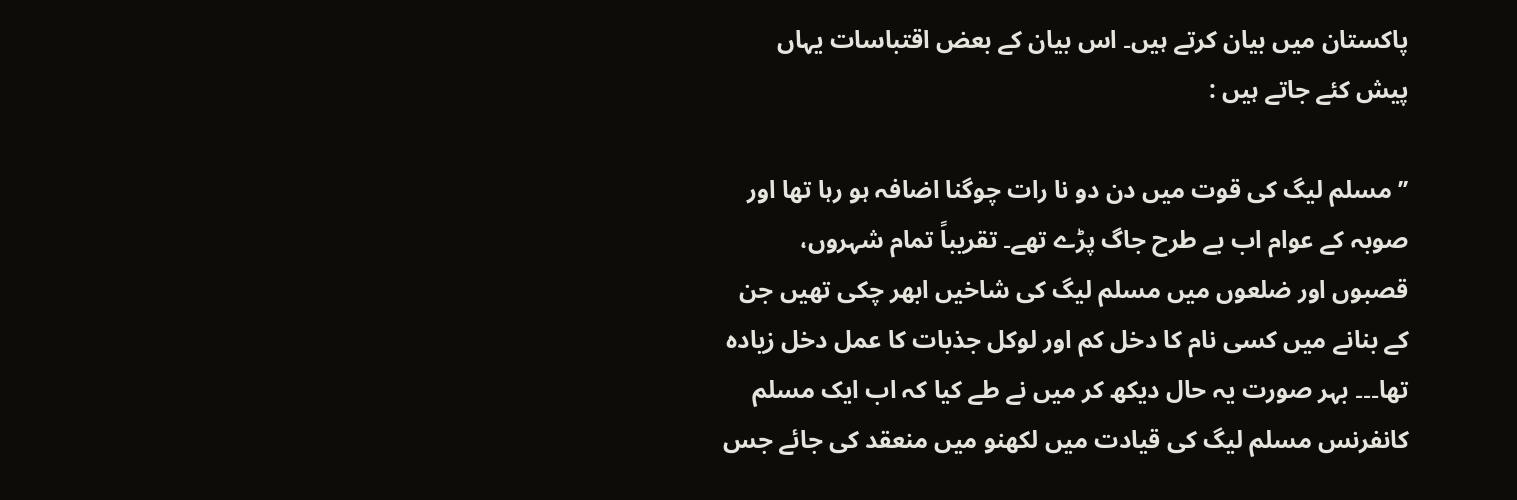پاکستان میں بیان کرتے ہیں۔ اس بیان کے بعض اقتباسات یہاں پیش کئے جاتے ہیں :

’’ مسلم لیگ کی قوت میں دن دو نا رات چوگنا اضافہ ہو رہا تھا اور صوبہ کے عوام اب بے طرح جاگ پڑے تھے۔ تقریباً تمام شہروں، قصبوں اور ضلعوں میں مسلم لیگ کی شاخیں ابھر چکی تھیں جن کے بنانے میں کسی نام کا دخل کم اور لوکل جذبات کا عمل دخل زیادہ تھا۔۔۔ بہر صورت یہ حال دیکھ کر میں نے طے کیا کہ اب ایک مسلم کانفرنس مسلم لیگ کی قیادت میں لکھنو میں منعقد کی جائے جس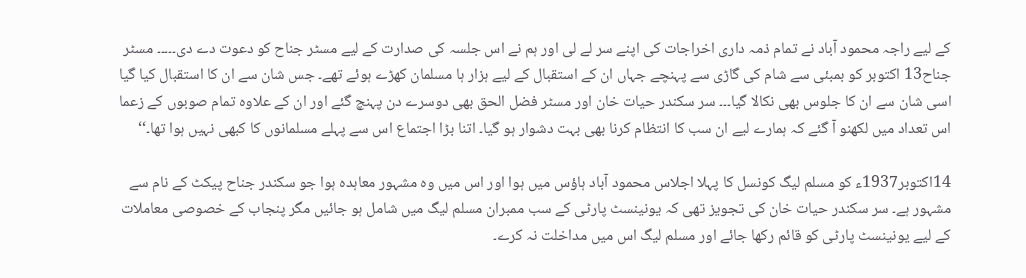کے لیے راجہ محمود آباد نے تمام ذمہ داری اخراجات کی اپنے سر لے لی اور ہم نے اس جلسہ کی صدارت کے لیے مسٹر جناح کو دعوت دے دی۔۔۔۔۔ مسٹر جناح13 اکتوبر کو بمبئی سے شام کی گاڑی سے پہنچے جہاں ان کے استقبال کے لیے ہزار ہا مسلمان کھڑے ہوئے تھے۔ جس شان سے ان کا استقبال کیا گیا اسی شان سے ان کا جلوس بھی نکالا گیا۔۔۔ سر سکندر حیات خان اور مسٹر فضل الحق بھی دوسرے دن پہنچ گئے اور ان کے علاوہ تمام صوبوں کے زعما اس تعداد میں لکھنو آ گئے کہ ہمارے لیے ان سب کا انتظام کرنا بھی بہت دشوار ہو گیا۔ اتنا بڑا اجتماع اس سے پہلے مسلمانوں کا کبھی نہیں ہوا تھا۔‘‘

14اکتوبر1937ء کو مسلم لیگ کونسل کا پہلا اجلاس محمود آباد ہاؤس میں ہوا اور اس میں وہ مشہور معاہدہ ہوا جو سکندر جناح پیکٹ کے نام سے مشہور ہے۔ سر سکندر حیات خان کی تجویز تھی کہ یونینسٹ پارٹی کے سب ممبران مسلم لیگ میں شامل ہو جائیں مگر پنجاب کے خصوصی معاملات کے لیے یونینسٹ پارٹی کو قائم رکھا جائے اور مسلم لیگ اس میں مداخلت نہ کرے۔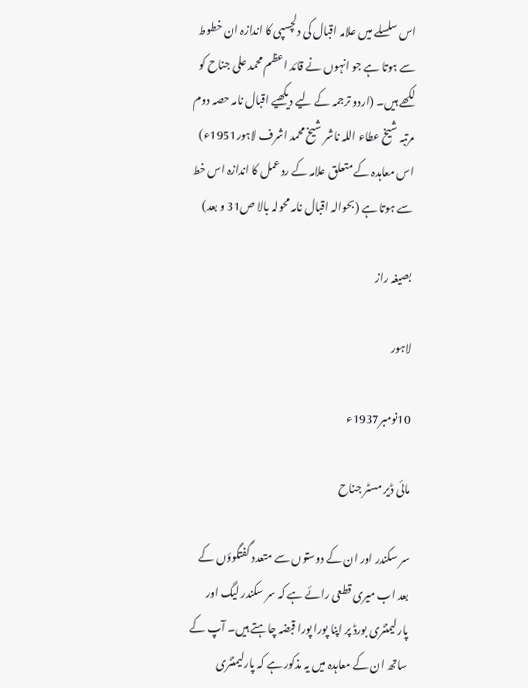اس سلسلے میں علامہ اقبال کی دلچسپی کا اندازہ ان خطوط سے ہوتا ہے جو انہوں نے قائد اعظم محمد علی جناح کو لکھے ہیں۔ (اردو ترجمہ کے لیے دیکھیے اقبال نامہ حصہ دوم مرتبہ شیخ عطاء اللہ ناشر شیخ محمد اشرف لاہور1951ء) اس معاہدہ کے متعلق علامہ کے رد عمل کا اندازہ اس خط سے ہوتا ہے (بحوالہ اقبال نامہ محولہ بالا ص31 و بعد)

بصیغہ راز

لاہور

10نومبر1937ء

مائی ڈیر مسٹر جناح

سر سکندر اور ان کے دوستوں سے متعدد گفتگوؤں کے بعد اب میری قطعی رائے ہے کہ سر سکندر لیگ اور پارلیمنٹری بورڈ پر اپنا پورا پورا قبضہ چاہتے ہیں۔ آپ کے ساتھ ان کے معاہدہ میں یہ مذکور ہے کہ پارلیمنٹری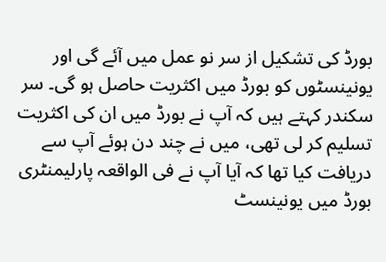بورڈ کی تشکیل از سر نو عمل میں آئے گی اور یونینسٹوں کو بورڈ میں اکثریت حاصل ہو گی۔ سر سکندر کہتے ہیں کہ آپ نے بورڈ میں ان کی اکثریت تسلیم کر لی تھی، میں نے چند دن ہوئے آپ سے دریافت کیا تھا کہ آیا آپ نے فی الواقعہ پارلیمنٹری بورڈ میں یونینسٹ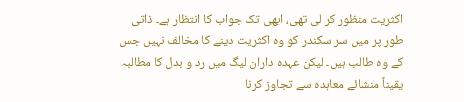اکثریت منظور کر لی تھی، ابھی تک جواب کا انتظار ہے۔ ذاتی طور پر میں سر سکندر کو وہ اکثریت دینے کا مخالف نہیں جس کے وہ طالب ہیں۔ لیکن عہدہ داران لیگ میں رد و بدل کا مطالبہ یقیناً منشائے معاہدہ سے تجاوز کرنا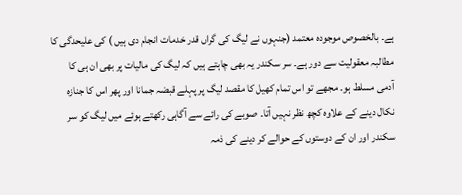ہے۔ بالخصوص موجودہ معتمد (جنہوں نے لیگ کی گراں قدر خدمات انجام دی ہیں ) کی علیحدگی کا مطالبہ معقولیت سے دور ہے۔ سر سکندر یہ بھی چاہتے ہیں کہ لیگ کی مالیات پر بھی ان ہی کا آدمی مسلط ہو۔ مجھے تو اس تمام کھیل کا مقصد لیگ پر پہلے قبضہ جمانا اور پھر اس کا جنازہ نکال دینے کے علاوہ کچھ نظر نہیں آتا۔ صوبے کی رائے سے آگاہی رکھتے ہوئے میں لیگ کو سر سکندر اور ان کے دوستوں کے حوالے کر دینے کی ذمہ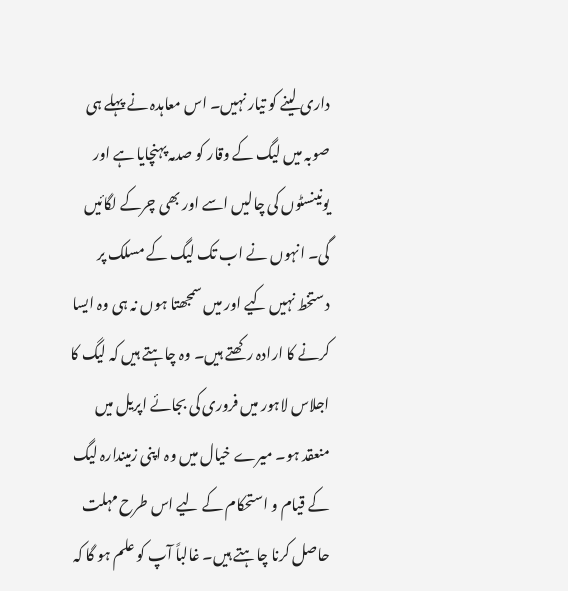داری لینے کو تیار نہیں۔ اس معاہدہ نے پہلے ہی صوبہ میں لیگ کے وقار کو صدمہ پہنچایا ہے اور یونینسٹوں کی چالیں اسے اور بھی چرکے لگائیں گی۔ انہوں نے اب تک لیگ کے مسلک پر دستخط نہیں کیے اور میں سمجھتا ہوں نہ ہی وہ ایسا کرنے کا ارادہ رکھتے ہیں۔ وہ چاہتے ہیں کہ لیگ کا اجلاس لاہور میں فروری کی بجائے اپریل میں منعقد ہو۔ میرے خیال میں وہ اپنی زمیندارہ لیگ کے قیام و استحکام کے لیے اس طرح مہلت حاصل کرنا چاہتے ہیں۔ غالباً آپ کو علم ہو گا کہ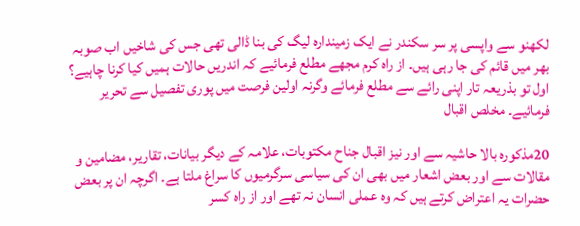لکھنو سے واپسی پر سر سکندر نے ایک زمیندارہ لیگ کی بنا ڈالی تھی جس کی شاخیں اب صوبہ بھر میں قائم کی جا رہی ہیں۔ از راہ کرم مجھے مطلع فرمائیے کہ اندریں حالات ہمیں کیا کرنا چاہیے؟ اول تو بذریعہ تار اپنی رائے سے مطلع فرمائے وگرنہ اولین فرصت میں پوری تفصیل سے تحریر فرمائیے۔ مخلص اقبال

20مذکورہ بالا حاشیہ سے اور نیز اقبال جناح مکتوبات، علامہ کے دیگر بیانات، تقاریر، مضامین و مقالات سے اور بعض اشعار میں بھی ان کی سیاسی سرگرمیوں کا سراغ ملتا ہے۔ اگرچہ ان پر بعض حضرات یہ اعتراض کرتے ہیں کہ وہ عملی انسان نہ تھے اور از راہ کسر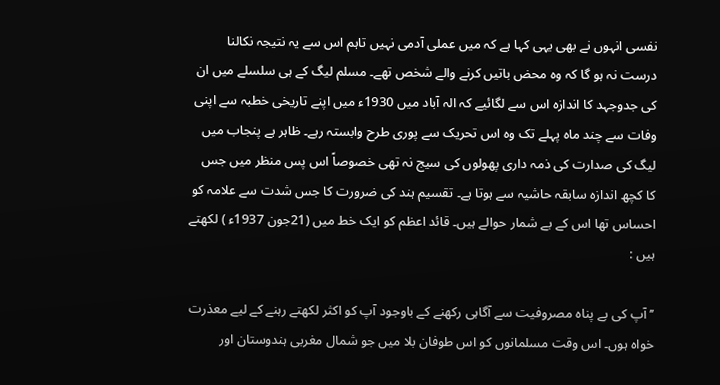نفسی انہوں نے بھی یہی کہا ہے کہ میں عملی آدمی نہیں تاہم اس سے یہ نتیجہ نکالنا درست نہ ہو گا کہ وہ محض باتیں کرنے والے شخص تھے۔ مسلم لیگ کے ہی سلسلے میں ان کی جدوجہد کا اندازہ اس سے لگائیے کہ الہ آباد میں 1930ء میں اپنے تاریخی خطبہ سے اپنی وفات سے چند ماہ پہلے تک وہ اس تحریک سے پوری طرح وابستہ رہے۔ ظاہر ہے پنجاب میں لیگ کی صدارت کی ذمہ داری پھولوں کی سیج نہ تھی خصوصاً اس پس منظر میں جس کا کچھ اندازہ سابقہ حاشیہ سے ہوتا ہے۔ تقسیم ہند کی ضرورت کا جس شدت سے علامہ کو احساس تھا اس کے بے شمار حوالے ہیں۔ قائد اعظم کو ایک خط میں (21جون 1937ء ) لکھتے ہیں :

’’ آپ کی بے پناہ مصروفیت سے آگاہی رکھنے کے باوجود آپ کو اکثر لکھتے رہنے کے لیے معذرت خواہ ہوں۔ اس وقت مسلمانوں کو اس طوفان بلا میں جو شمال مغربی ہندوستان اور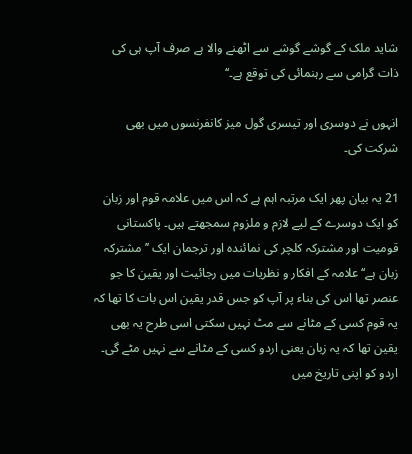شاید ملک کے گوشے گوشے سے اٹھنے والا ہے صرف آپ ہی کی ذات گرامی سے رہنمائی کی توقع ہے۔‘‘

انہوں نے دوسری اور تیسری گول میز کانفرنسوں میں بھی شرکت کی۔

21 یہ بیان پھر ایک مرتبہ اہم ہے کہ اس میں علامہ قوم اور زبان کو ایک دوسرے کے لیے لازم و ملزوم سمجھتے ہیں۔ پاکستانی قومیت اور مشترکہ کلچر کی نمائندہ اور ترجمان ایک ’’ مشترکہ زبان ہے‘‘ علامہ کے افکار و نظریات میں رجائیت اور یقین کا جو عنصر تھا اس کی بناء پر آپ کو جس قدر یقین اس بات کا تھا کہ یہ قوم کسی کے مٹانے سے مٹ نہیں سکتی اسی طرح یہ بھی یقین تھا کہ یہ زبان یعنی اردو کسی کے مٹانے سے نہیں مٹے گی۔ اردو کو اپنی تاریخ میں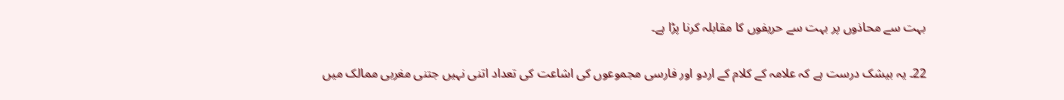بہت سے محاذوں پر بہت سے حریفوں کا مقابلہ کرنا پڑا ہے۔

22۔ یہ بیشک درست ہے کہ علامہ کے کلام کے اردو اور فارسی مجموعوں کی اشاعت کی تعداد اتنی نہیں جتنی مغربی ممالک میں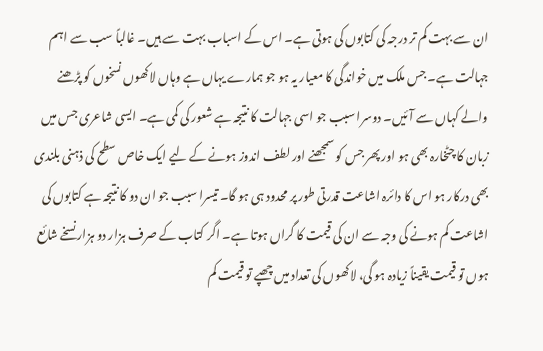ان سے بہت کم تر درجہ کی کتابوں کی ہوتی ہے۔ اس کے اسباب بہت سے ہیں۔ غالباً سب سے اہم جہالت ہے۔ جس ملک میں خواندگی کا معیار یہ ہو جو ہمارے یہاں ہے وہاں لاکھوں نسخوں کو پڑھنے والے کہاں سے آئیں۔ دوسرا سبب جو اسی جہالت کا نتیجہ ہے شعور کی کمی ہے۔ ایسی شاعری جس میں زبان کا چٹخارہ بھی ہو اور پھر جس کو سمجھنے اور لطف اندوز ہونے کے لیے ایک خاص سطح کی ذہنی بلندی بھی درکار ہو اس کا دائرہ اشاعت قدرتی طور پر محدود ہی ہو گا۔ تیسرا سبب جو ان دو کا نتیجہ ہے کتابوں کی اشاعت کم ہونے کی وجہ سے ان کی قیمت کا گراں ہوتا ہے۔ اگر کتاب کے صرف ہزار دو ہزار نسخے شائع ہوں تو قیمت یقیناً زیادہ ہو گی، لاکھوں کی تعداد میں چھپے تو قیمت کم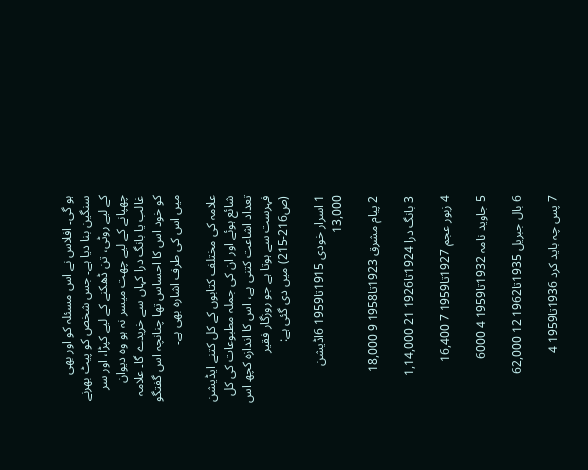ہو گی۔ افلاس نے اس مسئلہ کو اور بھی سنگین بنا دیا ہے۔ جس شخص کو پیٹ بھرنے کے لیے روٹی، تن ڈھکنے کے لیے کپڑا، اور سر چھپانے کے لیے چھت میسر نہ ہو وہ دیوان غالب یا بانگ درا کہاں سے خریدے گا۔ علامہ کو خود اس کا احساس تھا چنانچہ اس گفتگو میں اس کی طرف اشارہ بھی ہے۔

علامہ کی مختلف کتابوں کے کل کتنے ایڈیشن شائع ہوئے اور ان کی جملہ مطبوعات کی کل تعداد اشاعت کتنی ہے، اس کا اندازہ کچھ اس فہرست سے ہوتا ہے جو روزگار فقیر (ص216-215) میں دی گئی ہے:

1 اسرار خودی 1915تا1959 6اڈیشن 13,000

2 پیام مشرق 1923تا1958 9 18,000

3 بانگ درا 1924تا1926 21 1,14,000

4 زبور عجم 1927تا1959 7 16,400

5 جاوید نامہ 1932تا1959 4 6000

6 بال جبریل 1935تا1962 12 62,000

7 پس چہ باید کرد 1936تا1959 4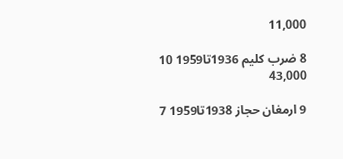11,000

8 ضرب کلیم 1936تا1959 10 43,000

9 ارمغان حجاز 1938تا1959 7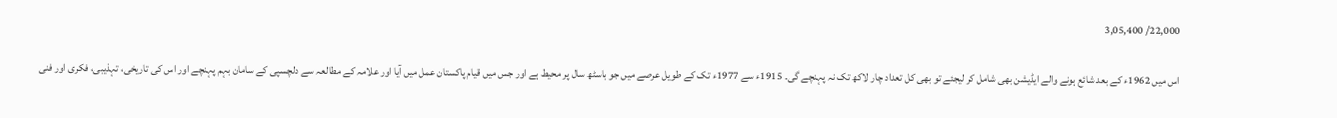22,000/ 3,05,400

اس میں 1962ء کے بعد شائع ہونے والے ایڈیشن بھی شامل کر لیجئے تو بھی کل تعداد چار لاکھ تک نہ پہنچے گی۔ 1915ء سے 1977ء تک کے طویل عرصے میں جو باسٹھ سال پر محیط ہے اور جس میں قیام پاکستان عمل میں آیا اور علامہ کے مطالعہ سے دلچسپی کے سامان بہم پہنچے اور اس کی تاریخی، تہذیبی، فکری اور فنی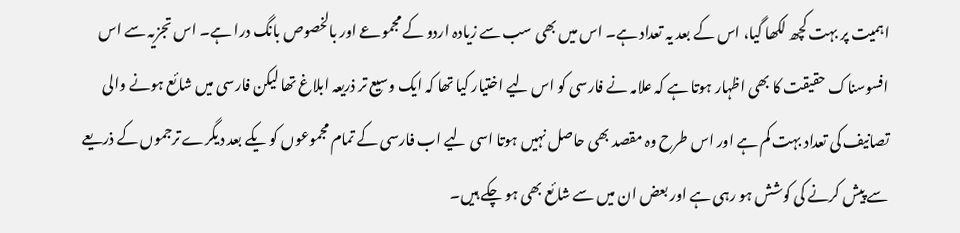اہمیت پر بہت کچھ لکھا گیا، اس کے بعد یہ تعداد ہے۔ اس میں بھی سب سے زیادہ اردو کے مجموعے اور بالخصوص بانگ درا ہے۔ اس تجزیہ سے اس افسوسناک حقیقت کا بھی اظہار ہوتا ہے کہ علامہ نے فارسی کو اس لیے اختیار کیا تھا کہ ایک وسیع تر ذریعہ ابلاغ تھا لیکن فارسی میں شائع ہونے والی تصانیف کی تعداد بہت کم ہے اور اس طرح وہ مقصد بھی حاصل نہیں ہوتا اسی لیے اب فارسی کے تمام مجموعوں کو یکے بعد دیگرے ترجموں کے ذریعے سے پیش کرنے کی کوشش ہو رہی ہے اور بعض ان میں سے شائع بھی ہو چکے ہیں۔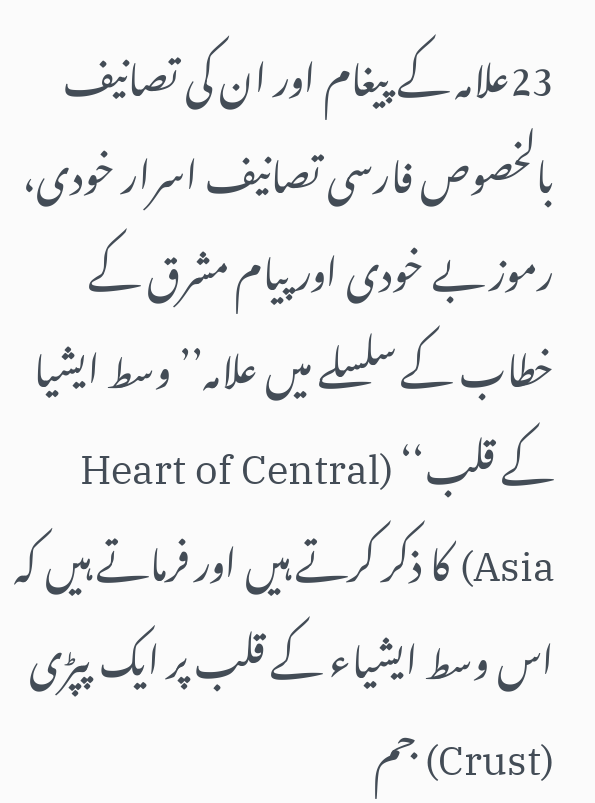23علامہ کے پیغام اور ان کی تصانیف بالخصوص فارسی تصانیف اسرار خودی، رموز بے خودی اور پیام مشرق کے خطاب کے سلسلے میں علامہ’’ وسط ایشیا کے قلب‘‘ (Heart of Central Asia) کا ذکر کرتے ہیں اور فرماتے ہیں کہ اس وسط ایشیاء کے قلب پر ایک پپڑی (Crust) جم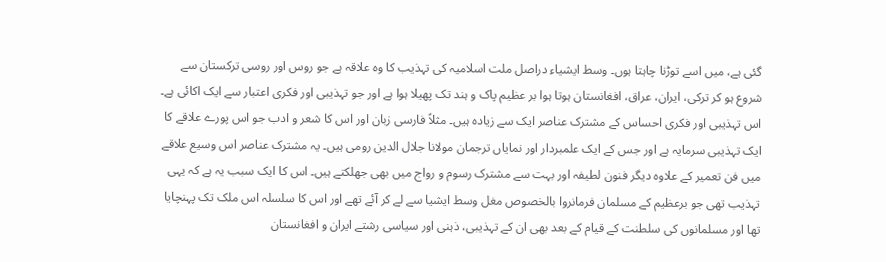گئی ہے، میں اسے توڑنا چاہتا ہوں۔ وسط ایشیاء دراصل ملت اسلامیہ کی تہذیب کا وہ علاقہ ہے جو روس اور روسی ترکستان سے شروع ہو کر ترکی، ایران، عراق، افغانستان ہوتا ہوا بر عظیم پاک و ہند تک پھیلا ہوا ہے اور جو تہذیبی اور فکری اعتبار سے ایک اکائی ہے۔ اس تہذیبی اور فکری احساس کے مشترک عناصر ایک سے زیادہ ہیں۔ مثلاً فارسی زبان اور اس کا شعر و ادب جو اس پورے علاقے کا ایک تہذیبی سرمایہ ہے اور جس کے ایک علمبردار اور نمایاں ترجمان مولانا جلال الدین رومی ہیں۔ یہ مشترک عناصر اس وسیع علاقے میں فن تعمیر کے علاوہ دیگر فنون لطیفہ اور بہت سے مشترک رسوم و رواج میں بھی جھلکتے ہیں۔ اس کا ایک سبب یہ ہے کہ یہی تہذیب تھی جو برعظیم کے مسلمان فرمانروا بالخصوص مغل وسط ایشیا سے لے کر آئے تھے اور اس کا سلسلہ اس ملک تک پہنچایا تھا اور مسلمانوں کی سلطنت کے قیام کے بعد بھی ان کے تہذیبی، ذہنی اور سیاسی رشتے ایران و افغانستان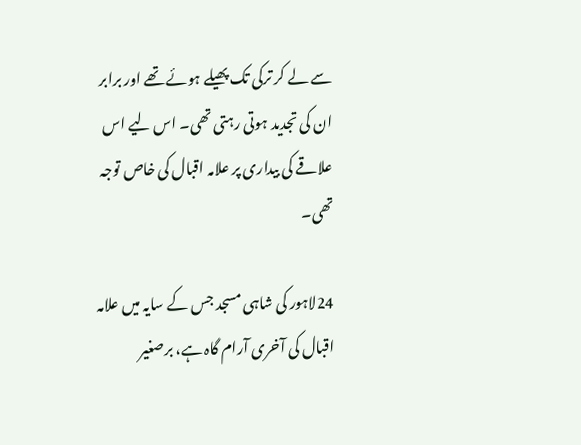سے لے کر ترکی تک پھیلے ہوئے تھے اور برابر ان کی تجدید ہوتی رہتی تھی۔ اس لیے اس علاقے کی بیداری پر علامہ اقبال کی خاص توجہ تھی۔

24لاہور کی شاہی مسجد جس کے سایہ میں علامہ اقبال کی آخری آرام گاہ ہے، برصغیر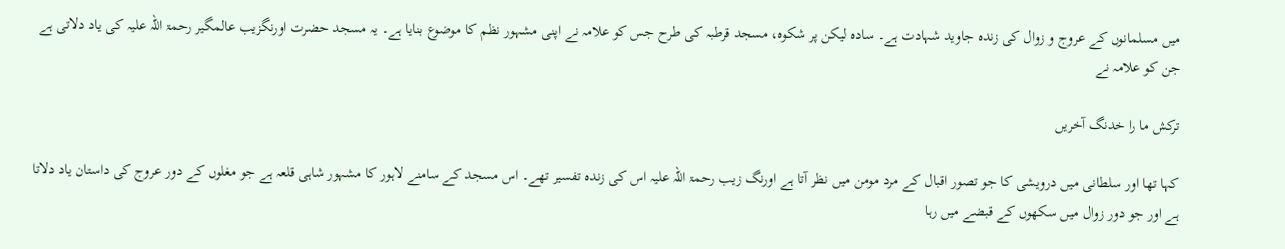میں مسلمانوں کے عروج و زوال کی زندہ جاوید شہادت ہے۔ سادہ لیکن پر شکوہ، مسجد قرطبہ کی طرح جس کو علامہ نے اپنی مشہور نظم کا موضوع بنایا ہے۔ یہ مسجد حضرت اورنگزیب عالمگیر رحمۃ اللہ علیہ کی یاد دلاتی ہے جن کو علامہ نے

ترکش ما را خدنگ آخریں

کہا تھا اور سلطانی میں درویشی کا جو تصور اقبال کے مرد مومن میں نظر آتا ہے اورنگ زیب رحمۃ اللہ علیہ اس کی زندہ تفسیر تھے۔ اس مسجد کے سامنے لاہور کا مشہور شاہی قلعہ ہے جو مغلوں کے دور عروج کی داستان یاد دلاتا ہے اور جو دور زوال میں سکھوں کے قبضے میں رہا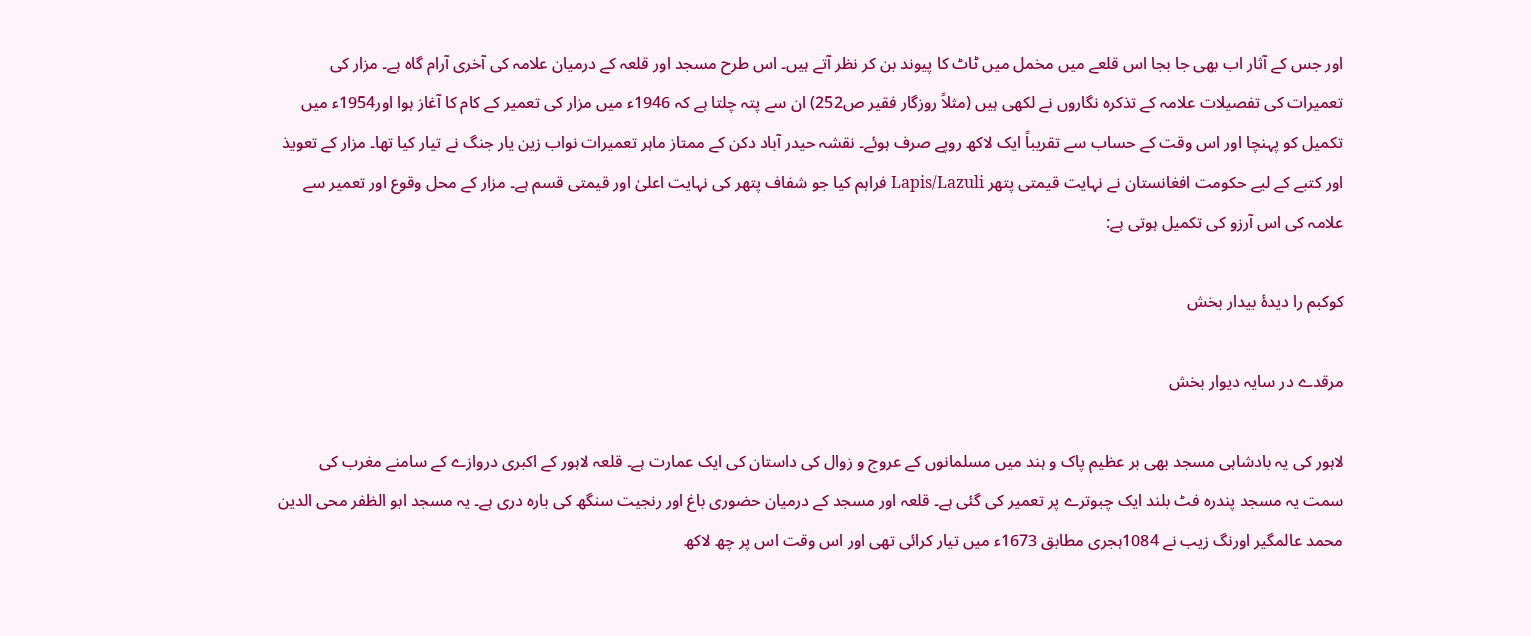اور جس کے آثار اب بھی جا بجا اس قلعے میں مخمل میں ٹاٹ کا پیوند بن کر نظر آتے ہیں۔ اس طرح مسجد اور قلعہ کے درمیان علامہ کی آخری آرام گاہ ہے۔ مزار کی تعمیرات کی تفصیلات علامہ کے تذکرہ نگاروں نے لکھی ہیں (مثلاً روزگار فقیر ص252) ان سے پتہ چلتا ہے کہ 1946ء میں مزار کی تعمیر کے کام کا آغاز ہوا اور1954ء میں تکمیل کو پہنچا اور اس وقت کے حساب سے تقریباً ایک لاکھ روپے صرف ہوئے۔ نقشہ حیدر آباد دکن کے ممتاز ماہر تعمیرات نواب زین یار جنگ نے تیار کیا تھا۔ مزار کے تعویذ اور کتبے کے لیے حکومت افغانستان نے نہایت قیمتی پتھر Lapis/Lazuli فراہم کیا جو شفاف پتھر کی نہایت اعلیٰ اور قیمتی قسم ہے۔ مزار کے محل وقوع اور تعمیر سے علامہ کی اس آرزو کی تکمیل ہوتی ہے:

کوکبم را دیدۂ بیدار بخش

مرقدے در سایہ دیوار بخش

لاہور کی یہ بادشاہی مسجد بھی بر عظیم پاک و ہند میں مسلمانوں کے عروج و زوال کی داستان کی ایک عمارت ہے۔ قلعہ لاہور کے اکبری دروازے کے سامنے مغرب کی سمت یہ مسجد پندرہ فٹ بلند ایک چبوترے پر تعمیر کی گئی ہے۔ قلعہ اور مسجد کے درمیان حضوری باغ اور رنجیت سنگھ کی بارہ دری ہے۔ یہ مسجد ابو الظفر محی الدین محمد عالمگیر اورنگ زیب نے 1084ہجری مطابق 1673ء میں تیار کرائی تھی اور اس وقت اس پر چھ لاکھ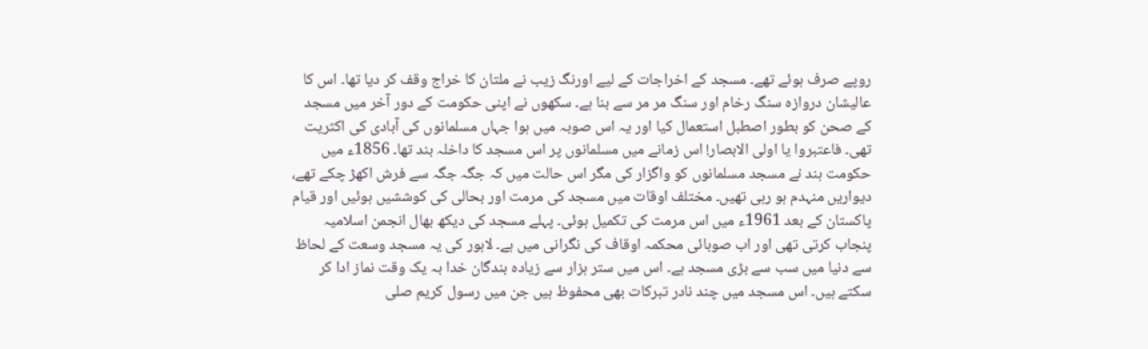روپے صرف ہوئے تھے۔ مسجد کے اخراجات کے لیے اورنگ زیب نے ملتان کا خراج وقف کر دیا تھا۔ اس کا عالیشان دروازہ سنگ رخام اور سنگ مر مر سے بنا ہے۔ سکھوں نے اپنی حکومت کے دور آخر میں مسجد کے صحن کو بطور اصطبل استعمال کیا اور یہ اس صوبہ میں ہوا جہاں مسلمانوں کی آبادی کی اکثریت تھی۔ فاعتبروا یا اولی الابصار! اس زمانے میں مسلمانوں پر اس مسجد کا داخلہ بند تھا۔ 1856ء میں حکومت ہند نے مسجد مسلمانوں کو واگزار کی مگر اس حالت میں کہ جگہ جگہ سے فرش اکھڑ چکے تھے، دیواریں منہدم ہو رہی تھیں۔ مختلف اوقات میں مسجد کی مرمت اور بحالی کی کوششیں ہوئیں اور قیام پاکستان کے بعد 1961ء میں اس مرمت کی تکمیل ہوئی۔ پہلے مسجد کی دیکھ بھال انجمن اسلامیہ پنجاب کرتی تھی اور اب صوبائی محکمہ اوقاف کی نگرانی میں ہے۔ لاہور کی یہ مسجد وسعت کے لحاظ سے دنیا میں سب سے بڑی مسجد ہے۔ اس میں ستر ہزار سے زیادہ بندگان خدا بہ یک وقت نماز ادا کر سکتے ہیں۔ اس مسجد میں چند نادر تبرکات بھی محفوظ ہیں جن میں رسول کریم صلی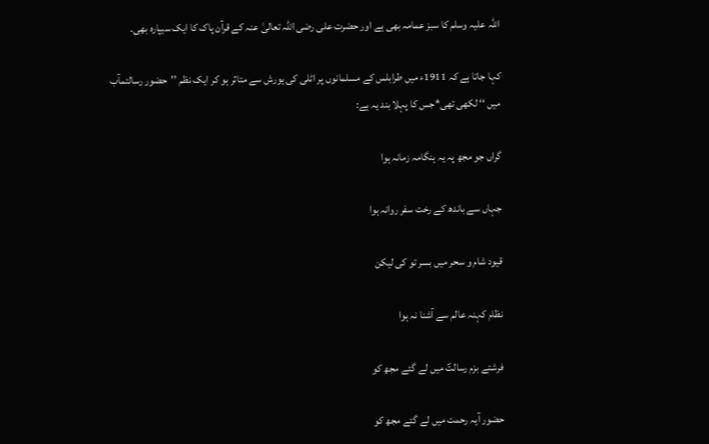اللہ علیہ وسلم کا سبز عمامہ بھی ہے اور حضرت علی رضی اللہ تعالیٰ عنہ کے قرآن پاک کا ایک سیپارہ بھی۔

کہا جاتا ہے کہ 1911ء میں طرابلس کے مسلمانوں پر اٹلی کی یورش سے متاثر ہو کر ایک نظم ’’حضور رسالتمآب میں ‘‘ لکھی تھی*جس کا پہلا بند یہ ہے:

گراں جو مجھ پہ یہ ہنگامہ زمانہ ہوا

جہاں سے باندھ کے رخت سفر روانہ ہوا

قیود شام و سحر میں بسر تو کی لیکن

نظام کہنہ عالم سے آشنا نہ ہوا

فرشتے بزم رسالتؐ میں لے گئے مجھ کو

حضور آیہ رحمت میں لے گئے مجھ کو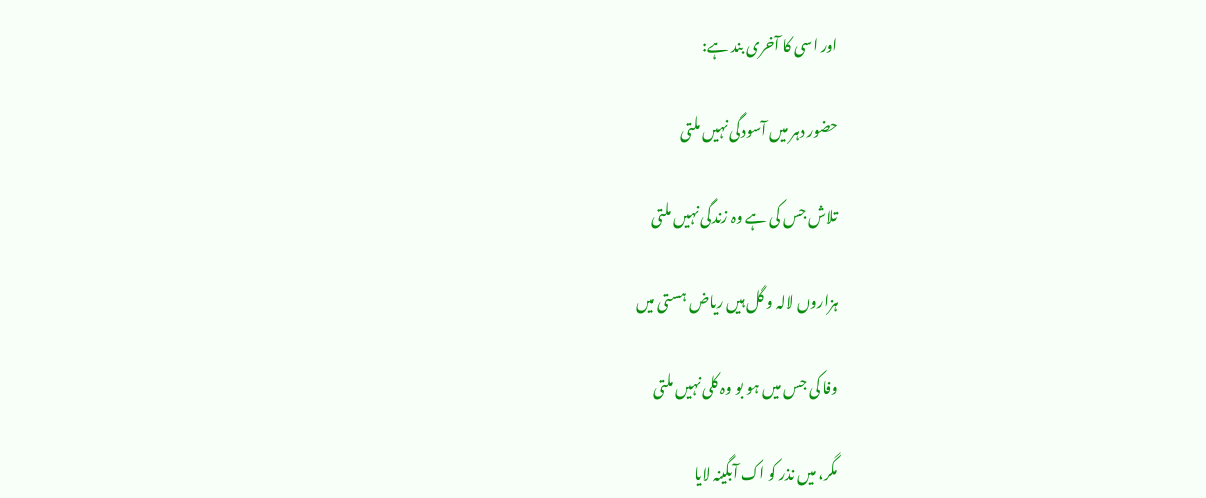اور اسی کا آخری بند ہے:

حضور دہر میں آسودگی نہیں ملتی

تلاش جس کی ہے وہ زندگی نہیں ملتی

ہزاروں لالہ و گل ہیں ریاض ہستی میں

وفا کی جس میں ہو بو وہ کلی نہیں ملتی

مگر، میں نذر کو اک آبگینہ لایا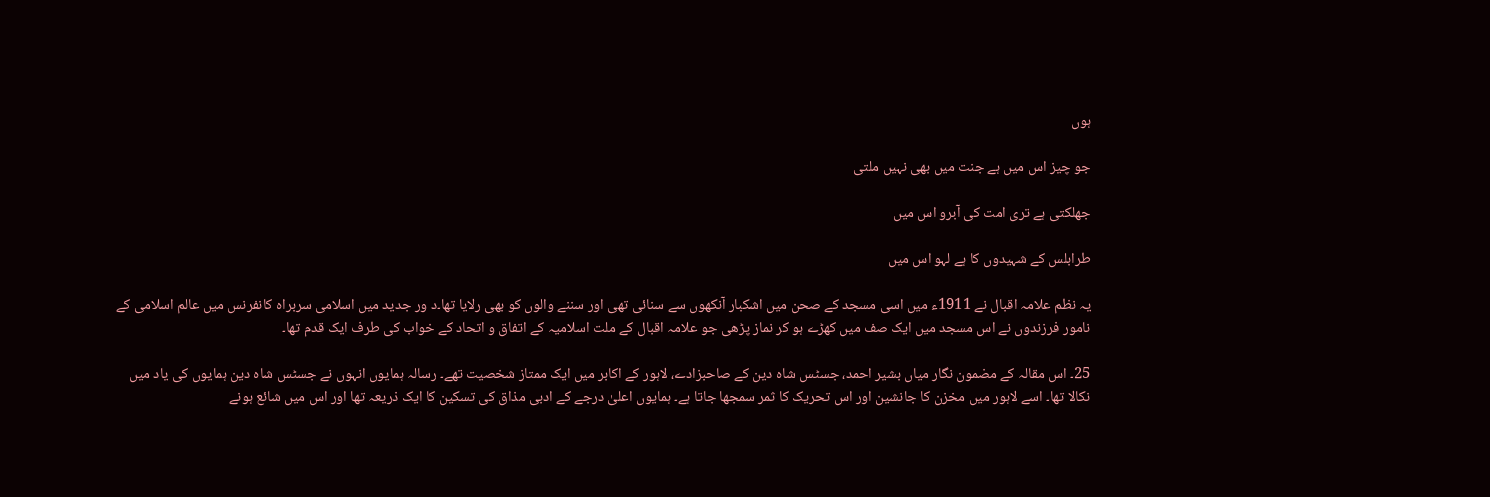ہوں

جو چیز اس میں ہے جنت میں بھی نہیں ملتی

جھلکتی ہے تری امت کی آبرو اس میں

طرابلس کے شہیدوں کا ہے لہو اس میں

یہ نظم علامہ اقبال نے 1911ء میں اسی مسجد کے صحن میں اشکبار آنکھوں سے سنائی تھی اور سننے والوں کو بھی رلایا تھا۔د ور جدید میں اسلامی سربراہ کانفرنس میں عالم اسلامی کے نامور فرزندوں نے اس مسجد میں ایک صف میں کھڑے ہو کر نماز پڑھی جو علامہ اقبال کے ملت اسلامیہ کے اتفاق و اتحاد کے خواب کی طرف ایک قدم تھا۔

25۔ اس مقالہ کے مضمون نگار میاں بشیر احمد، جسٹس شاہ دین کے صاحبزادے، لاہور کے اکابر میں ایک ممتاز شخصیت تھے۔ رسالہ ہمایوں انہوں نے جسٹس شاہ دین ہمایوں کی یاد میں نکالا تھا۔ اسے لاہور میں مخزن کا جانشین اور اس تحریک کا ثمر سمجھا جاتا ہے۔ ہمایوں اعلیٰ درجے کے ادبی مذاق کی تسکین کا ایک ذریعہ تھا اور اس میں شائع ہونے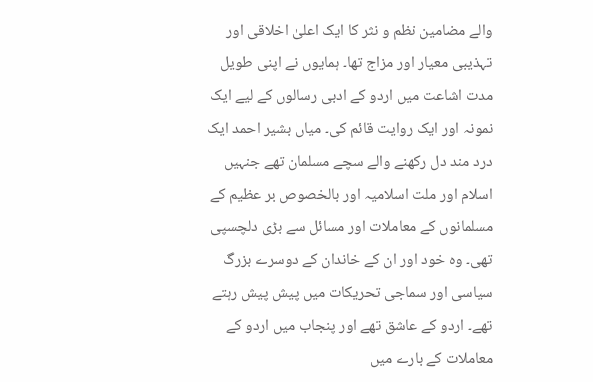والے مضامین نظم و نثر کا ایک اعلیٰ اخلاقی اور تہذیبی معیار اور مزاج تھا۔ ہمایوں نے اپنی طویل مدت اشاعت میں اردو کے ادبی رسالوں کے لیے ایک نمونہ اور ایک روایت قائم کی۔ میاں بشیر احمد ایک درد مند دل رکھنے والے سچے مسلمان تھے جنہیں اسلام اور ملت اسلامیہ اور بالخصوص بر عظیم کے مسلمانوں کے معاملات اور مسائل سے بڑی دلچسپی تھی۔ وہ خود اور ان کے خاندان کے دوسرے بزرگ سیاسی اور سماجی تحریکات میں پیش پیش رہتے تھے۔ اردو کے عاشق تھے اور پنجاب میں اردو کے معاملات کے بارے میں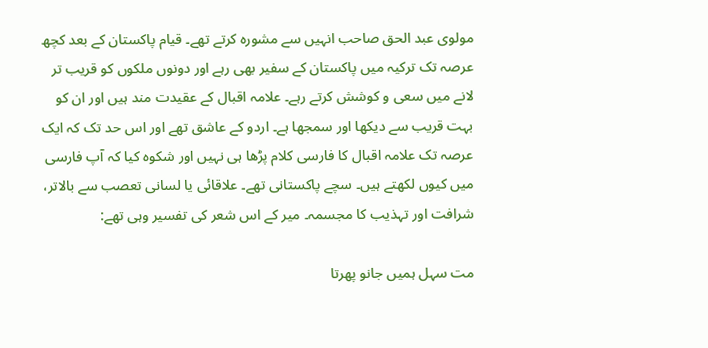مولوی عبد الحق صاحب انہیں سے مشورہ کرتے تھے۔ قیام پاکستان کے بعد کچھ عرصہ تک ترکیہ میں پاکستان کے سفیر بھی رہے اور دونوں ملکوں کو قریب تر لانے میں سعی و کوشش کرتے رہے۔ علامہ اقبال کے عقیدت مند ہیں اور ان کو بہت قریب سے دیکھا اور سمجھا ہے۔ اردو کے عاشق تھے اور اس حد تک کہ ایک عرصہ تک علامہ اقبال کا فارسی کلام پڑھا ہی نہیں اور شکوہ کیا کہ آپ فارسی میں کیوں لکھتے ہیں۔ سچے پاکستانی تھے۔ علاقائی یا لسانی تعصب سے بالاتر، شرافت اور تہذیب کا مجسمہ۔ میر کے اس شعر کی تفسیر وہی تھے:

مت سہل ہمیں جانو پھرتا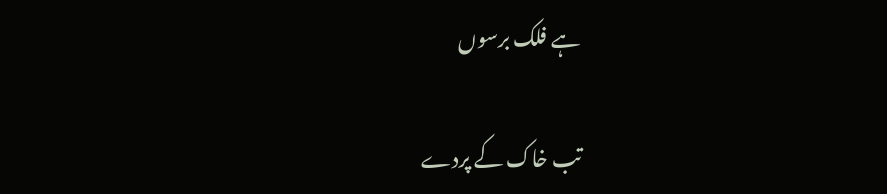ہے فلک برسوں

تب خاک کے پردے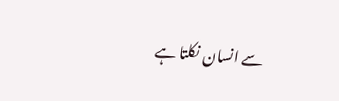سے انسان نکلتا ہے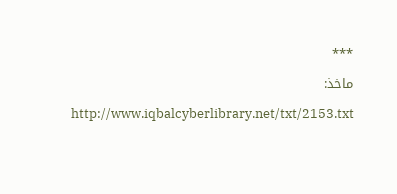٭٭٭

ماخذ:

http://www.iqbalcyberlibrary.net/txt/2153.txt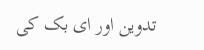تدوین اور ای بک کی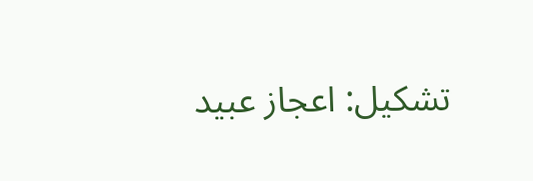تشکیل: اعجاز عبید